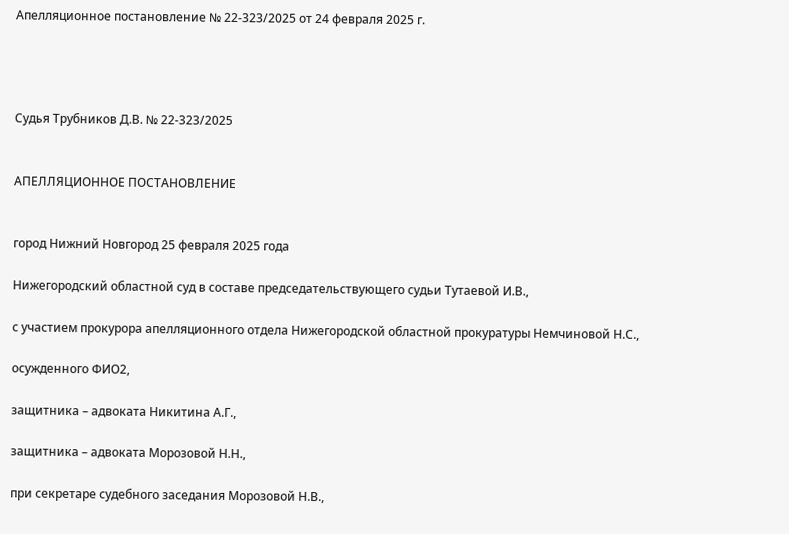Апелляционное постановление № 22-323/2025 от 24 февраля 2025 г.




Судья Трубников Д.В. № 22-323/2025


АПЕЛЛЯЦИОННОЕ ПОСТАНОВЛЕНИЕ


город Нижний Новгород 25 февраля 2025 года

Нижегородский областной суд в составе председательствующего судьи Тутаевой И.В.,

с участием прокурора апелляционного отдела Нижегородской областной прокуратуры Немчиновой Н.С.,

осужденного ФИО2,

защитника – адвоката Никитина А.Г.,

защитника – адвоката Морозовой Н.Н.,

при секретаре судебного заседания Морозовой Н.В.,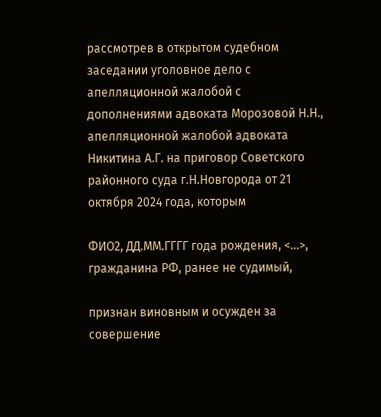рассмотрев в открытом судебном заседании уголовное дело с апелляционной жалобой с дополнениями адвоката Морозовой Н.Н., апелляционной жалобой адвоката Никитина А.Г. на приговор Советского районного суда г.Н.Новгорода от 21 октября 2024 года, которым

ФИО2, ДД.ММ.ГГГГ года рождения, <...>, гражданина РФ, ранее не судимый,

признан виновным и осужден за совершение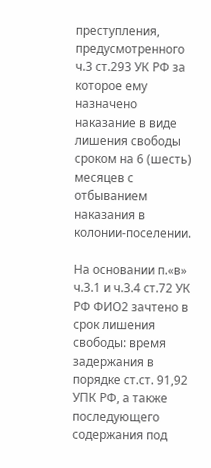преступления, предусмотренного ч.3 ст.293 УК РФ за которое ему назначено наказание в виде лишения свободы сроком на 6 (шесть) месяцев с отбыванием наказания в колонии-поселении.

На основании п.«в» ч.3.1 и ч.3.4 ст.72 УК РФ ФИО2 зачтено в срок лишения свободы: время задержания в порядке ст.ст. 91,92 УПК РФ, а также последующего содержания под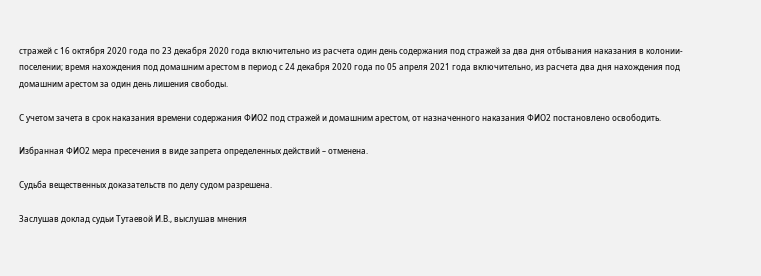стражей с 16 октября 2020 года по 23 декабря 2020 года включительно из расчета один день содержания под стражей за два дня отбывания наказания в колонии-поселении; время нахождения под домашним арестом в период с 24 декабря 2020 года по 05 апреля 2021 года включительно, из расчета два дня нахождения под домашним арестом за один день лишения свободы.

С учетом зачета в срок наказания времени содержания ФИО2 под стражей и домашним арестом, от назначенного наказания ФИО2 постановлено освободить.

Избранная ФИО2 мера пресечения в виде запрета определенных действий – отменена.

Судьба вещественных доказательств по делу судом разрешена.

Заслушав доклад судьи Тутаевой И.В., выслушав мнения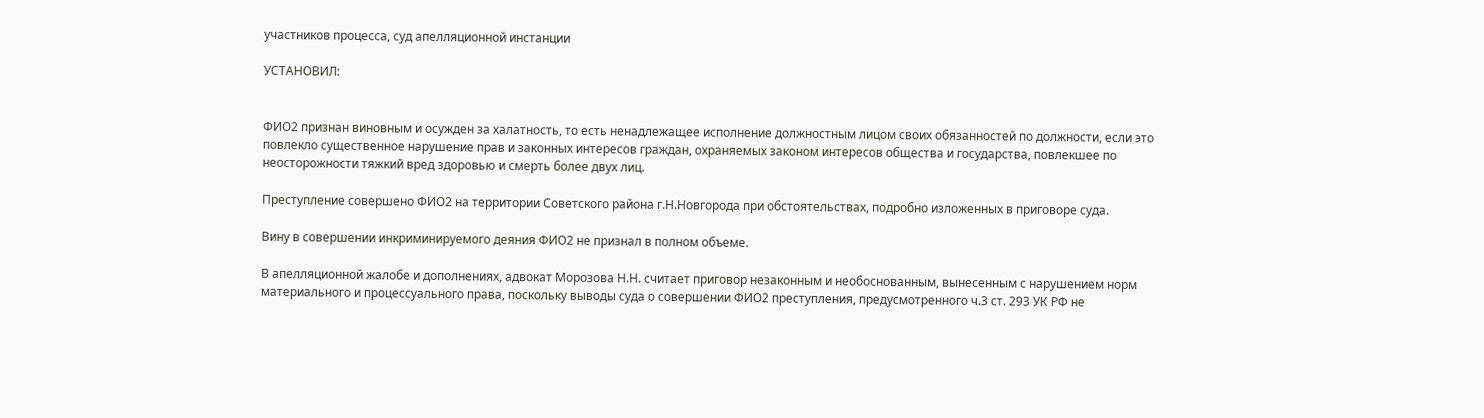участников процесса, суд апелляционной инстанции

УСТАНОВИЛ:


ФИО2 признан виновным и осужден за халатность, то есть ненадлежащее исполнение должностным лицом своих обязанностей по должности, если это повлекло существенное нарушение прав и законных интересов граждан, охраняемых законом интересов общества и государства, повлекшее по неосторожности тяжкий вред здоровью и смерть более двух лиц.

Преступление совершено ФИО2 на территории Советского района г.Н.Новгорода при обстоятельствах, подробно изложенных в приговоре суда.

Вину в совершении инкриминируемого деяния ФИО2 не признал в полном объеме.

В апелляционной жалобе и дополнениях, адвокат Морозова Н.Н. считает приговор незаконным и необоснованным, вынесенным с нарушением норм материального и процессуального права, поскольку выводы суда о совершении ФИО2 преступления, предусмотренного ч.3 ст. 293 УК РФ не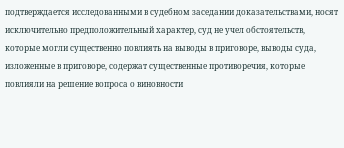подтверждается исследованными в судебном заседании доказательствами, носят исключительно предположительный характер, суд не учел обстоятельств, которые могли существенно повлиять на выводы в приговоре, выводы суда, изложенные в приговоре, содержат существенные противоречия, которые повлияли на решение вопроса о виновности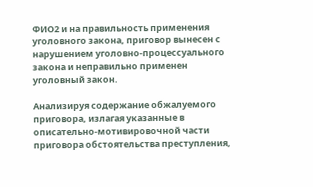ФИО2 и на правильность применения уголовного закона, приговор вынесен с нарушением уголовно-процессуального закона и неправильно применен уголовный закон.

Анализируя содержание обжалуемого приговора, излагая указанные в описательно-мотивировочной части приговора обстоятельства преступления,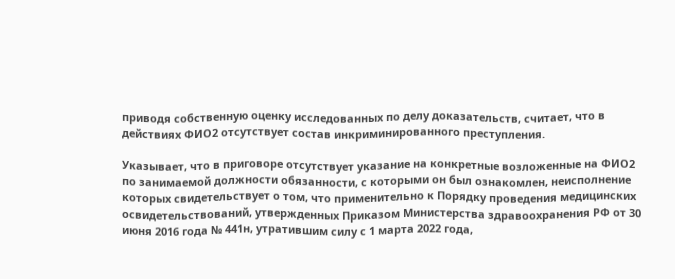приводя собственную оценку исследованных по делу доказательств, считает, что в действиях ФИО2 отсутствует состав инкриминированного преступления.

Указывает, что в приговоре отсутствует указание на конкретные возложенные на ФИО2 по занимаемой должности обязанности, с которыми он был ознакомлен, неисполнение которых свидетельствует о том, что применительно к Порядку проведения медицинских освидетельствований, утвержденных Приказом Министерства здравоохранения РФ от 30 июня 2016 года № 441н, утратившим силу с 1 марта 2022 года,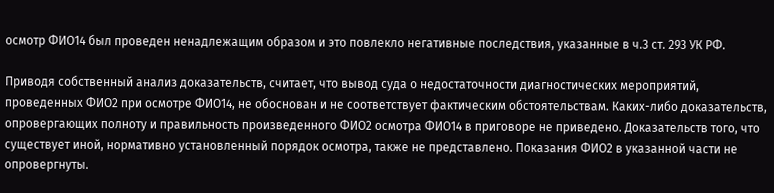осмотр ФИО14 был проведен ненадлежащим образом и это повлекло негативные последствия, указанные в ч.3 ст. 293 УК РФ.

Приводя собственный анализ доказательств, считает, что вывод суда о недостаточности диагностических мероприятий, проведенных ФИО2 при осмотре ФИО14, не обоснован и не соответствует фактическим обстоятельствам. Каких-либо доказательств, опровергающих полноту и правильность произведенного ФИО2 осмотра ФИО14 в приговоре не приведено. Доказательств того, что существует иной, нормативно установленный порядок осмотра, также не представлено. Показания ФИО2 в указанной части не опровергнуты.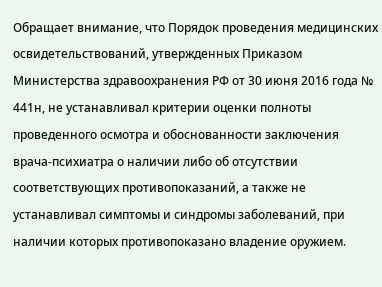Обращает внимание, что Порядок проведения медицинских освидетельствований, утвержденных Приказом Министерства здравоохранения РФ от 30 июня 2016 года № 441н, не устанавливал критерии оценки полноты проведенного осмотра и обоснованности заключения врача-психиатра о наличии либо об отсутствии соответствующих противопоказаний, а также не устанавливал симптомы и синдромы заболеваний, при наличии которых противопоказано владение оружием.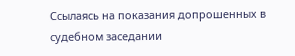Ссылаясь на показания допрошенных в судебном заседании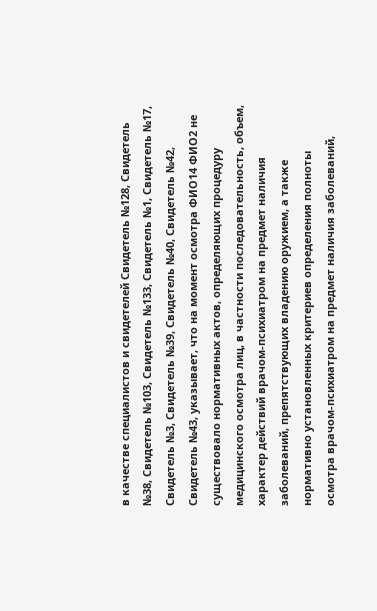в качестве специалистов и свидетелей Свидетель №128, Свидетель №38, Свидетель №103, Свидетель №133, Свидетель №1, Свидетель №17, Свидетель №3, Свидетель №39, Свидетель №40, Свидетель №42, Свидетель №43, указывает, что на момент осмотра ФИО14 ФИО2 не существовало нормативных актов, определяющих процедуру медицинского осмотра лиц, в частности последовательность, объем, характер действий врачом-психиатром на предмет наличия заболеваний, препятствующих владению оружием, а также нормативно установленных критериев определения полноты осмотра врачом-психиатром на предмет наличия заболеваний,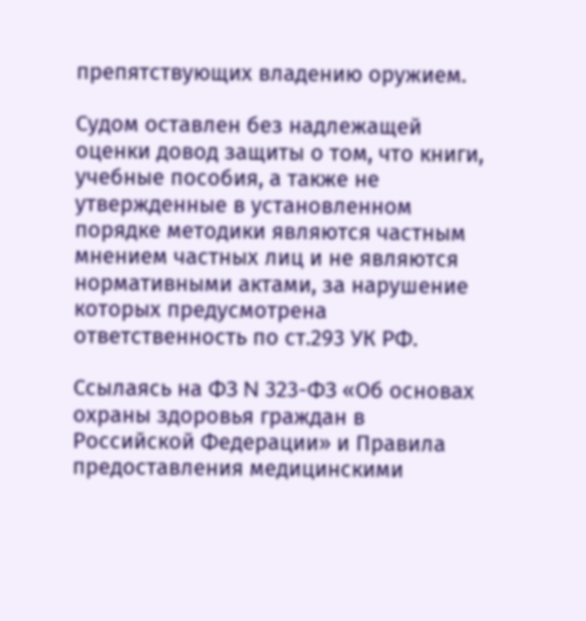препятствующих владению оружием.

Судом оставлен без надлежащей оценки довод защиты о том, что книги, учебные пособия, а также не утвержденные в установленном порядке методики являются частным мнением частных лиц и не являются нормативными актами, за нарушение которых предусмотрена ответственность по ст.293 УК РФ.

Ссылаясь на ФЗ N 323-ФЗ «Об основах охраны здоровья граждан в Российской Федерации» и Правила предоставления медицинскими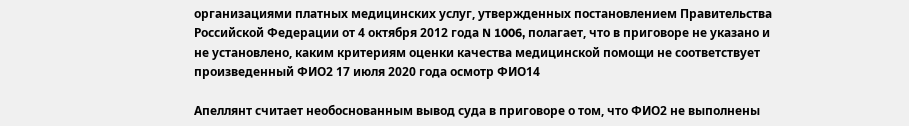организациями платных медицинских услуг, утвержденных постановлением Правительства Российской Федерации от 4 октября 2012 года N 1006, полагает, что в приговоре не указано и не установлено, каким критериям оценки качества медицинской помощи не соответствует произведенный ФИО2 17 июля 2020 года осмотр ФИО14

Апеллянт считает необоснованным вывод суда в приговоре о том, что ФИО2 не выполнены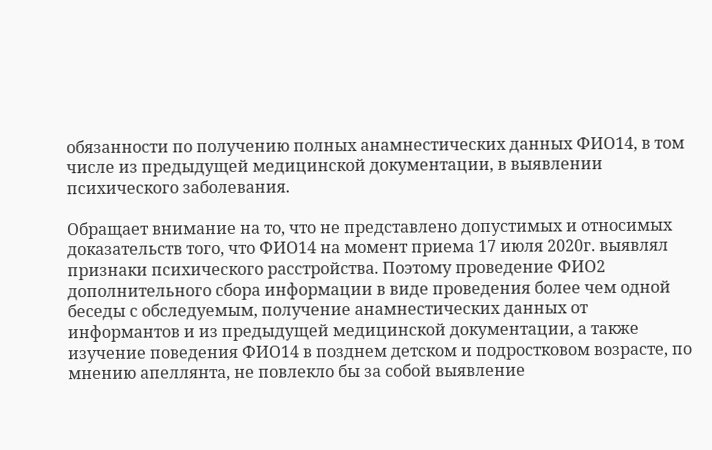обязанности по получению полных анамнестических данных ФИО14, в том числе из предыдущей медицинской документации, в выявлении психического заболевания.

Обращает внимание на то, что не представлено допустимых и относимых доказательств того, что ФИО14 на момент приема 17 июля 2020г. выявлял признаки психического расстройства. Поэтому проведение ФИО2 дополнительного сбора информации в виде проведения более чем одной беседы с обследуемым, получение анамнестических данных от информантов и из предыдущей медицинской документации, а также изучение поведения ФИО14 в позднем детском и подростковом возрасте, по мнению апеллянта, не повлекло бы за собой выявление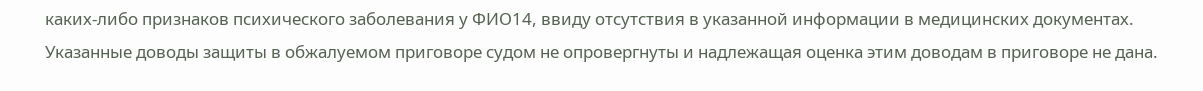каких-либо признаков психического заболевания у ФИО14, ввиду отсутствия в указанной информации в медицинских документах. Указанные доводы защиты в обжалуемом приговоре судом не опровергнуты и надлежащая оценка этим доводам в приговоре не дана.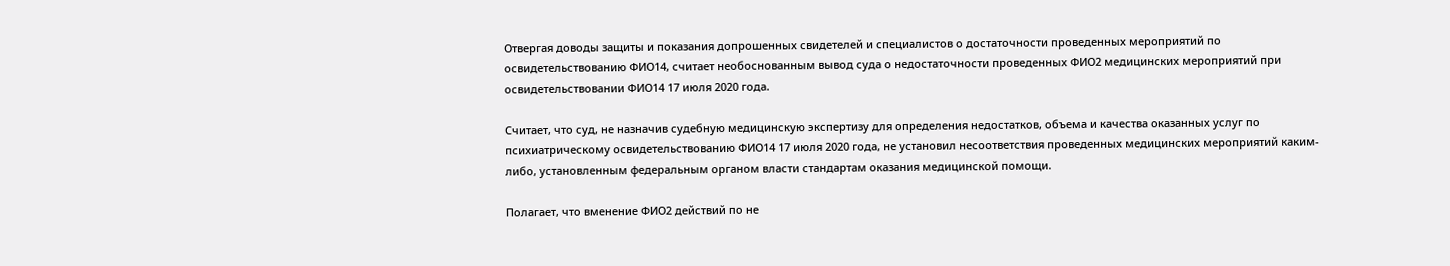Отвергая доводы защиты и показания допрошенных свидетелей и специалистов о достаточности проведенных мероприятий по освидетельствованию ФИО14, считает необоснованным вывод суда о недостаточности проведенных ФИО2 медицинских мероприятий при освидетельствовании ФИО14 17 июля 2020 года.

Считает, что суд, не назначив судебную медицинскую экспертизу для определения недостатков, объема и качества оказанных услуг по психиатрическому освидетельствованию ФИО14 17 июля 2020 года, не установил несоответствия проведенных медицинских мероприятий каким-либо, установленным федеральным органом власти стандартам оказания медицинской помощи.

Полагает, что вменение ФИО2 действий по не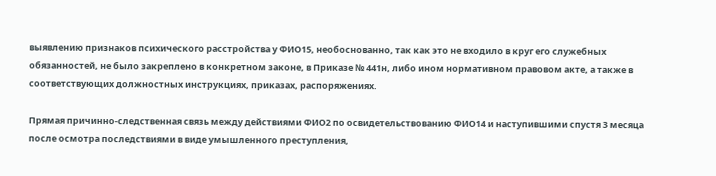выявлению признаков психического расстройства у ФИО15, необоснованно, так как это не входило в круг его служебных обязанностей, не было закреплено в конкретном законе, в Приказе № 441н, либо ином нормативном правовом акте, а также в соответствующих должностных инструкциях, приказах, распоряжениях.

Прямая причинно-следственная связь между действиями ФИО2 по освидетельствованию ФИО14 и наступившими спустя 3 месяца после осмотра последствиями в виде умышленного преступления,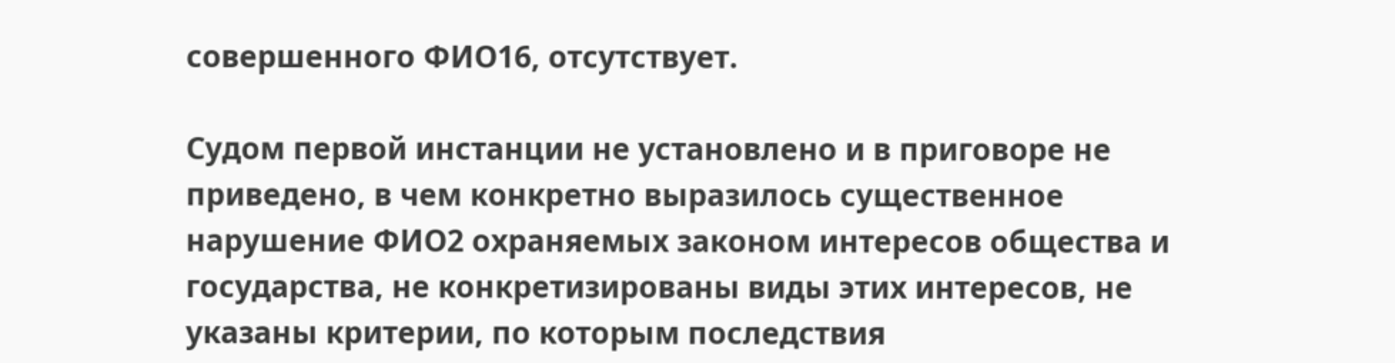совершенного ФИО16, отсутствует.

Судом первой инстанции не установлено и в приговоре не приведено, в чем конкретно выразилось существенное нарушение ФИО2 охраняемых законом интересов общества и государства, не конкретизированы виды этих интересов, не указаны критерии, по которым последствия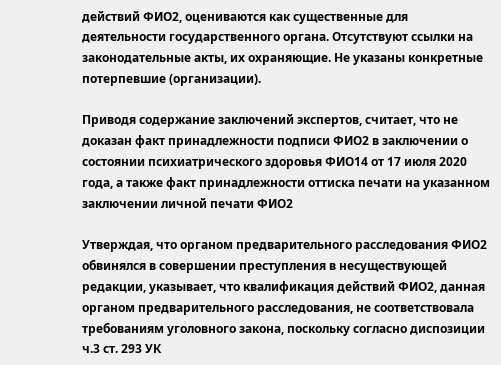действий ФИО2, оцениваются как существенные для деятельности государственного органа. Отсутствуют ссылки на законодательные акты, их охраняющие. Не указаны конкретные потерпевшие (организации).

Приводя содержание заключений экспертов, считает, что не доказан факт принадлежности подписи ФИО2 в заключении о состоянии психиатрического здоровья ФИО14 от 17 июля 2020 года, а также факт принадлежности оттиска печати на указанном заключении личной печати ФИО2

Утверждая, что органом предварительного расследования ФИО2 обвинялся в совершении преступления в несуществующей редакции, указывает, что квалификация действий ФИО2, данная органом предварительного расследования, не соответствовала требованиям уголовного закона, поскольку согласно диспозиции ч.3 ст. 293 УК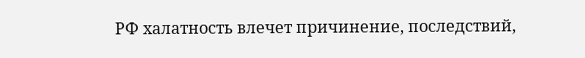РФ халатность влечет причинение, последствий,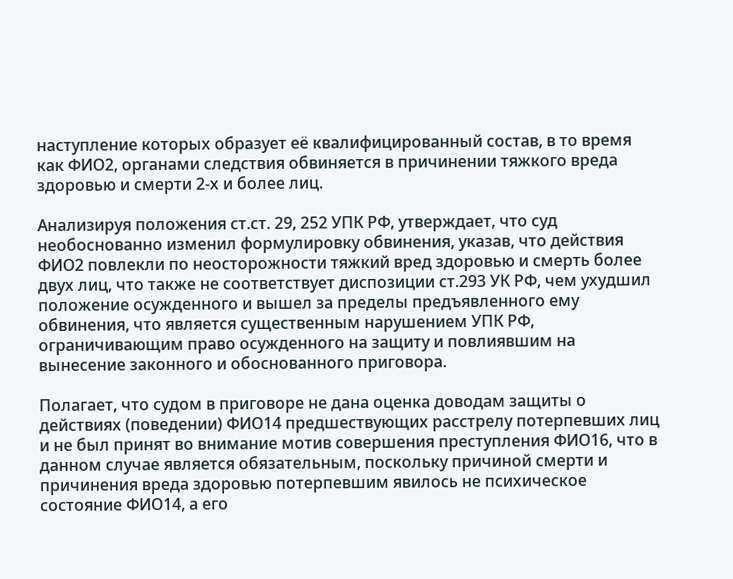наступление которых образует её квалифицированный состав, в то время как ФИО2, органами следствия обвиняется в причинении тяжкого вреда здоровью и смерти 2-х и более лиц.

Анализируя положения ст.ст. 29, 252 УПК РФ, утверждает, что суд необоснованно изменил формулировку обвинения, указав, что действия ФИО2 повлекли по неосторожности тяжкий вред здоровью и смерть более двух лиц, что также не соответствует диспозиции ст.293 УК РФ, чем ухудшил положение осужденного и вышел за пределы предъявленного ему обвинения, что является существенным нарушением УПК РФ, ограничивающим право осужденного на защиту и повлиявшим на вынесение законного и обоснованного приговора.

Полагает, что судом в приговоре не дана оценка доводам защиты о действиях (поведении) ФИО14 предшествующих расстрелу потерпевших лиц и не был принят во внимание мотив совершения преступления ФИО16, что в данном случае является обязательным, поскольку причиной смерти и причинения вреда здоровью потерпевшим явилось не психическое состояние ФИО14, а его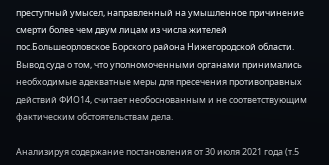преступный умысел, направленный на умышленное причинение смерти более чем двум лицам из числа жителей пос.Большеорловское Борского района Нижегородской области. Вывод суда о том, что уполномоченными органами принимались необходимые адекватные меры для пресечения противоправных действий ФИО14, считает необоснованным и не соответствующим фактическим обстоятельствам дела.

Анализируя содержание постановления от 30 июля 2021 года (т.5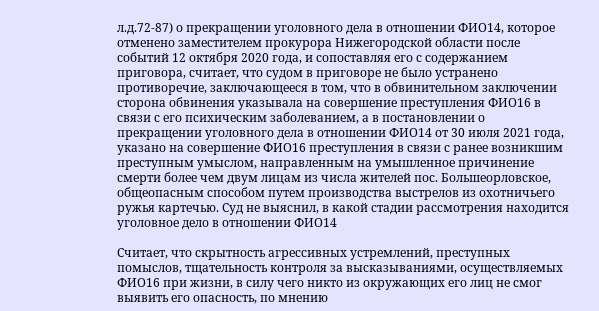л.д.72-87) о прекращении уголовного дела в отношении ФИО14, которое отменено заместителем прокурора Нижегородской области после событий 12 октября 2020 года, и сопоставляя его с содержанием приговора, считает, что судом в приговоре не было устранено противоречие, заключающееся в том, что в обвинительном заключении сторона обвинения указывала на совершение преступления ФИО16 в связи с его психическим заболеванием, а в постановлении о прекращении уголовного дела в отношении ФИО14 от 30 июля 2021 года, указано на совершение ФИО16 преступления в связи с ранее возникшим преступным умыслом, направленным на умышленное причинение смерти более чем двум лицам из числа жителей пос. Большеорловское, общеопасным способом путем производства выстрелов из охотничьего ружья картечью. Суд не выяснил, в какой стадии рассмотрения находится уголовное дело в отношении ФИО14

Считает, что скрытность агрессивных устремлений, преступных помыслов, тщательность контроля за высказываниями, осуществляемых ФИО16 при жизни, в силу чего никто из окружающих его лиц не смог выявить его опасность, по мнению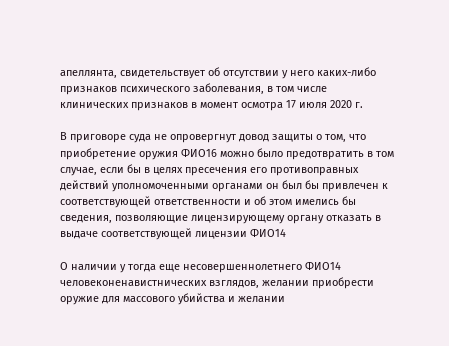апеллянта, свидетельствует об отсутствии у него каких-либо признаков психического заболевания, в том числе клинических признаков в момент осмотра 17 июля 2020 г.

В приговоре суда не опровергнут довод защиты о том, что приобретение оружия ФИО16 можно было предотвратить в том случае, если бы в целях пресечения его противоправных действий уполномоченными органами он был бы привлечен к соответствующей ответственности и об этом имелись бы сведения, позволяющие лицензирующему органу отказать в выдаче соответствующей лицензии ФИО14

О наличии у тогда еще несовершеннолетнего ФИО14 человеконенавистнических взглядов, желании приобрести оружие для массового убийства и желании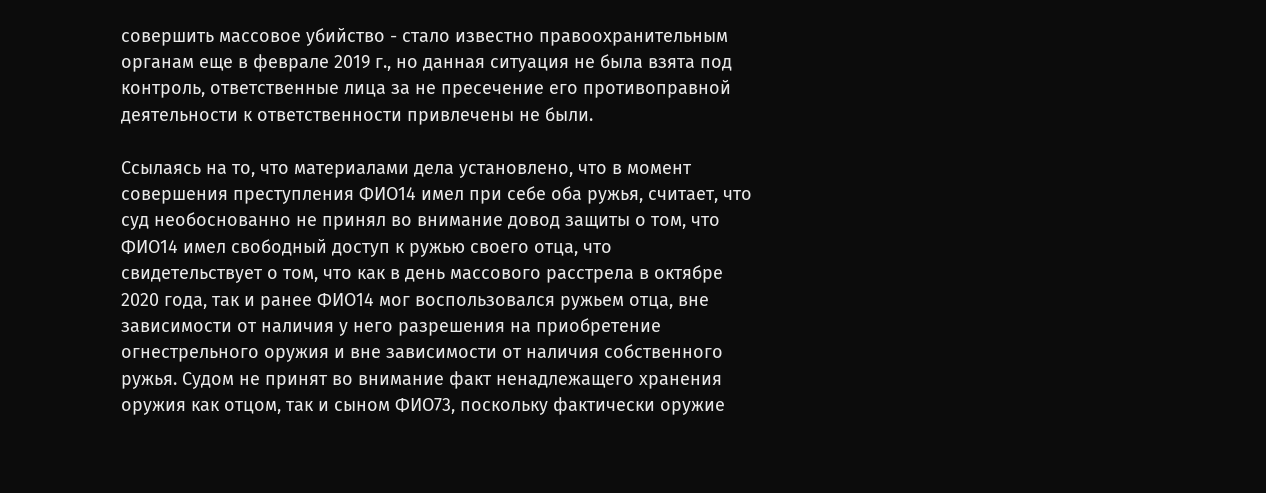совершить массовое убийство - стало известно правоохранительным органам еще в феврале 2019 г., но данная ситуация не была взята под контроль, ответственные лица за не пресечение его противоправной деятельности к ответственности привлечены не были.

Ссылаясь на то, что материалами дела установлено, что в момент совершения преступления ФИО14 имел при себе оба ружья, считает, что суд необоснованно не принял во внимание довод защиты о том, что ФИО14 имел свободный доступ к ружью своего отца, что свидетельствует о том, что как в день массового расстрела в октябре 2020 года, так и ранее ФИО14 мог воспользовался ружьем отца, вне зависимости от наличия у него разрешения на приобретение огнестрельного оружия и вне зависимости от наличия собственного ружья. Судом не принят во внимание факт ненадлежащего хранения оружия как отцом, так и сыном ФИО73, поскольку фактически оружие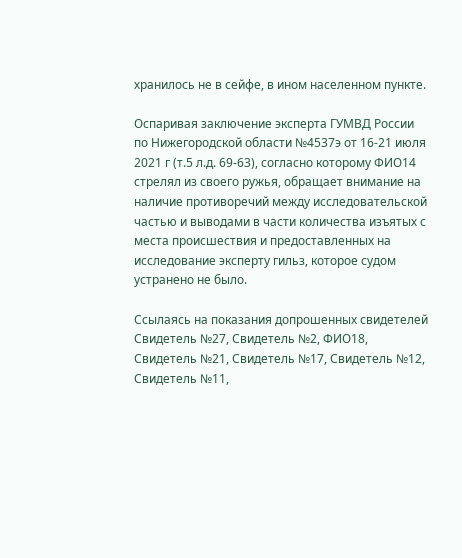хранилось не в сейфе, в ином населенном пункте.

Оспаривая заключение эксперта ГУМВД России по Нижегородской области №4537э от 16-21 июля 2021 г (т.5 л.д. 69-63), согласно которому ФИО14 стрелял из своего ружья, обращает внимание на наличие противоречий между исследовательской частью и выводами в части количества изъятых с места происшествия и предоставленных на исследование эксперту гильз, которое судом устранено не было.

Ссылаясь на показания допрошенных свидетелей Свидетель №27, Свидетель №2, ФИО18, Свидетель №21, Свидетель №17, Свидетель №12, Свидетель №11,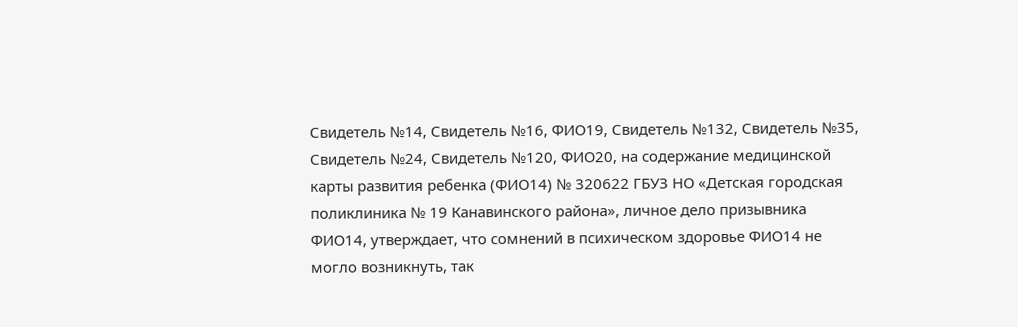Свидетель №14, Свидетель №16, ФИО19, Свидетель №132, Свидетель №35, Свидетель №24, Свидетель №120, ФИО20, на содержание медицинской карты развития ребенка (ФИО14) № 320622 ГБУЗ НО «Детская городская поликлиника № 19 Канавинского района», личное дело призывника ФИО14, утверждает, что сомнений в психическом здоровье ФИО14 не могло возникнуть, так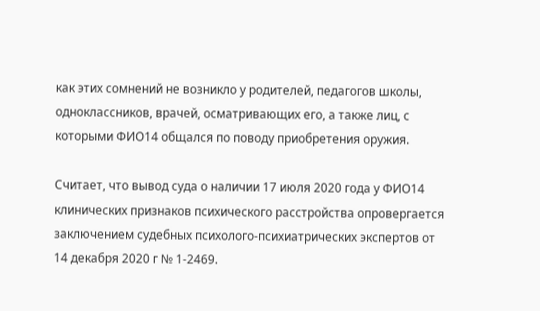как этих сомнений не возникло у родителей, педагогов школы, одноклассников, врачей, осматривающих его, а также лиц, с которыми ФИО14 общался по поводу приобретения оружия.

Считает, что вывод суда о наличии 17 июля 2020 года у ФИО14 клинических признаков психического расстройства опровергается заключением судебных психолого-психиатрических экспертов от 14 декабря 2020 г № 1-2469.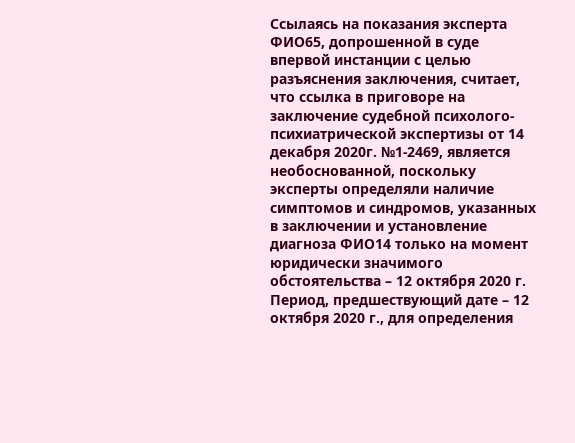Ссылаясь на показания эксперта ФИО65, допрошенной в суде впервой инстанции с целью разъяснения заключения, считает, что ссылка в приговоре на заключение судебной психолого-психиатрической экспертизы от 14 декабря 2020г. №1-2469, является необоснованной, поскольку эксперты определяли наличие симптомов и синдромов, указанных в заключении и установление диагноза ФИО14 только на момент юридически значимого обстоятельства – 12 октября 2020 г. Период, предшествующий дате – 12 октября 2020 г., для определения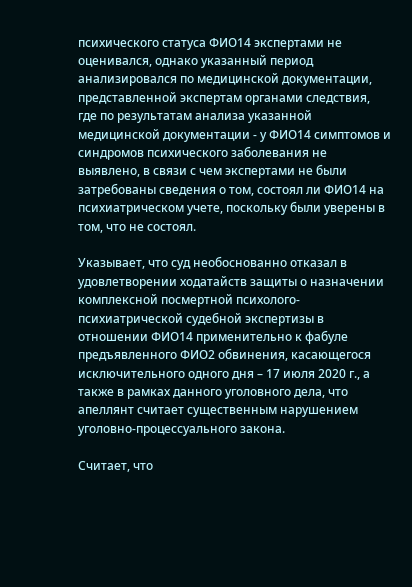психического статуса ФИО14 экспертами не оценивался, однако указанный период анализировался по медицинской документации, представленной экспертам органами следствия, где по результатам анализа указанной медицинской документации - у ФИО14 симптомов и синдромов психического заболевания не выявлено, в связи с чем экспертами не были затребованы сведения о том, состоял ли ФИО14 на психиатрическом учете, поскольку были уверены в том, что не состоял.

Указывает, что суд необоснованно отказал в удовлетворении ходатайств защиты о назначении комплексной посмертной психолого-психиатрической судебной экспертизы в отношении ФИО14 применительно к фабуле предъявленного ФИО2 обвинения, касающегося исключительного одного дня – 17 июля 2020 г., а также в рамках данного уголовного дела, что апеллянт считает существенным нарушением уголовно-процессуального закона.

Считает, что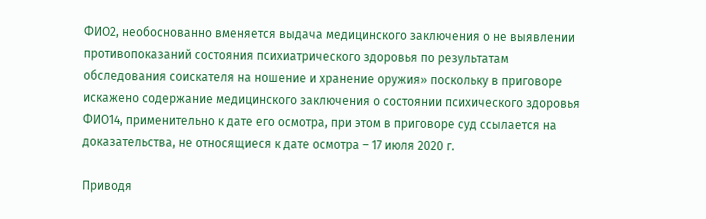ФИО2, необоснованно вменяется выдача медицинского заключения о не выявлении противопоказаний состояния психиатрического здоровья по результатам обследования соискателя на ношение и хранение оружия» поскольку в приговоре искажено содержание медицинского заключения о состоянии психического здоровья ФИО14, применительно к дате его осмотра, при этом в приговоре суд ссылается на доказательства, не относящиеся к дате осмотра – 17 июля 2020 г.

Приводя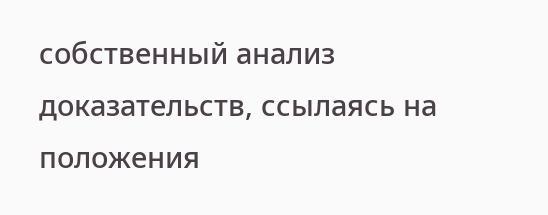собственный анализ доказательств, ссылаясь на положения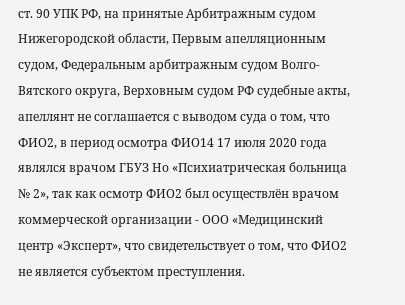ст. 90 УПК РФ, на принятые Арбитражным судом Нижегородской области, Первым апелляционным судом, Федеральным арбитражным судом Волго-Вятского округа, Верховным судом РФ судебные акты, апеллянт не соглашается с выводом суда о том, что ФИО2, в период осмотра ФИО14 17 июля 2020 года являлся врачом ГБУЗ Но «Психиатрическая больница № 2», так как осмотр ФИО2 был осуществлён врачом коммерческой организации - ООО «Медицинский центр «Эксперт», что свидетельствует о том, что ФИО2 не является субъектом преступления.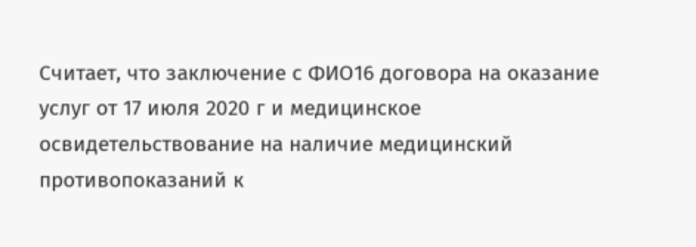Считает, что заключение с ФИО16 договора на оказание услуг от 17 июля 2020 г и медицинское освидетельствование на наличие медицинский противопоказаний к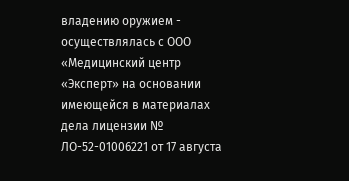владению оружием - осуществлялась с ООО «Медицинский центр «Эксперт» на основании имеющейся в материалах дела лицензии № ЛО-52-01006221 от 17 августа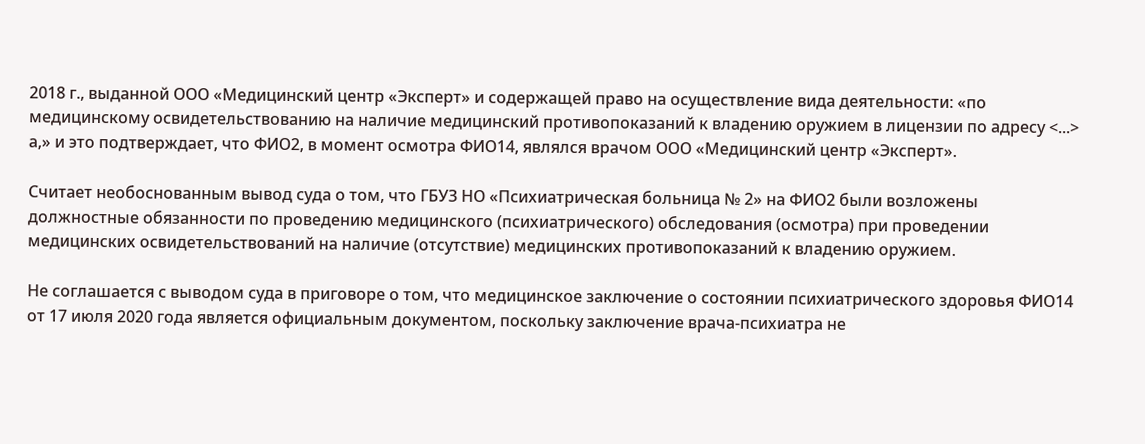2018 г., выданной ООО «Медицинский центр «Эксперт» и содержащей право на осуществление вида деятельности: «по медицинскому освидетельствованию на наличие медицинский противопоказаний к владению оружием в лицензии по адресу <...> а,» и это подтверждает, что ФИО2, в момент осмотра ФИО14, являлся врачом ООО «Медицинский центр «Эксперт».

Считает необоснованным вывод суда о том, что ГБУЗ НО «Психиатрическая больница № 2» на ФИО2 были возложены должностные обязанности по проведению медицинского (психиатрического) обследования (осмотра) при проведении медицинских освидетельствований на наличие (отсутствие) медицинских противопоказаний к владению оружием.

Не соглашается с выводом суда в приговоре о том, что медицинское заключение о состоянии психиатрического здоровья ФИО14 от 17 июля 2020 года является официальным документом, поскольку заключение врача-психиатра не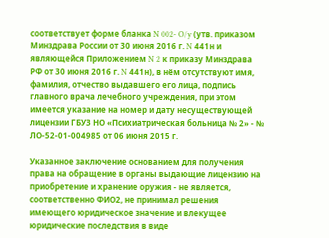соответствует форме бланка N 002- O/y (утв. приказом Минздрава России от 30 июня 2016 г. N 441н и являющейся Приложением N 2 к приказу Минздрава РФ от 30 июня 2016 г. N 441н), в нём отсутствуют имя, фамилия, отчество выдавшего его лица, подпись главного врача лечебного учреждения, при этом имеется указание на номер и дату несуществующей лицензии ГБУЗ НО «Психиатрическая больница № 2» - № ЛО-52-01-004985 от 06 июня 2015 г.

Указанное заключение основанием для получения права на обращение в органы выдающие лицензию на приобретение и хранение оружия - не является, соответственно ФИО2, не принимал решения имеющего юридическое значение и влекущее юридические последствия в виде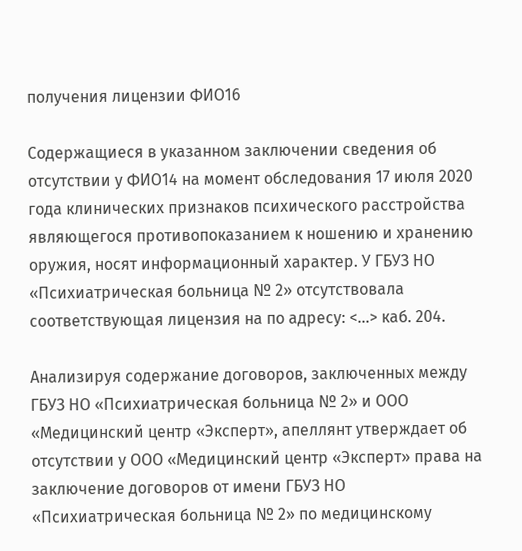получения лицензии ФИО16

Содержащиеся в указанном заключении сведения об отсутствии у ФИО14 на момент обследования 17 июля 2020 года клинических признаков психического расстройства являющегося противопоказанием к ношению и хранению оружия, носят информационный характер. У ГБУЗ НО «Психиатрическая больница № 2» отсутствовала соответствующая лицензия на по адресу: <...> каб. 204.

Анализируя содержание договоров, заключенных между ГБУЗ НО «Психиатрическая больница № 2» и ООО «Медицинский центр «Эксперт», апеллянт утверждает об отсутствии у ООО «Медицинский центр «Эксперт» права на заключение договоров от имени ГБУЗ НО «Психиатрическая больница № 2» по медицинскому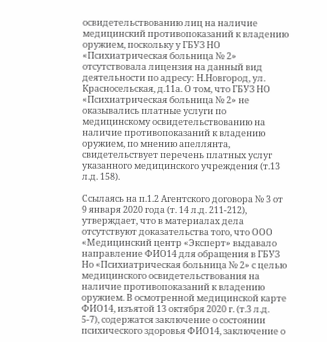освидетельствованию лиц на наличие медицинский противопоказаний к владению оружием, поскольку у ГБУЗ НО «Психиатрическая больница № 2» отсутствовала лицензия на данный вид деятельности по адресу: Н.Новгород, ул. Красносельская, д.11а. О том, что ГБУЗ НО «Психиатрическая больница № 2» не оказывались платные услуги по медицинскому освидетельствованию на наличие противопоказаний к владению оружием, по мнению апеллянта, свидетельствует перечень платных услуг указанного медицинского учреждения (т.13 л.д. 158).

Ссылаясь на п.1.2 Агентского договора № 3 от 9 января 2020 года (т. 14 л.д. 211-212), утверждает, что в материалах дела отсутствуют доказательства того, что ООО «Медицинский центр «Эксперт» выдавало направление ФИО14 для обращения в ГБУЗ Но «Психиатрическая больница № 2» с целью медицинского освидетельствования на наличие противопоказаний к владению оружием. В осмотренной медицинской карте ФИО14, изъятой 13 октября 2020 г. (т.3 л.д. 5-7), содержатся заключение о состоянии психического здоровья ФИО14, заключение о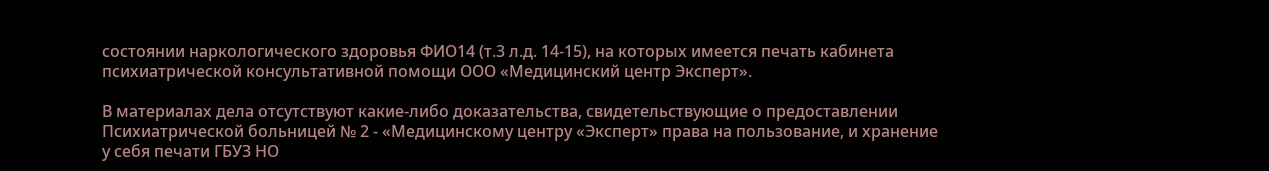состоянии наркологического здоровья ФИО14 (т.3 л.д. 14-15), на которых имеется печать кабинета психиатрической консультативной помощи ООО «Медицинский центр Эксперт».

В материалах дела отсутствуют какие-либо доказательства, свидетельствующие о предоставлении Психиатрической больницей № 2 - «Медицинскому центру «Эксперт» права на пользование, и хранение у себя печати ГБУЗ НО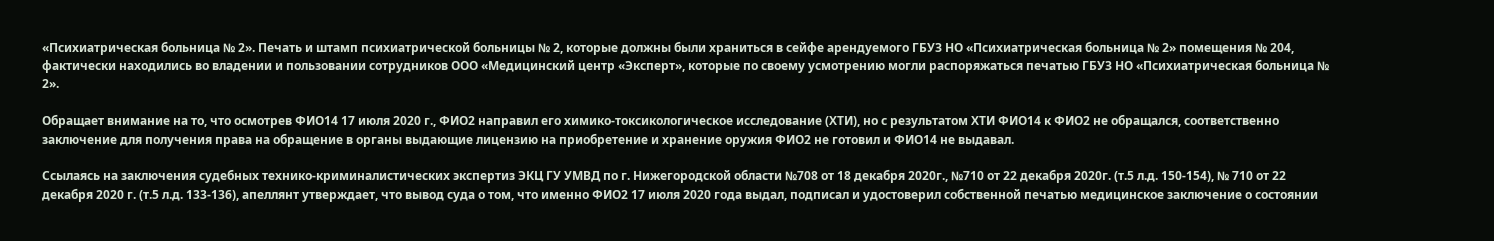«Психиатрическая больница № 2». Печать и штамп психиатрической больницы № 2, которые должны были храниться в сейфе арендуемого ГБУЗ НО «Психиатрическая больница № 2» помещения № 204, фактически находились во владении и пользовании сотрудников ООО «Медицинский центр «Эксперт», которые по своему усмотрению могли распоряжаться печатью ГБУЗ НО «Психиатрическая больница № 2».

Обращает внимание на то, что осмотрев ФИО14 17 июля 2020 г., ФИО2 направил его химико-токсикологическое исследование (ХТИ), но с результатом ХТИ ФИО14 к ФИО2 не обращался, соответственно заключение для получения права на обращение в органы выдающие лицензию на приобретение и хранение оружия ФИО2 не готовил и ФИО14 не выдавал.

Ссылаясь на заключения судебных технико-криминалистических экспертиз ЭКЦ ГУ УМВД по г. Нижегородской области №708 от 18 декабря 2020г., №710 от 22 декабря 2020г. (т.5 л.д. 150-154), № 710 от 22 декабря 2020 г. (т.5 л.д. 133-136), апеллянт утверждает, что вывод суда о том, что именно ФИО2 17 июля 2020 года выдал, подписал и удостоверил собственной печатью медицинское заключение о состоянии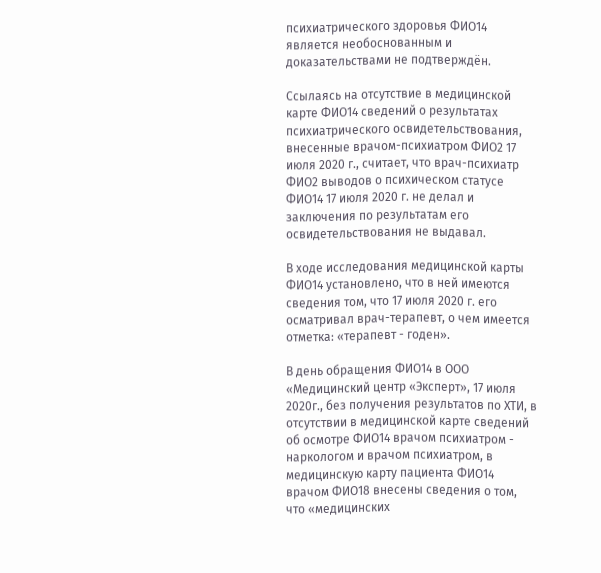психиатрического здоровья ФИО14 является необоснованным и доказательствами не подтверждён.

Ссылаясь на отсутствие в медицинской карте ФИО14 сведений о результатах психиатрического освидетельствования, внесенные врачом-психиатром ФИО2 17 июля 2020 г., считает, что врач-психиатр ФИО2 выводов о психическом статусе ФИО14 17 июля 2020 г. не делал и заключения по результатам его освидетельствования не выдавал.

В ходе исследования медицинской карты ФИО14 установлено, что в ней имеются сведения том, что 17 июля 2020 г. его осматривал врач-терапевт, о чем имеется отметка: «терапевт - годен».

В день обращения ФИО14 в ООО «Медицинский центр «Эксперт», 17 июля 2020г., без получения результатов по ХТИ, в отсутствии в медицинской карте сведений об осмотре ФИО14 врачом психиатром - наркологом и врачом психиатром, в медицинскую карту пациента ФИО14 врачом ФИО18 внесены сведения о том, что «медицинских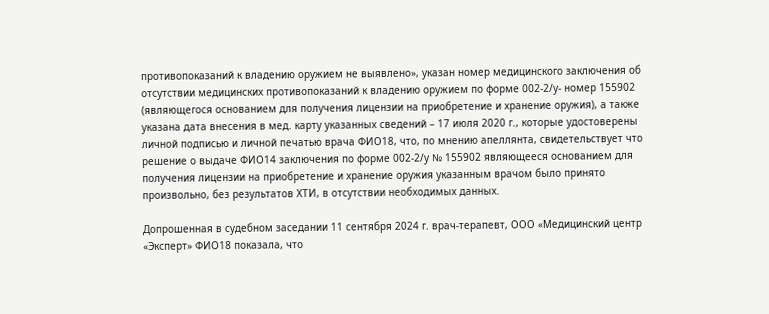противопоказаний к владению оружием не выявлено», указан номер медицинского заключения об отсутствии медицинских противопоказаний к владению оружием по форме 002-2/у- номер 155902 (являющегося основанием для получения лицензии на приобретение и хранение оружия), а также указана дата внесения в мед. карту указанных сведений – 17 июля 2020 г., которые удостоверены личной подписью и личной печатью врача ФИО18, что, по мнению апеллянта, свидетельствует что решение о выдаче ФИО14 заключения по форме 002-2/у № 155902 являющееся основанием для получения лицензии на приобретение и хранение оружия указанным врачом было принято произвольно, без результатов ХТИ, в отсутствии необходимых данных.

Допрошенная в судебном заседании 11 сентября 2024 г. врач-терапевт, ООО «Медицинский центр «Эксперт» ФИО18 показала, что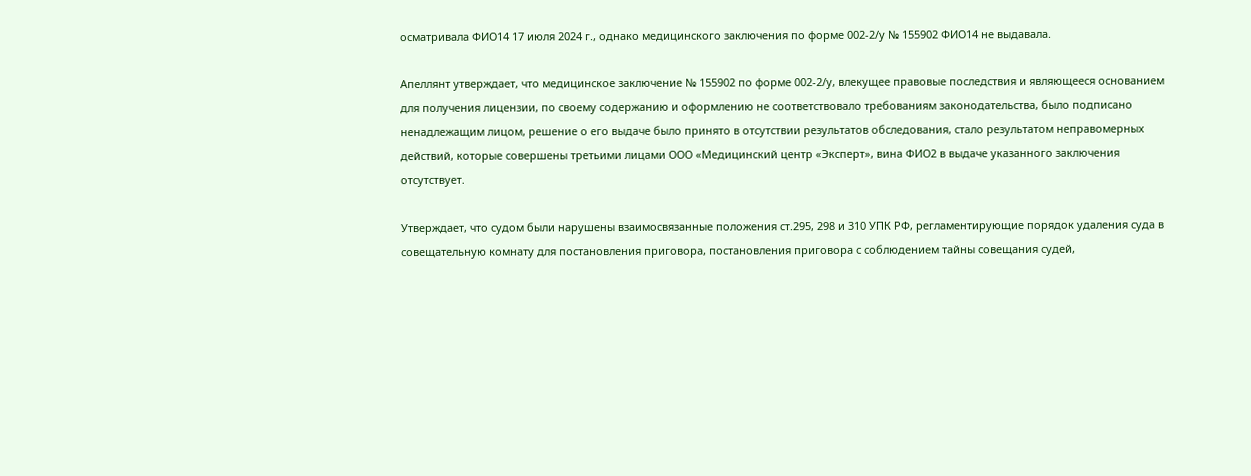осматривала ФИО14 17 июля 2024 г., однако медицинского заключения по форме 002-2/у № 155902 ФИО14 не выдавала.

Апеллянт утверждает, что медицинское заключение № 155902 по форме 002-2/у, влекущее правовые последствия и являющееся основанием для получения лицензии, по своему содержанию и оформлению не соответствовало требованиям законодательства, было подписано ненадлежащим лицом, решение о его выдаче было принято в отсутствии результатов обследования, стало результатом неправомерных действий, которые совершены третьими лицами ООО «Медицинский центр «Эксперт», вина ФИО2 в выдаче указанного заключения отсутствует.

Утверждает, что судом были нарушены взаимосвязанные положения ст.295, 298 и 310 УПК РФ, регламентирующие порядок удаления суда в совещательную комнату для постановления приговора, постановления приговора с соблюдением тайны совещания судей,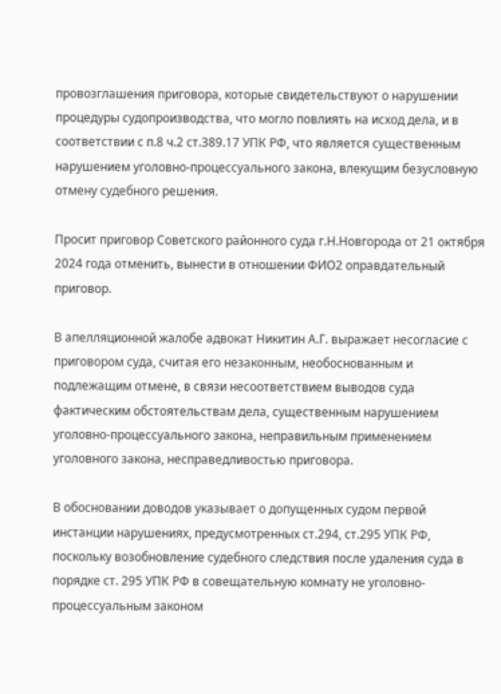провозглашения приговора, которые свидетельствуют о нарушении процедуры судопроизводства, что могло повлиять на исход дела, и в соответствии с п.8 ч.2 ст.389.17 УПК РФ, что является существенным нарушением уголовно-процессуального закона, влекущим безусловную отмену судебного решения.

Просит приговор Советского районного суда г.Н.Новгорода от 21 октября 2024 года отменить, вынести в отношении ФИО2 оправдательный приговор.

В апелляционной жалобе адвокат Никитин А.Г. выражает несогласие с приговором суда, считая его незаконным, необоснованным и подлежащим отмене, в связи несоответствием выводов суда фактическим обстоятельствам дела, существенным нарушением уголовно-процессуального закона, неправильным применением уголовного закона, несправедливостью приговора.

В обосновании доводов указывает о допущенных судом первой инстанции нарушениях, предусмотренных ст.294, ст.295 УПК РФ, поскольку возобновление судебного следствия после удаления суда в порядке ст. 295 УПК РФ в совещательную комнату не уголовно-процессуальным законом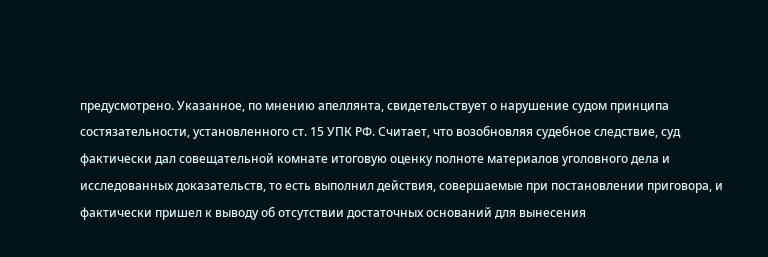предусмотрено. Указанное, по мнению апеллянта, свидетельствует о нарушение судом принципа состязательности, установленного ст. 15 УПК РФ. Считает, что возобновляя судебное следствие, суд фактически дал совещательной комнате итоговую оценку полноте материалов уголовного дела и исследованных доказательств, то есть выполнил действия, совершаемые при постановлении приговора, и фактически пришел к выводу об отсутствии достаточных оснований для вынесения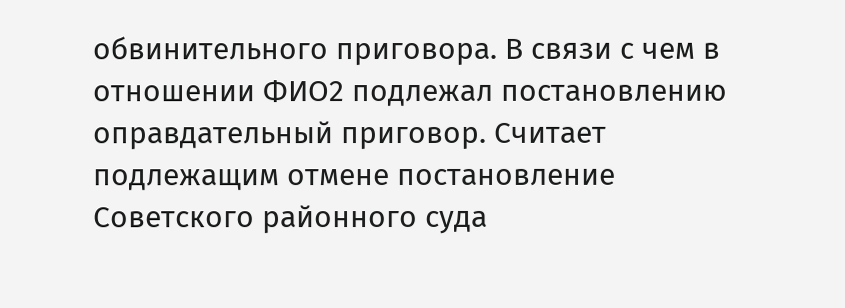обвинительного приговора. В связи с чем в отношении ФИО2 подлежал постановлению оправдательный приговор. Считает подлежащим отмене постановление Советского районного суда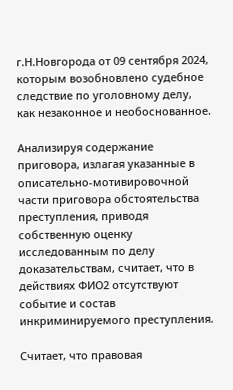г.Н.Новгорода от 09 сентября 2024, которым возобновлено судебное следствие по уголовному делу, как незаконное и необоснованное.

Анализируя содержание приговора, излагая указанные в описательно-мотивировочной части приговора обстоятельства преступления, приводя собственную оценку исследованным по делу доказательствам, считает, что в действиях ФИО2 отсутствуют событие и состав инкриминируемого преступления.

Считает, что правовая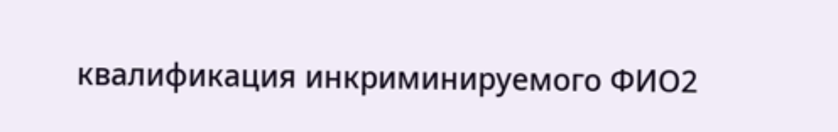квалификация инкриминируемого ФИО2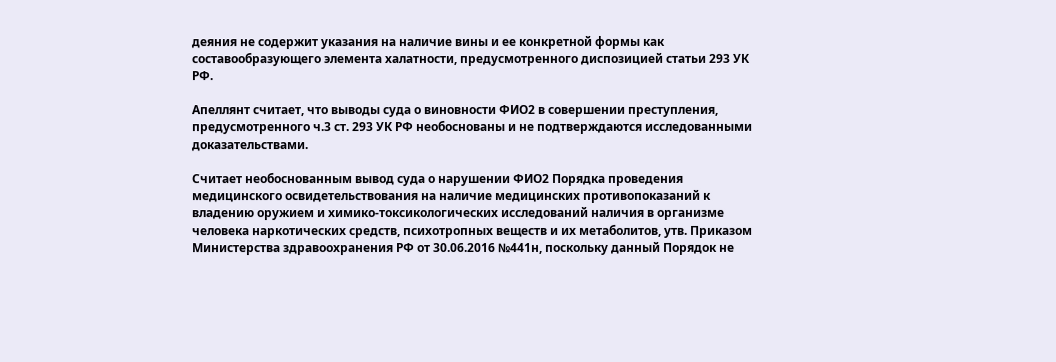деяния не содержит указания на наличие вины и ее конкретной формы как составообразующего элемента халатности, предусмотренного диспозицией статьи 293 УК РФ.

Апеллянт считает, что выводы суда о виновности ФИО2 в совершении преступления, предусмотренного ч.3 ст. 293 УК РФ необоснованы и не подтверждаются исследованными доказательствами.

Считает необоснованным вывод суда о нарушении ФИО2 Порядка проведения медицинского освидетельствования на наличие медицинских противопоказаний к владению оружием и химико-токсикологических исследований наличия в организме человека наркотических средств, психотропных веществ и их метаболитов, утв. Приказом Министерства здравоохранения РФ от 30.06.2016 №441н, поскольку данный Порядок не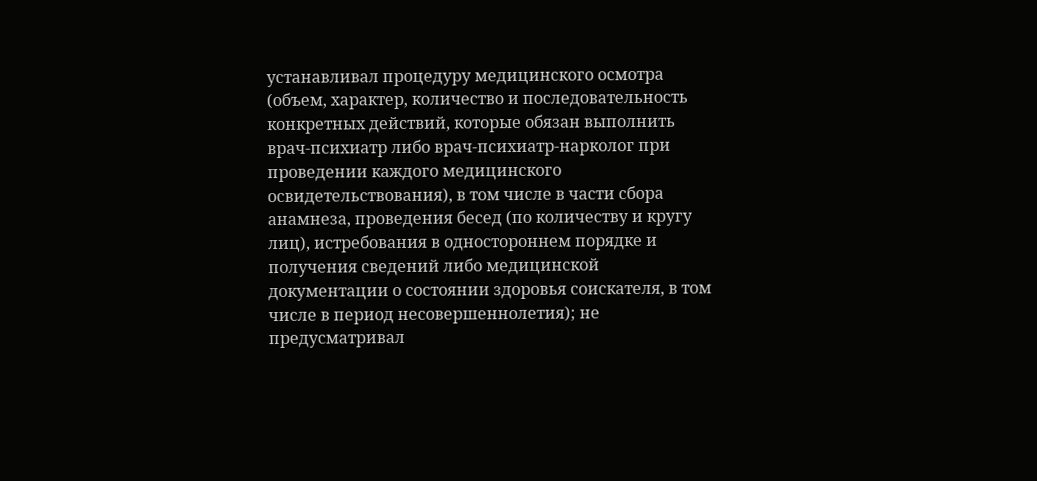устанавливал процедуру медицинского осмотра (объем, характер, количество и последовательность конкретных действий, которые обязан выполнить врач-психиатр либо врач-психиатр-нарколог при проведении каждого медицинского освидетельствования), в том числе в части сбора анамнеза, проведения бесед (по количеству и кругу лиц), истребования в одностороннем порядке и получения сведений либо медицинской документации о состоянии здоровья соискателя, в том числе в период несовершеннолетия); не предусматривал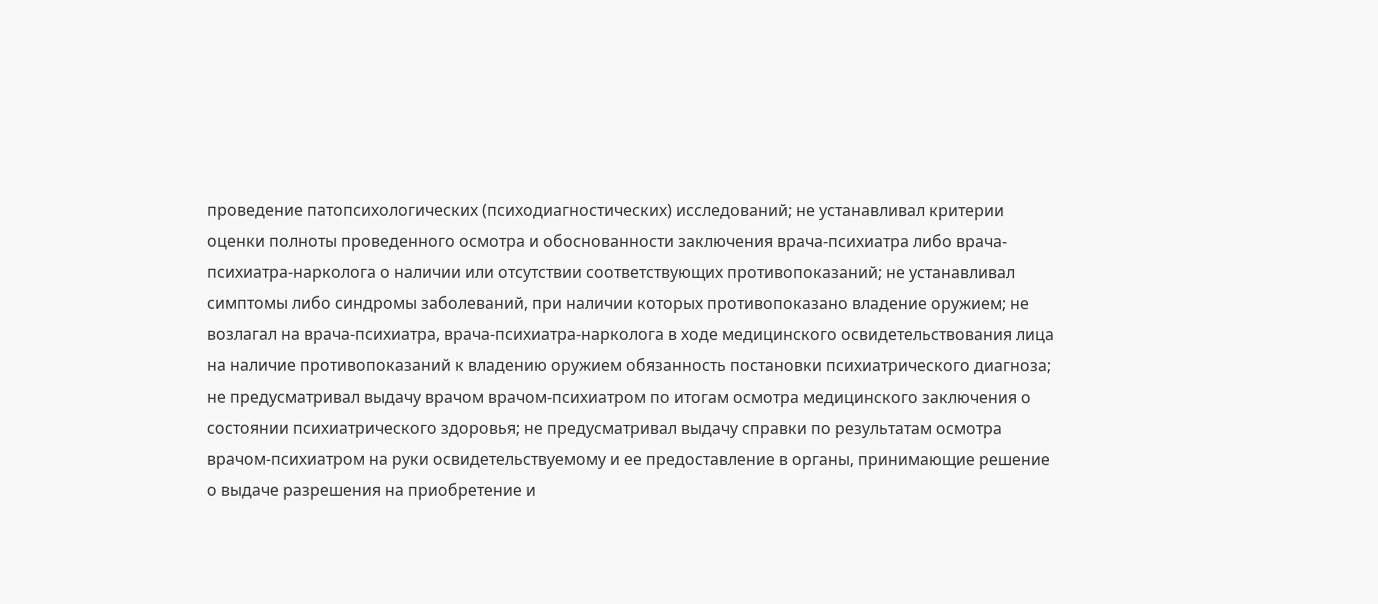проведение патопсихологических (психодиагностических) исследований; не устанавливал критерии оценки полноты проведенного осмотра и обоснованности заключения врача-психиатра либо врача-психиатра-нарколога о наличии или отсутствии соответствующих противопоказаний; не устанавливал симптомы либо синдромы заболеваний, при наличии которых противопоказано владение оружием; не возлагал на врача-психиатра, врача-психиатра-нарколога в ходе медицинского освидетельствования лица на наличие противопоказаний к владению оружием обязанность постановки психиатрического диагноза; не предусматривал выдачу врачом врачом-психиатром по итогам осмотра медицинского заключения о состоянии психиатрического здоровья; не предусматривал выдачу справки по результатам осмотра врачом-психиатром на руки освидетельствуемому и ее предоставление в органы, принимающие решение о выдаче разрешения на приобретение и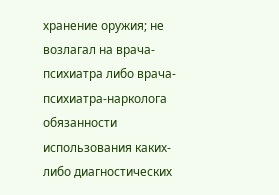хранение оружия; не возлагал на врача-психиатра либо врача-психиатра-нарколога обязанности использования каких-либо диагностических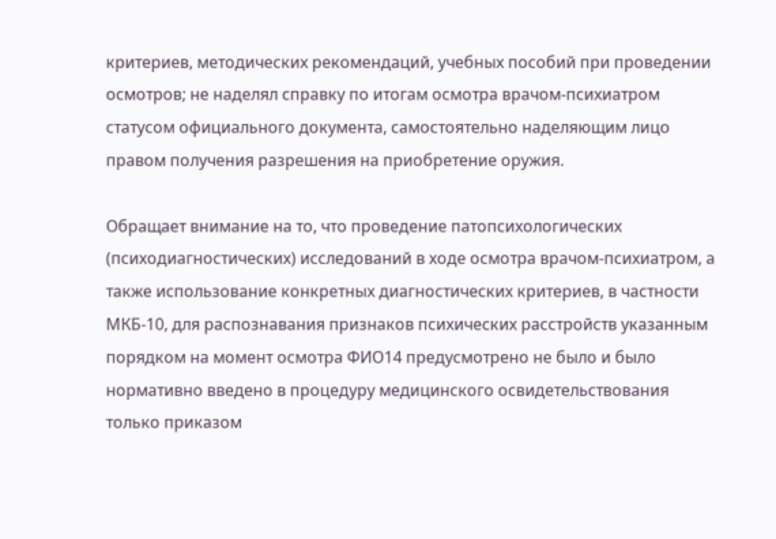критериев, методических рекомендаций, учебных пособий при проведении осмотров; не наделял справку по итогам осмотра врачом-психиатром статусом официального документа, самостоятельно наделяющим лицо правом получения разрешения на приобретение оружия.

Обращает внимание на то, что проведение патопсихологических (психодиагностических) исследований в ходе осмотра врачом-психиатром, а также использование конкретных диагностических критериев, в частности МКБ-10, для распознавания признаков психических расстройств указанным порядком на момент осмотра ФИО14 предусмотрено не было и было нормативно введено в процедуру медицинского освидетельствования только приказом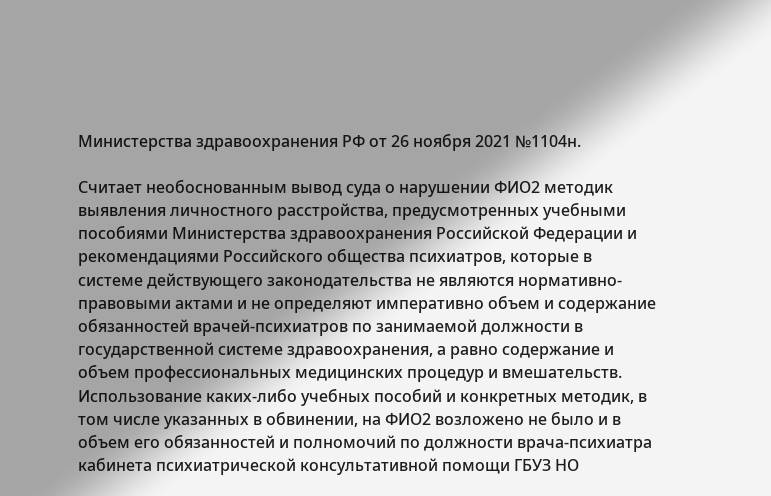Министерства здравоохранения РФ от 26 ноября 2021 №1104н.

Считает необоснованным вывод суда о нарушении ФИО2 методик выявления личностного расстройства, предусмотренных учебными пособиями Министерства здравоохранения Российской Федерации и рекомендациями Российского общества психиатров, которые в системе действующего законодательства не являются нормативно-правовыми актами и не определяют императивно объем и содержание обязанностей врачей-психиатров по занимаемой должности в государственной системе здравоохранения, а равно содержание и объем профессиональных медицинских процедур и вмешательств. Использование каких-либо учебных пособий и конкретных методик, в том числе указанных в обвинении, на ФИО2 возложено не было и в объем его обязанностей и полномочий по должности врача-психиатра кабинета психиатрической консультативной помощи ГБУЗ НО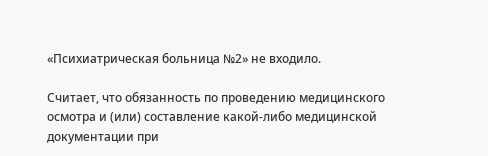«Психиатрическая больница №2» не входило.

Считает, что обязанность по проведению медицинского осмотра и (или) составление какой-либо медицинской документации при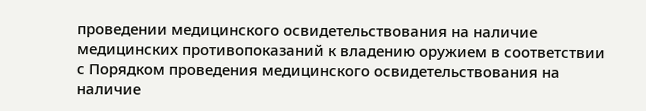проведении медицинского освидетельствования на наличие медицинских противопоказаний к владению оружием в соответствии с Порядком проведения медицинского освидетельствования на наличие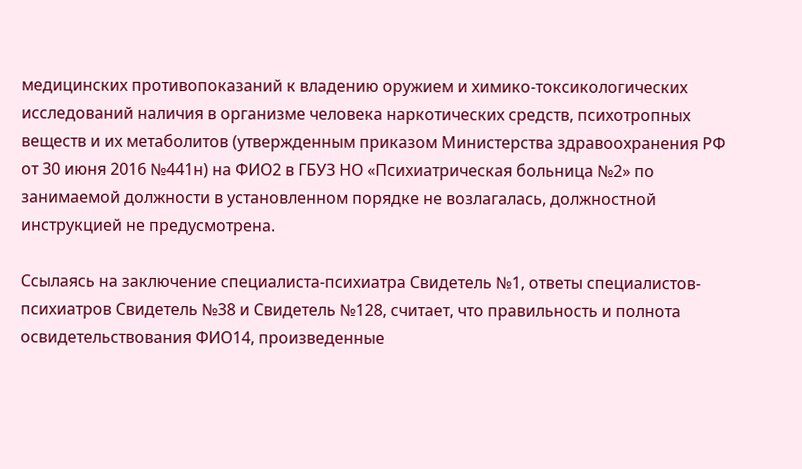медицинских противопоказаний к владению оружием и химико-токсикологических исследований наличия в организме человека наркотических средств, психотропных веществ и их метаболитов (утвержденным приказом Министерства здравоохранения РФ от 30 июня 2016 №441н) на ФИО2 в ГБУЗ НО «Психиатрическая больница №2» по занимаемой должности в установленном порядке не возлагалась, должностной инструкцией не предусмотрена.

Ссылаясь на заключение специалиста-психиатра Свидетель №1, ответы специалистов-психиатров Свидетель №38 и Свидетель №128, считает, что правильность и полнота освидетельствования ФИО14, произведенные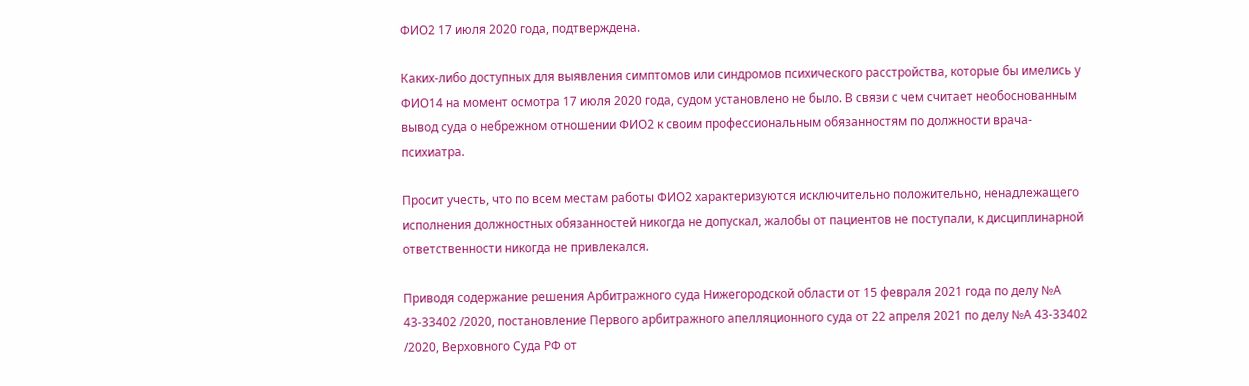ФИО2 17 июля 2020 года, подтверждена.

Каких-либо доступных для выявления симптомов или синдромов психического расстройства, которые бы имелись у ФИО14 на момент осмотра 17 июля 2020 года, судом установлено не было. В связи с чем считает необоснованным вывод суда о небрежном отношении ФИО2 к своим профессиональным обязанностям по должности врача-психиатра.

Просит учесть, что по всем местам работы ФИО2 характеризуются исключительно положительно, ненадлежащего исполнения должностных обязанностей никогда не допускал, жалобы от пациентов не поступали, к дисциплинарной ответственности никогда не привлекался.

Приводя содержание решения Арбитражного суда Нижегородской области от 15 февраля 2021 года по делу №А 43-33402 /2020, постановление Первого арбитражного апелляционного суда от 22 апреля 2021 по делу №А 43-33402 /2020, Верховного Суда РФ от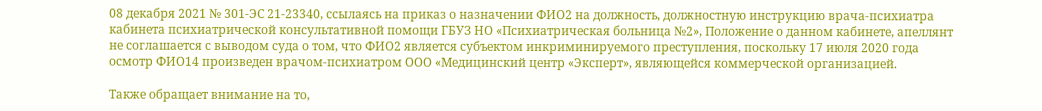08 декабря 2021 № 301-ЭС 21-23340, ссылаясь на приказ о назначении ФИО2 на должность, должностную инструкцию врача-психиатра кабинета психиатрической консультативной помощи ГБУЗ НО «Психиатрическая больница №2», Положение о данном кабинете, апеллянт не соглашается с выводом суда о том, что ФИО2 является субъектом инкриминируемого преступления, поскольку 17 июля 2020 года осмотр ФИО14 произведен врачом-психиатром ООО «Медицинский центр «Эксперт», являющейся коммерческой организацией.

Также обращает внимание на то,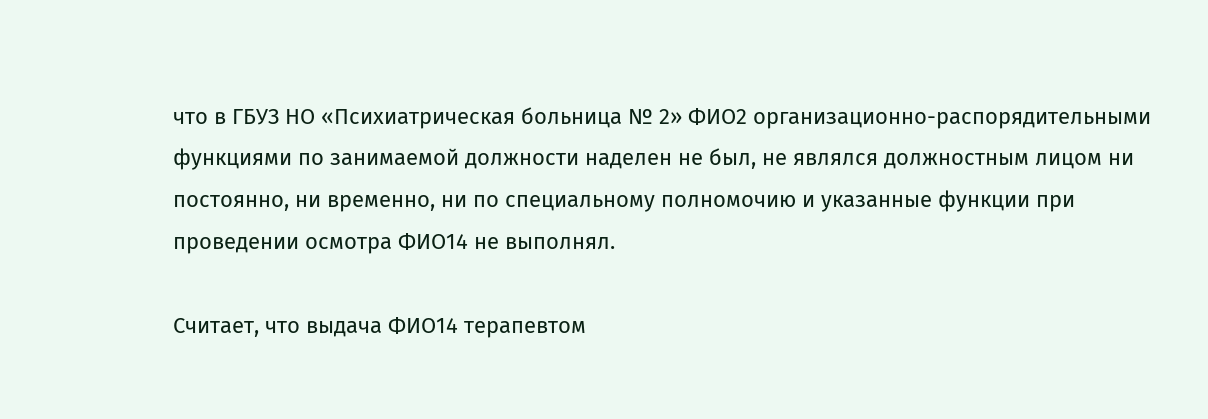что в ГБУЗ НО «Психиатрическая больница № 2» ФИО2 организационно-распорядительными функциями по занимаемой должности наделен не был, не являлся должностным лицом ни постоянно, ни временно, ни по специальному полномочию и указанные функции при проведении осмотра ФИО14 не выполнял.

Считает, что выдача ФИО14 терапевтом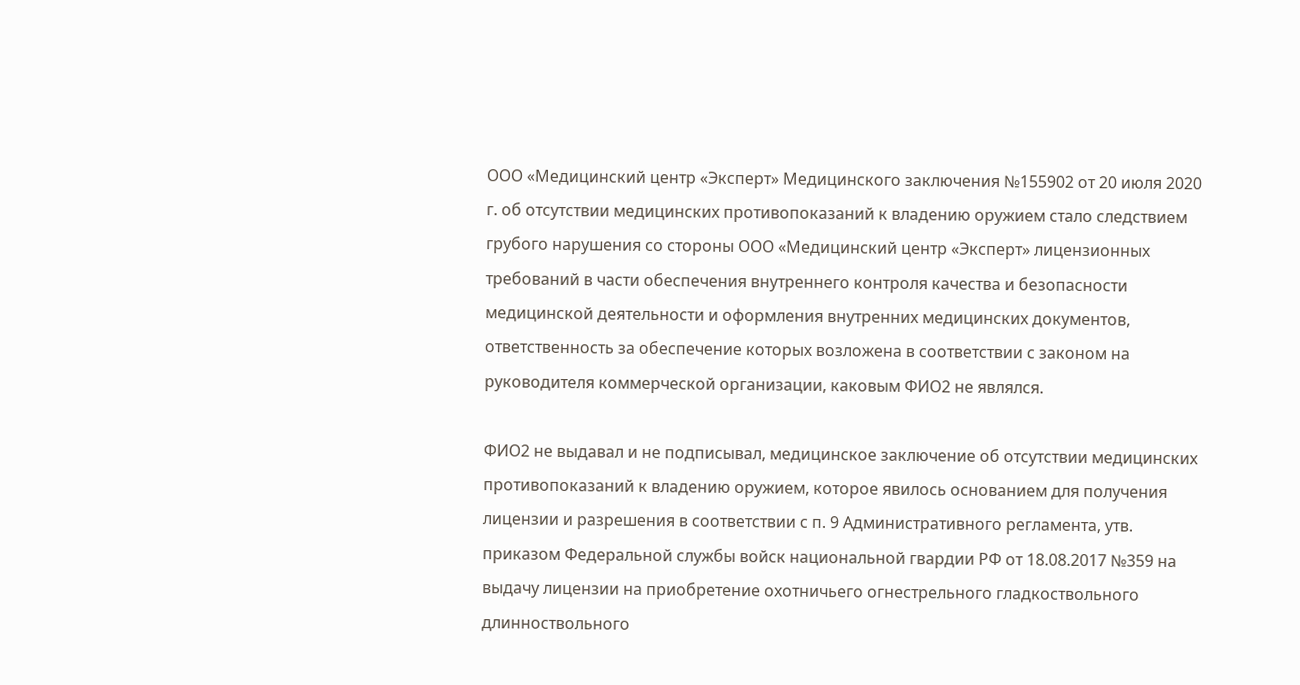ООО «Медицинский центр «Эксперт» Медицинского заключения №155902 от 20 июля 2020 г. об отсутствии медицинских противопоказаний к владению оружием стало следствием грубого нарушения со стороны ООО «Медицинский центр «Эксперт» лицензионных требований в части обеспечения внутреннего контроля качества и безопасности медицинской деятельности и оформления внутренних медицинских документов, ответственность за обеспечение которых возложена в соответствии с законом на руководителя коммерческой организации, каковым ФИО2 не являлся.

ФИО2 не выдавал и не подписывал, медицинское заключение об отсутствии медицинских противопоказаний к владению оружием, которое явилось основанием для получения лицензии и разрешения в соответствии с п. 9 Административного регламента, утв. приказом Федеральной службы войск национальной гвардии РФ от 18.08.2017 №359 на выдачу лицензии на приобретение охотничьего огнестрельного гладкоствольного длинноствольного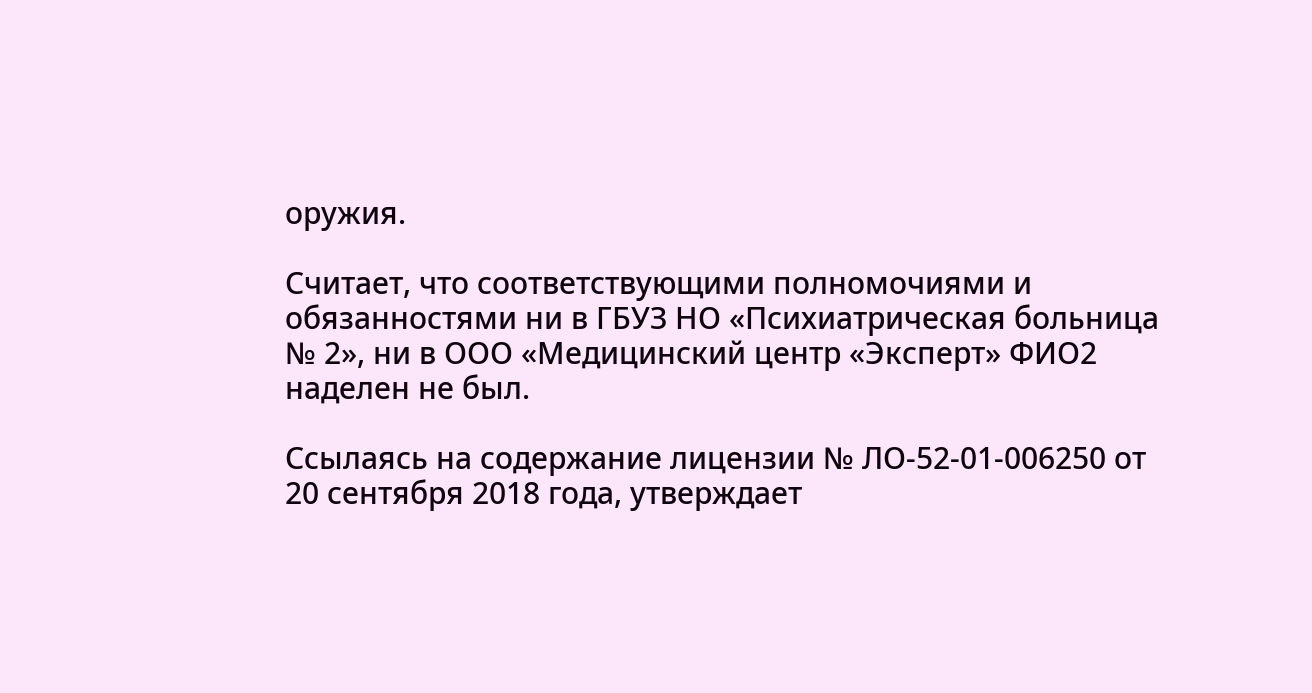оружия.

Считает, что соответствующими полномочиями и обязанностями ни в ГБУЗ НО «Психиатрическая больница № 2», ни в ООО «Медицинский центр «Эксперт» ФИО2 наделен не был.

Ссылаясь на содержание лицензии № ЛО-52-01-006250 от 20 сентября 2018 года, утверждает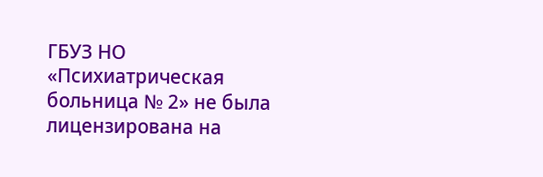ГБУЗ НО «Психиатрическая больница № 2» не была лицензирована на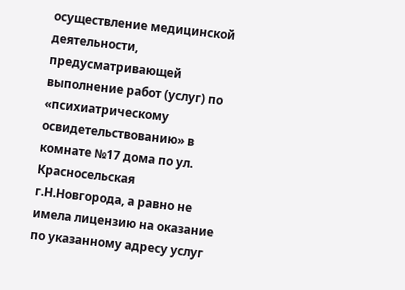осуществление медицинской деятельности, предусматривающей выполнение работ (услуг) по «психиатрическому освидетельствованию» в комнате №17 дома по ул. Красносельская г.Н.Новгорода, а равно не имела лицензию на оказание по указанному адресу услуг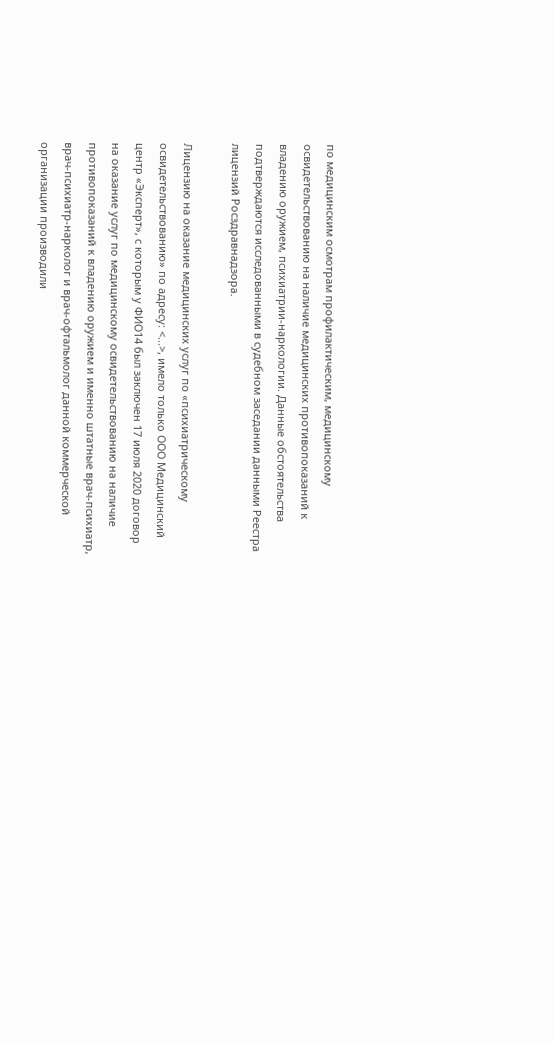по медицинским осмотрам профилактическим, медицинскому освидетельствованию на наличие медицинских противопоказаний к владению оружием, психиатрии-наркологии. Данные обстоятельства подтверждаются исследованными в судебном заседании данными Реестра лицензий Росздравнадзора.

Лицензию на оказание медицинских услуг по «психиатрическому освидетельствованию» по адресу: <...>, имело только ООО Медицинский центр «Эксперт», с которым у ФИО14 был заключен 17 июля 2020 договор на оказание услуг по медицинскому освидетельствованию на наличие противопоказаний к владению оружием и именно штатные врач-психиатр, врач-психиатр-нарколог и врач-офтальмолог данной коммерческой организации производили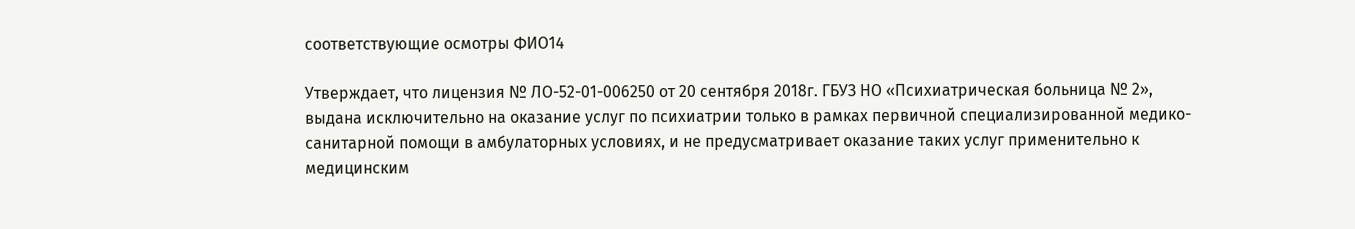соответствующие осмотры ФИО14

Утверждает, что лицензия № ЛО-52-01-006250 от 20 сентября 2018г. ГБУЗ НО «Психиатрическая больница № 2», выдана исключительно на оказание услуг по психиатрии только в рамках первичной специализированной медико-санитарной помощи в амбулаторных условиях, и не предусматривает оказание таких услуг применительно к медицинским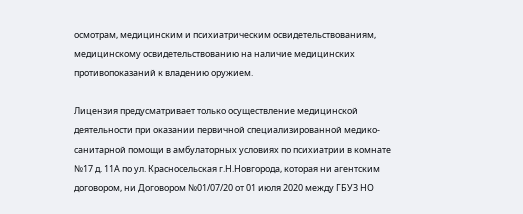осмотрам, медицинским и психиатрическим освидетельствованиям, медицинскому освидетельствованию на наличие медицинских противопоказаний к владению оружием.

Лицензия предусматривает только осуществление медицинской деятельности при оказании первичной специализированной медико-санитарной помощи в амбулаторных условиях по психиатрии в комнате №17 д. 11А по ул. Красносельская г.Н.Новгорода, которая ни агентским договором, ни Договором №01/07/20 от 01 июля 2020 между ГБУЗ НО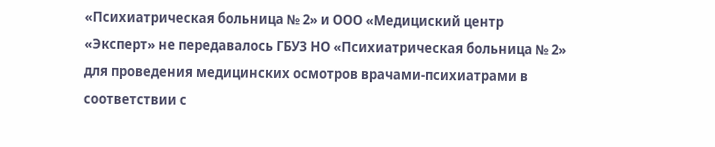«Психиатрическая больница № 2» и ООО «Медициский центр «Эксперт» не передавалось ГБУЗ НО «Психиатрическая больница № 2» для проведения медицинских осмотров врачами-психиатрами в соответствии с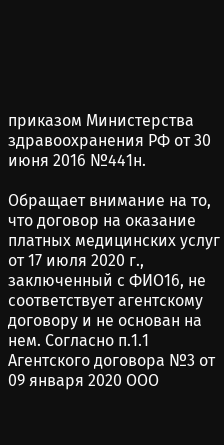приказом Министерства здравоохранения РФ от 30 июня 2016 №441н.

Обращает внимание на то, что договор на оказание платных медицинских услуг от 17 июля 2020 г., заключенный с ФИО16, не соответствует агентскому договору и не основан на нем. Согласно п.1.1 Агентского договора №3 от 09 января 2020 ООО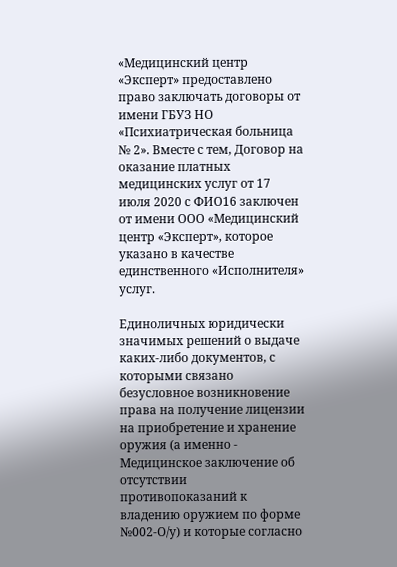«Медицинский центр «Эксперт» предоставлено право заключать договоры от имени ГБУЗ НО «Психиатрическая больница № 2». Вместе с тем, Договор на оказание платных медицинских услуг от 17 июля 2020 с ФИО16 заключен от имени ООО «Медицинский центр «Эксперт», которое указано в качестве единственного «Исполнителя» услуг.

Единоличных юридически значимых решений о выдаче каких-либо документов, с которыми связано безусловное возникновение права на получение лицензии на приобретение и хранение оружия (а именно - Медицинское заключение об отсутствии противопоказаний к владению оружием по форме №002-О/у) и которые согласно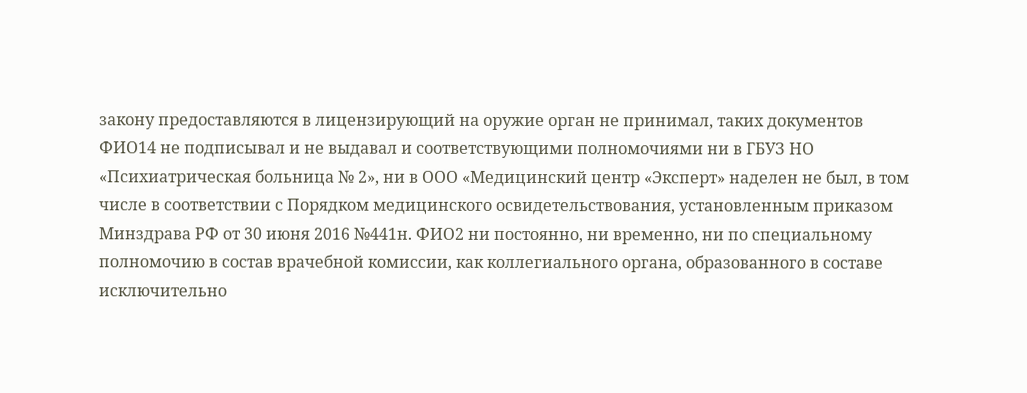закону предоставляются в лицензирующий на оружие орган не принимал, таких документов ФИО14 не подписывал и не выдавал и соответствующими полномочиями ни в ГБУЗ НО «Психиатрическая больница № 2», ни в ООО «Медицинский центр «Эксперт» наделен не был, в том числе в соответствии с Порядком медицинского освидетельствования, установленным приказом Минздрава РФ от 30 июня 2016 №441н. ФИО2 ни постоянно, ни временно, ни по специальному полномочию в состав врачебной комиссии, как коллегиального органа, образованного в составе исключительно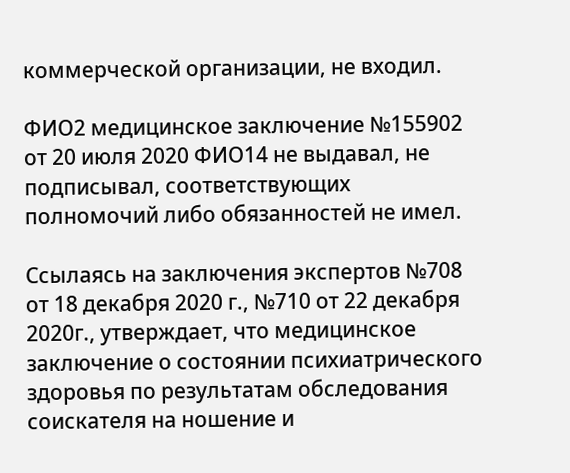коммерческой организации, не входил.

ФИО2 медицинское заключение №155902 от 20 июля 2020 ФИО14 не выдавал, не подписывал, соответствующих полномочий либо обязанностей не имел.

Ссылаясь на заключения экспертов №708 от 18 декабря 2020 г., №710 от 22 декабря 2020г., утверждает, что медицинское заключение о состоянии психиатрического здоровья по результатам обследования соискателя на ношение и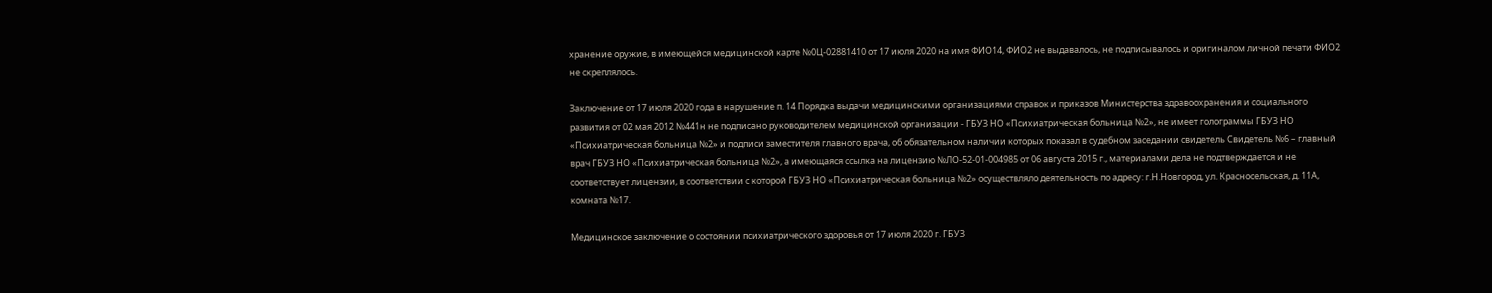хранение оружие, в имеющейся медицинской карте №0Ц-02881410 от 17 июля 2020 на имя ФИО14, ФИО2 не выдавалось, не подписывалось и оригиналом личной печати ФИО2 не скреплялось.

Заключение от 17 июля 2020 года в нарушение п. 14 Порядка выдачи медицинскими организациями справок и приказов Министерства здравоохранения и социального развития от 02 мая 2012 №441н не подписано руководителем медицинской организации - ГБУЗ НО «Психиатрическая больница №2», не имеет голограммы ГБУЗ НО «Психиатрическая больница №2» и подписи заместителя главного врача, об обязательном наличии которых показал в судебном заседании свидетель Свидетель №6 – главный врач ГБУЗ НО «Психиатрическая больница №2», а имеющаяся ссылка на лицензию №ЛО-52-01-004985 от 06 августа 2015 г., материалами дела не подтверждается и не соответствует лицензии, в соответствии с которой ГБУЗ НО «Психиатрическая больница №2» осуществляло деятельность по адресу: г.Н.Новгород, ул. Красносельская, д. 11А, комната №17.

Медицинское заключение о состоянии психиатрического здоровья от 17 июля 2020 г. ГБУЗ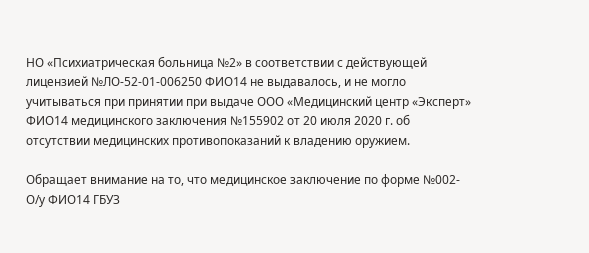НО «Психиатрическая больница №2» в соответствии с действующей лицензией №ЛО-52-01-006250 ФИО14 не выдавалось, и не могло учитываться при принятии при выдаче ООО «Медицинский центр «Эксперт» ФИО14 медицинского заключения №155902 от 20 июля 2020 г. об отсутствии медицинских противопоказаний к владению оружием.

Обращает внимание на то, что медицинское заключение по форме №002-О/у ФИО14 ГБУЗ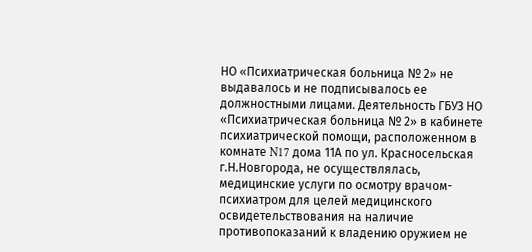НО «Психиатрическая больница № 2» не выдавалось и не подписывалось ее должностными лицами. Деятельность ГБУЗ НО «Психиатрическая больница № 2» в кабинете психиатрической помощи, расположенном в комнате N17 дома 11А по ул. Красносельская г.Н.Новгорода, не осуществлялась, медицинские услуги по осмотру врачом-психиатром для целей медицинского освидетельствования на наличие противопоказаний к владению оружием не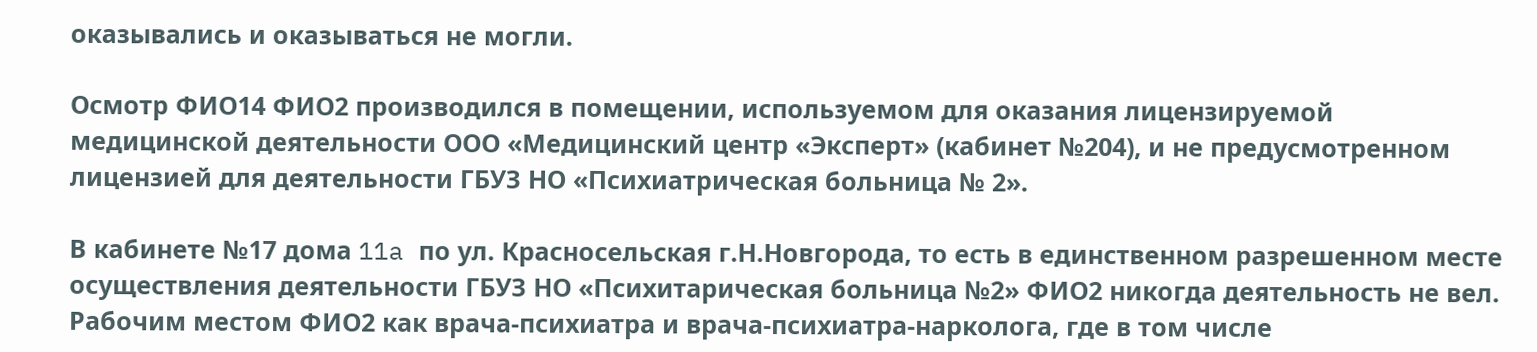оказывались и оказываться не могли.

Осмотр ФИО14 ФИО2 производился в помещении, используемом для оказания лицензируемой медицинской деятельности ООО «Медицинский центр «Эксперт» (кабинет №204), и не предусмотренном лицензией для деятельности ГБУЗ НО «Психиатрическая больница № 2».

В кабинете №17 дома 11a по ул. Красносельская г.Н.Новгорода, то есть в единственном разрешенном месте осуществления деятельности ГБУЗ НО «Психитарическая больница №2» ФИО2 никогда деятельность не вел. Рабочим местом ФИО2 как врача-психиатра и врача-психиатра-нарколога, где в том числе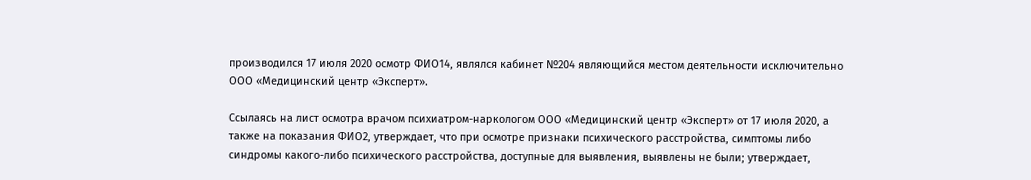производился 17 июля 2020 осмотр ФИО14, являлся кабинет №204 являющийся местом деятельности исключительно ООО «Медицинский центр «Эксперт».

Ссылаясь на лист осмотра врачом психиатром-наркологом ООО «Медицинский центр «Эксперт» от 17 июля 2020, а также на показания ФИО2, утверждает, что при осмотре признаки психического расстройства, симптомы либо синдромы какого-либо психического расстройства, доступные для выявления, выявлены не были; утверждает,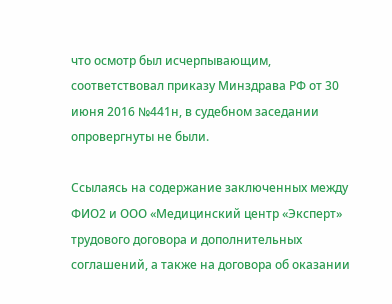что осмотр был исчерпывающим, соответствовал приказу Минздрава РФ от 30 июня 2016 №441н, в судебном заседании опровергнуты не были.

Ссылаясь на содержание заключенных между ФИО2 и ООО «Медицинский центр «Эксперт» трудового договора и дополнительных соглашений, а также на договора об оказании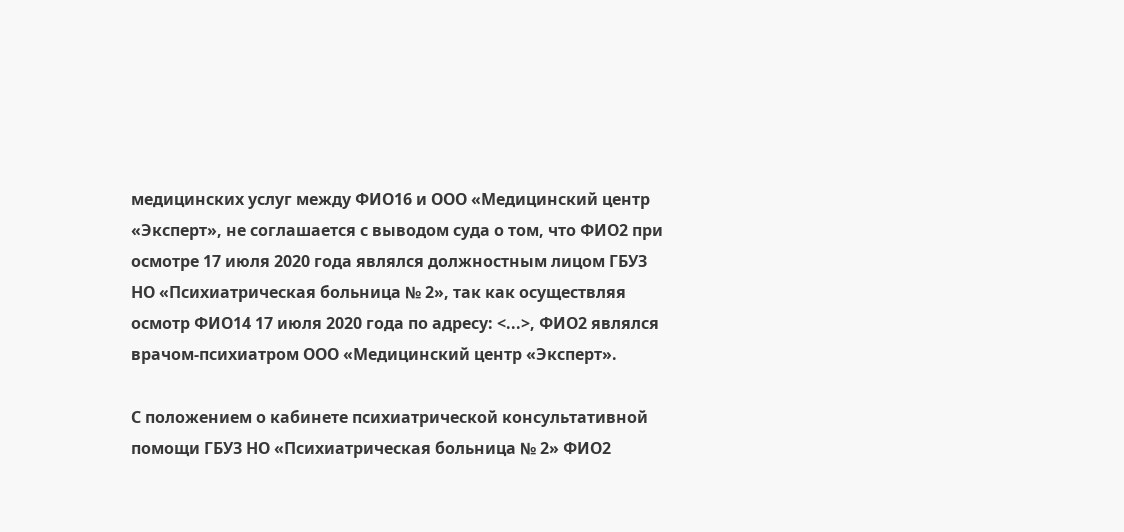медицинских услуг между ФИО16 и ООО «Медицинский центр «Эксперт», не соглашается с выводом суда о том, что ФИО2 при осмотре 17 июля 2020 года являлся должностным лицом ГБУЗ НО «Психиатрическая больница № 2», так как осуществляя осмотр ФИО14 17 июля 2020 года по адресу: <...>, ФИО2 являлся врачом-психиатром ООО «Медицинский центр «Эксперт».

С положением о кабинете психиатрической консультативной помощи ГБУЗ НО «Психиатрическая больница № 2» ФИО2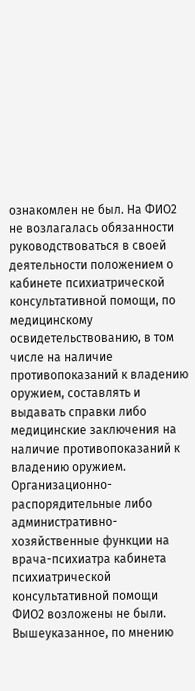ознакомлен не был. На ФИО2 не возлагалась обязанности руководствоваться в своей деятельности положением о кабинете психиатрической консультативной помощи, по медицинскому освидетельствованию, в том числе на наличие противопоказаний к владению оружием, составлять и выдавать справки либо медицинские заключения на наличие противопоказаний к владению оружием. Организационно-распорядительные либо административно-хозяйственные функции на врача-психиатра кабинета психиатрической консультативной помощи ФИО2 возложены не были. Вышеуказанное, по мнению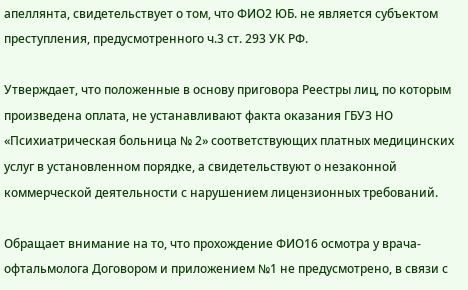апеллянта, свидетельствует о том, что ФИО2 ЮБ. не является субъектом преступления, предусмотренного ч.3 ст. 293 УК РФ.

Утверждает, что положенные в основу приговора Реестры лиц, по которым произведена оплата, не устанавливают факта оказания ГБУЗ НО «Психиатрическая больница № 2» соответствующих платных медицинских услуг в установленном порядке, а свидетельствуют о незаконной коммерческой деятельности с нарушением лицензионных требований.

Обращает внимание на то, что прохождение ФИО16 осмотра у врача-офтальмолога Договором и приложением №1 не предусмотрено, в связи с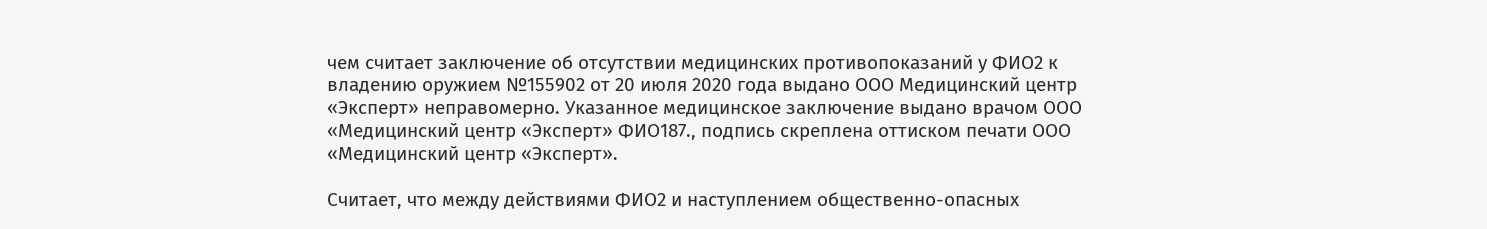чем считает заключение об отсутствии медицинских противопоказаний у ФИО2 к владению оружием №155902 от 20 июля 2020 года выдано ООО Медицинский центр «Эксперт» неправомерно. Указанное медицинское заключение выдано врачом ООО «Медицинский центр «Эксперт» ФИО187., подпись скреплена оттиском печати ООО «Медицинский центр «Эксперт».

Считает, что между действиями ФИО2 и наступлением общественно-опасных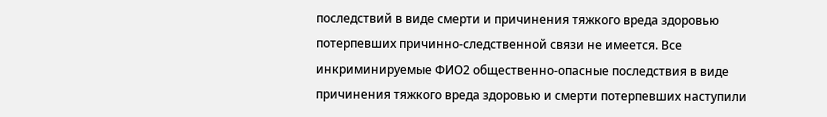последствий в виде смерти и причинения тяжкого вреда здоровью потерпевших причинно-следственной связи не имеется. Все инкриминируемые ФИО2 общественно-опасные последствия в виде причинения тяжкого вреда здоровью и смерти потерпевших наступили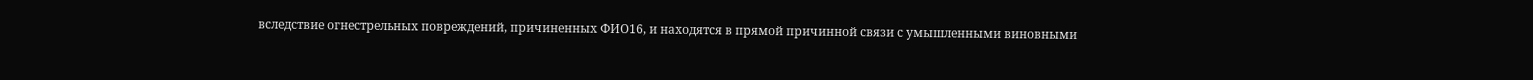вследствие огнестрельных повреждений, причиненных ФИО16, и находятся в прямой причинной связи с умышленными виновными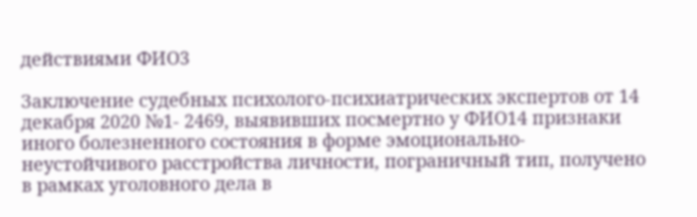действиями ФИО3

Заключение судебных психолого-психиатрических экспертов от 14 декабря 2020 №1- 2469, выявивших посмертно у ФИО14 признаки иного болезненного состояния в форме эмоционально-неустойчивого расстройства личности, пограничный тип, получено в рамках уголовного дела в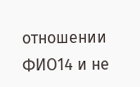отношении ФИО14 и не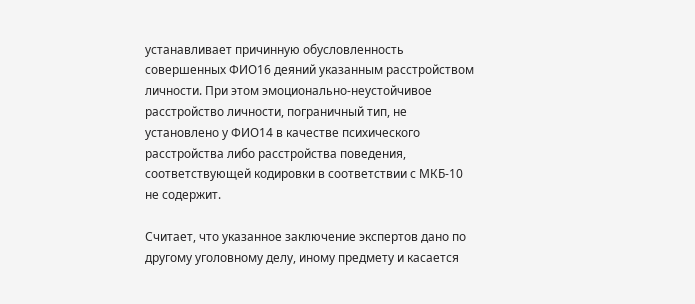устанавливает причинную обусловленность совершенных ФИО16 деяний указанным расстройством личности. При этом эмоционально-неустойчивое расстройство личности, пограничный тип, не установлено у ФИО14 в качестве психического расстройства либо расстройства поведения, соответствующей кодировки в соответствии с МКБ-10 не содержит.

Считает, что указанное заключение экспертов дано по другому уголовному делу, иному предмету и касается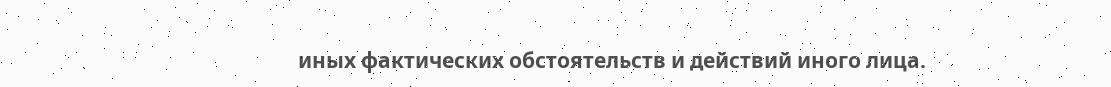иных фактических обстоятельств и действий иного лица.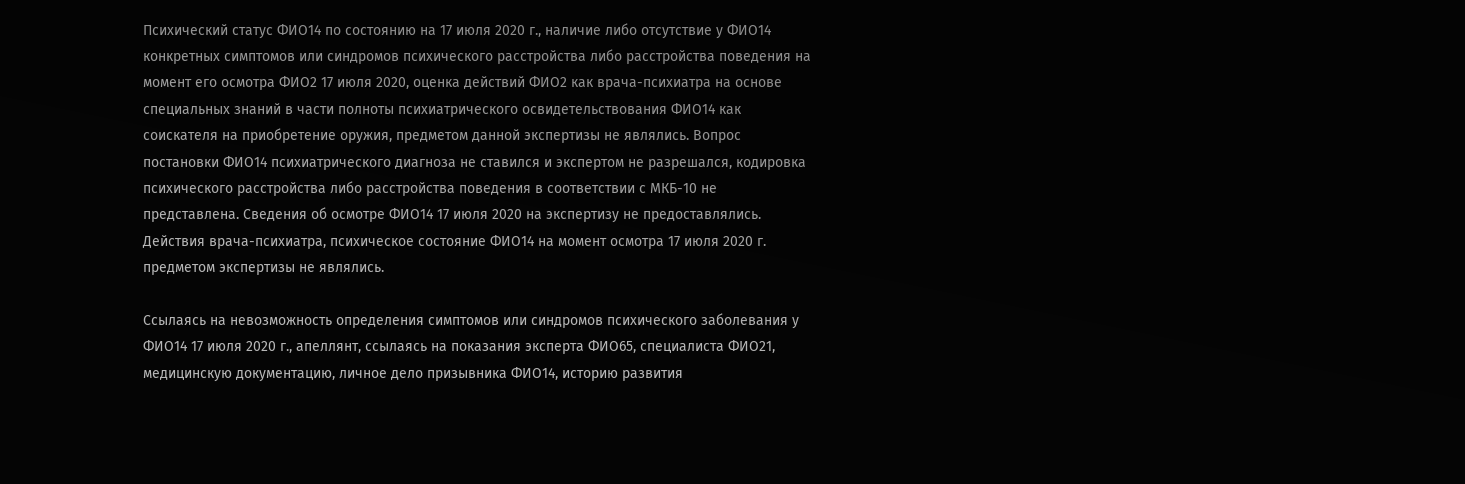Психический статус ФИО14 по состоянию на 17 июля 2020 г., наличие либо отсутствие у ФИО14 конкретных симптомов или синдромов психического расстройства либо расстройства поведения на момент его осмотра ФИО2 17 июля 2020, оценка действий ФИО2 как врача-психиатра на основе специальных знаний в части полноты психиатрического освидетельствования ФИО14 как соискателя на приобретение оружия, предметом данной экспертизы не являлись. Вопрос постановки ФИО14 психиатрического диагноза не ставился и экспертом не разрешался, кодировка психического расстройства либо расстройства поведения в соответствии с МКБ-10 не представлена. Сведения об осмотре ФИО14 17 июля 2020 на экспертизу не предоставлялись. Действия врача-психиатра, психическое состояние ФИО14 на момент осмотра 17 июля 2020 г. предметом экспертизы не являлись.

Ссылаясь на невозможность определения симптомов или синдромов психического заболевания у ФИО14 17 июля 2020 г., апеллянт, ссылаясь на показания эксперта ФИО65, специалиста ФИО21, медицинскую документацию, личное дело призывника ФИО14, историю развития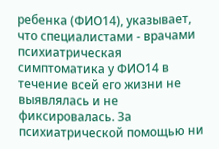ребенка (ФИО14), указывает, что специалистами - врачами психиатрическая симптоматика у ФИО14 в течение всей его жизни не выявлялась и не фиксировалась. За психиатрической помощью ни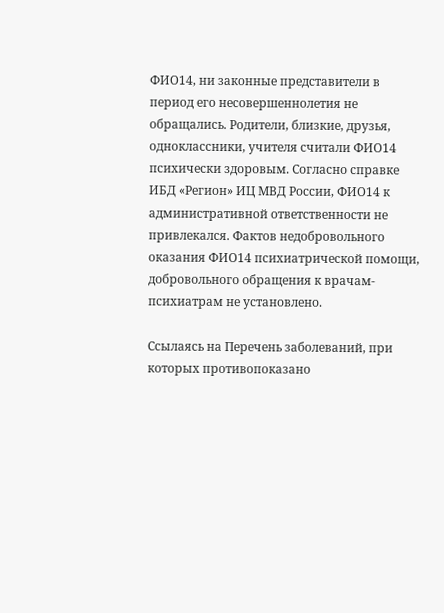ФИО14, ни законные представители в период его несовершеннолетия не обращались. Родители, близкие, друзья, одноклассники, учителя считали ФИО14 психически здоровым. Согласно справке ИБД «Регион» ИЦ МВД России, ФИО14 к административной ответственности не привлекался. Фактов недобровольного оказания ФИО14 психиатрической помощи, добровольного обращения к врачам-психиатрам не установлено.

Ссылаясь на Перечень заболеваний, при которых противопоказано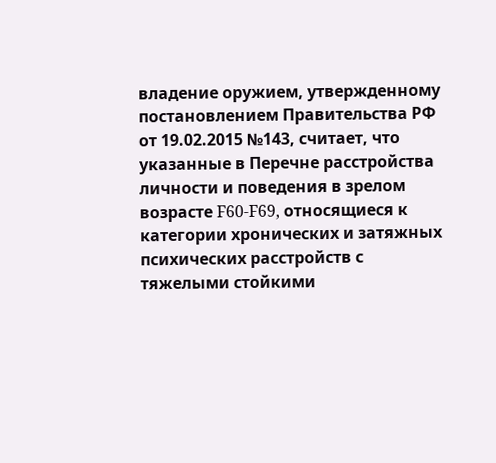владение оружием, утвержденному постановлением Правительства РФ от 19.02.2015 №143, считает, что указанные в Перечне расстройства личности и поведения в зрелом возрасте F60-F69, относящиеся к категории хронических и затяжных психических расстройств с тяжелыми стойкими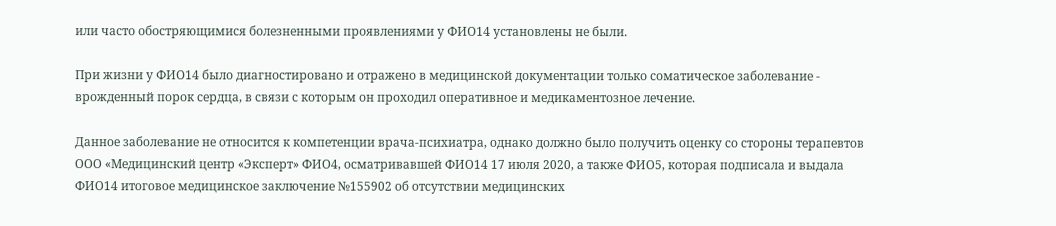или часто обостряющимися болезненными проявлениями у ФИО14 установлены не были.

При жизни у ФИО14 было диагностировано и отражено в медицинской документации только соматическое заболевание - врожденный порок сердца, в связи с которым он проходил оперативное и медикаментозное лечение.

Данное заболевание не относится к компетенции врача-психиатра, однако должно было получить оценку со стороны терапевтов ООО «Медицинский центр «Эксперт» ФИО4, осматривавшей ФИО14 17 июля 2020, а также ФИО5, которая подписала и выдала ФИО14 итоговое медицинское заключение №155902 об отсутствии медицинских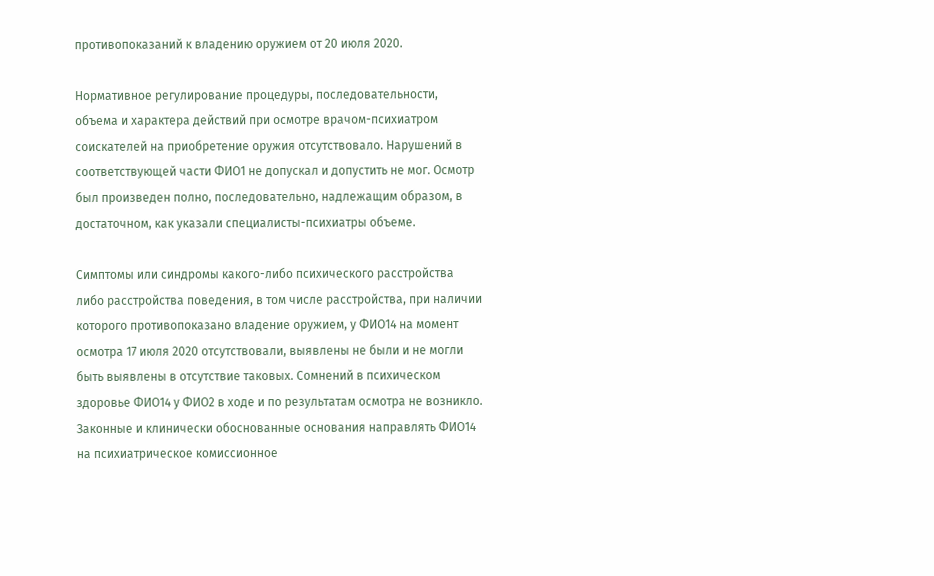противопоказаний к владению оружием от 20 июля 2020.

Нормативное регулирование процедуры, последовательности, объема и характера действий при осмотре врачом-психиатром соискателей на приобретение оружия отсутствовало. Нарушений в соответствующей части ФИО1 не допускал и допустить не мог. Осмотр был произведен полно, последовательно, надлежащим образом, в достаточном, как указали специалисты-психиатры объеме.

Симптомы или синдромы какого-либо психического расстройства либо расстройства поведения, в том числе расстройства, при наличии которого противопоказано владение оружием, у ФИО14 на момент осмотра 17 июля 2020 отсутствовали, выявлены не были и не могли быть выявлены в отсутствие таковых. Сомнений в психическом здоровье ФИО14 у ФИО2 в ходе и по результатам осмотра не возникло. Законные и клинически обоснованные основания направлять ФИО14 на психиатрическое комиссионное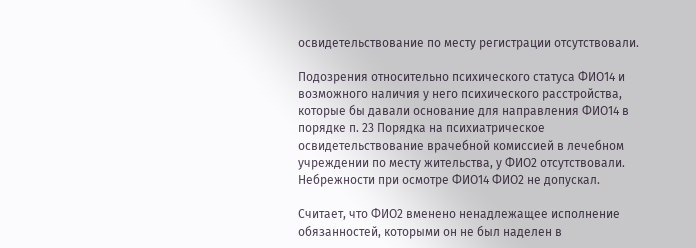освидетельствование по месту регистрации отсутствовали.

Подозрения относительно психического статуса ФИО14 и возможного наличия у него психического расстройства, которые бы давали основание для направления ФИО14 в порядке п. 23 Порядка на психиатрическое освидетельствование врачебной комиссией в лечебном учреждении по месту жительства, у ФИО2 отсутствовали. Небрежности при осмотре ФИО14 ФИО2 не допускал.

Считает, что ФИО2 вменено ненадлежащее исполнение обязанностей, которыми он не был наделен в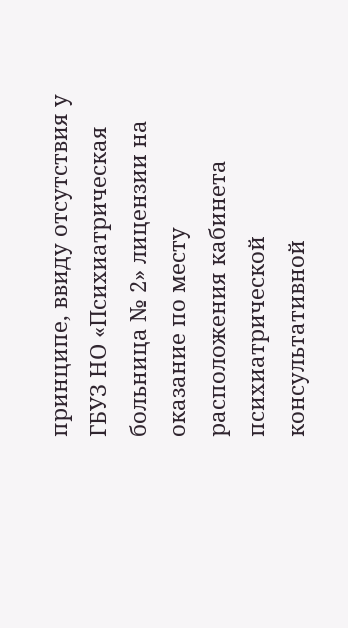принципе, ввиду отсутствия у ГБУЗ НО «Психиатрическая больница № 2» лицензии на оказание по месту расположения кабинета психиатрической консультативной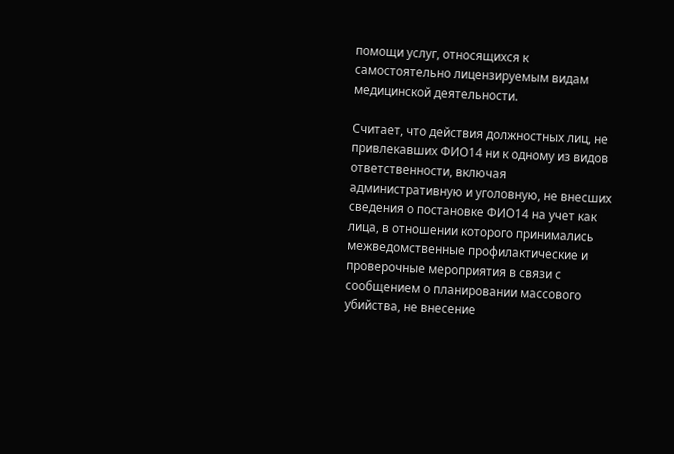помощи услуг, относящихся к самостоятельно лицензируемым видам медицинской деятельности.

Считает, что действия должностных лиц, не привлекавших ФИО14 ни к одному из видов ответственности, включая административную и уголовную, не внесших сведения о постановке ФИО14 на учет как лица, в отношении которого принимались межведомственные профилактические и проверочные мероприятия в связи с сообщением о планировании массового убийства, не внесение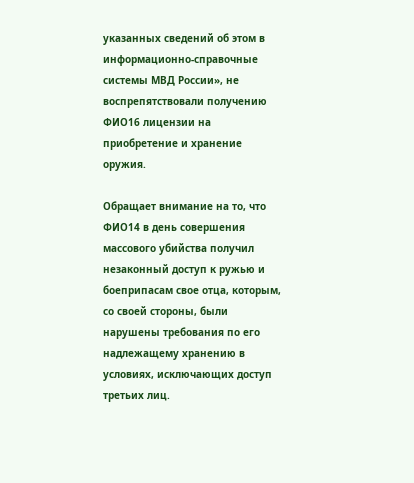указанных сведений об этом в информационно-справочные системы МВД России», не воспрепятствовали получению ФИО16 лицензии на приобретение и хранение оружия.

Обращает внимание на то, что ФИО14 в день совершения массового убийства получил незаконный доступ к ружью и боеприпасам свое отца, которым, со своей стороны, были нарушены требования по его надлежащему хранению в условиях, исключающих доступ третьих лиц.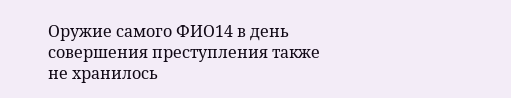Оружие самого ФИО14 в день совершения преступления также не хранилось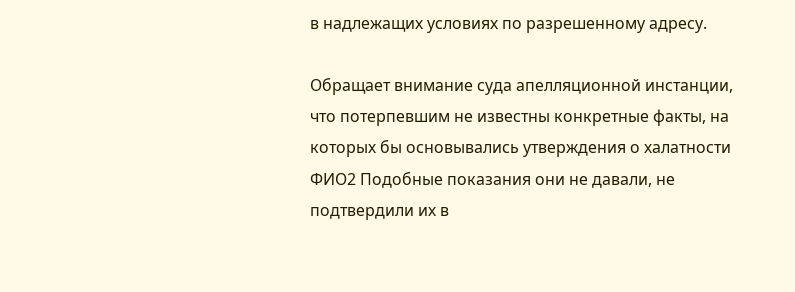в надлежащих условиях по разрешенному адресу.

Обращает внимание суда апелляционной инстанции, что потерпевшим не известны конкретные факты, на которых бы основывались утверждения о халатности ФИО2 Подобные показания они не давали, не подтвердили их в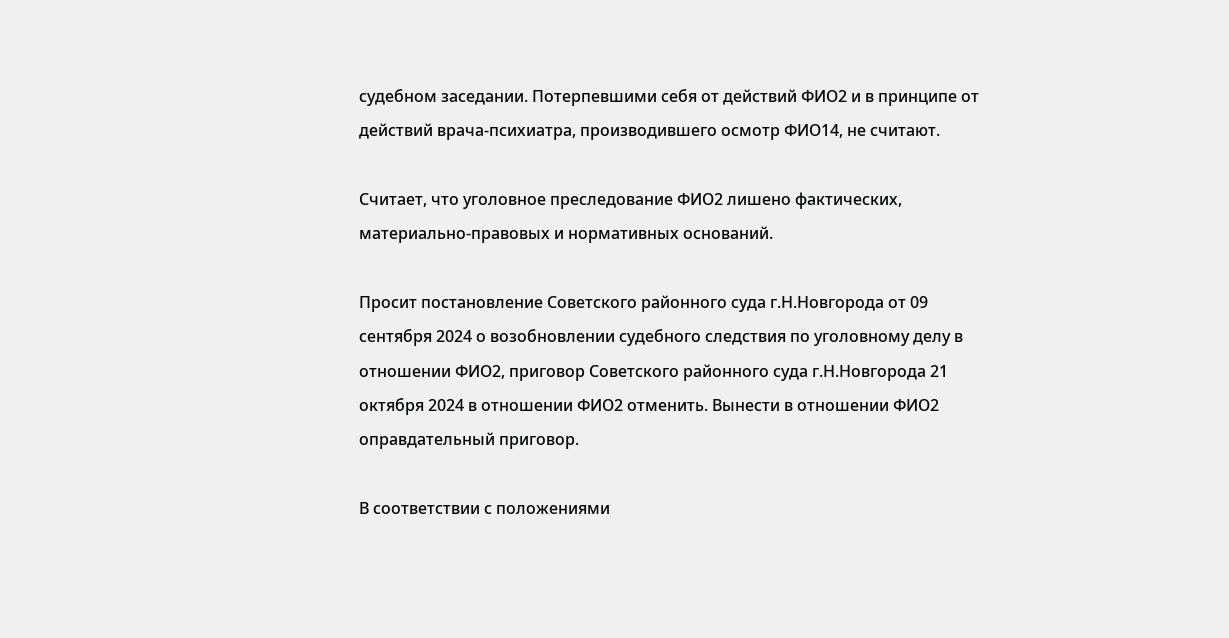судебном заседании. Потерпевшими себя от действий ФИО2 и в принципе от действий врача-психиатра, производившего осмотр ФИО14, не считают.

Считает, что уголовное преследование ФИО2 лишено фактических, материально-правовых и нормативных оснований.

Просит постановление Советского районного суда г.Н.Новгорода от 09 сентября 2024 о возобновлении судебного следствия по уголовному делу в отношении ФИО2, приговор Советского районного суда г.Н.Новгорода 21 октября 2024 в отношении ФИО2 отменить. Вынести в отношении ФИО2 оправдательный приговор.

В соответствии с положениями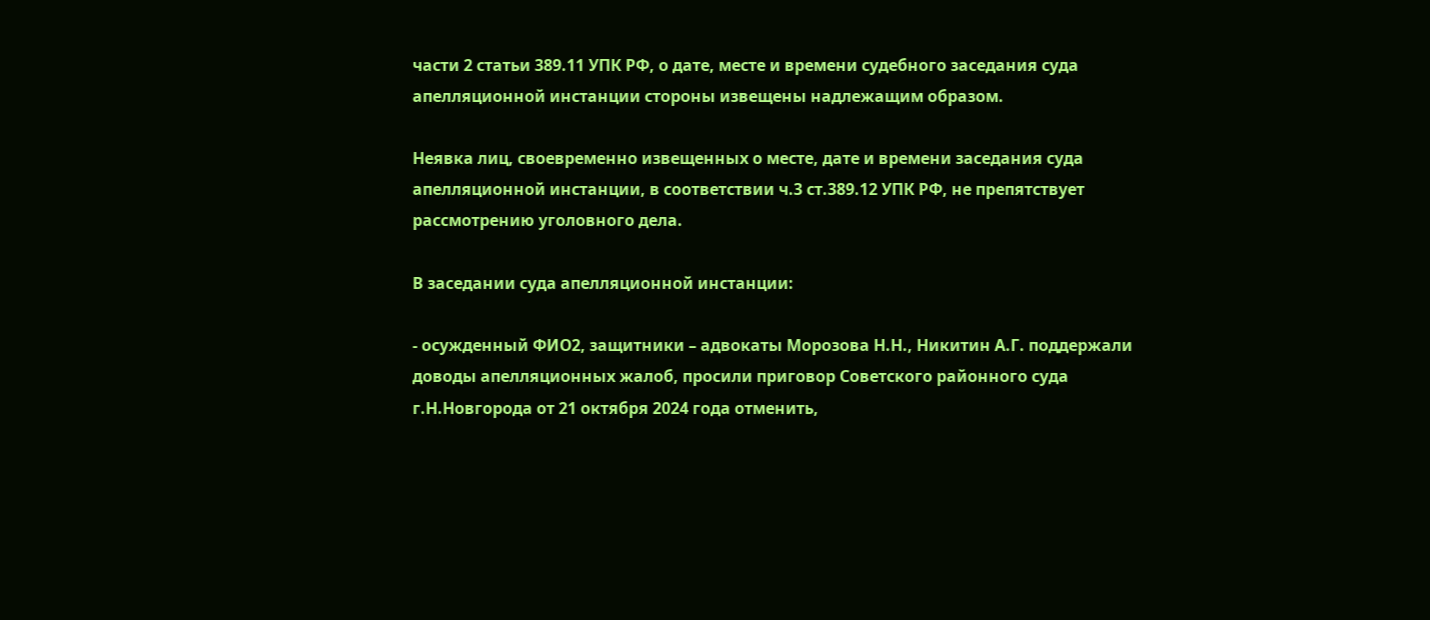части 2 статьи 389.11 УПК РФ, о дате, месте и времени судебного заседания суда апелляционной инстанции стороны извещены надлежащим образом.

Неявка лиц, своевременно извещенных о месте, дате и времени заседания суда апелляционной инстанции, в соответствии ч.3 ст.389.12 УПК РФ, не препятствует рассмотрению уголовного дела.

В заседании суда апелляционной инстанции:

- осужденный ФИО2, защитники – адвокаты Морозова Н.Н., Никитин А.Г. поддержали доводы апелляционных жалоб, просили приговор Советского районного суда г.Н.Новгорода от 21 октября 2024 года отменить,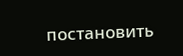постановить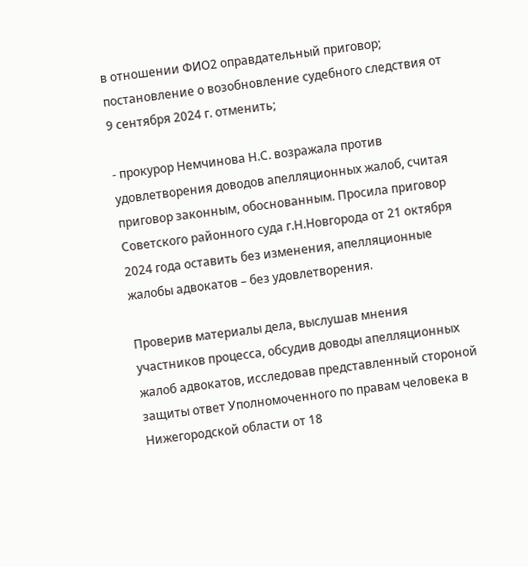в отношении ФИО2 оправдательный приговор; постановление о возобновление судебного следствия от 9 сентября 2024 г. отменить;

- прокурор Немчинова Н.С. возражала против удовлетворения доводов апелляционных жалоб, считая приговор законным, обоснованным. Просила приговор Советского районного суда г.Н.Новгорода от 21 октября 2024 года оставить без изменения, апелляционные жалобы адвокатов – без удовлетворения.

Проверив материалы дела, выслушав мнения участников процесса, обсудив доводы апелляционных жалоб адвокатов, исследовав представленный стороной защиты ответ Уполномоченного по правам человека в Нижегородской области от 18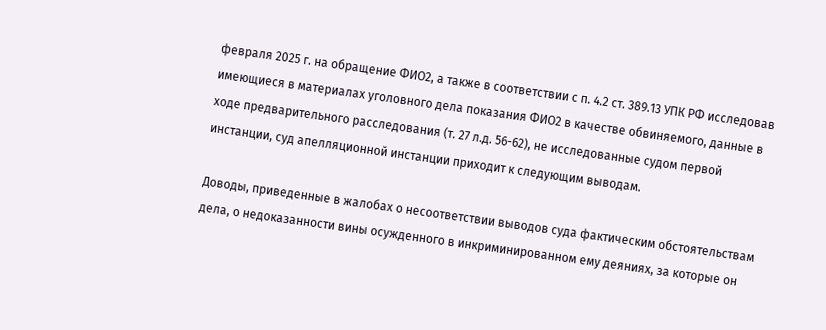февраля 2025 г. на обращение ФИО2, а также в соответствии с п. 4.2 ст. 389.13 УПК РФ исследовав имеющиеся в материалах уголовного дела показания ФИО2 в качестве обвиняемого, данные в ходе предварительного расследования (т. 27 л.д. 56-62), не исследованные судом первой инстанции, суд апелляционной инстанции приходит к следующим выводам.

Доводы, приведенные в жалобах о несоответствии выводов суда фактическим обстоятельствам дела, о недоказанности вины осужденного в инкриминированном ему деяниях, за которые он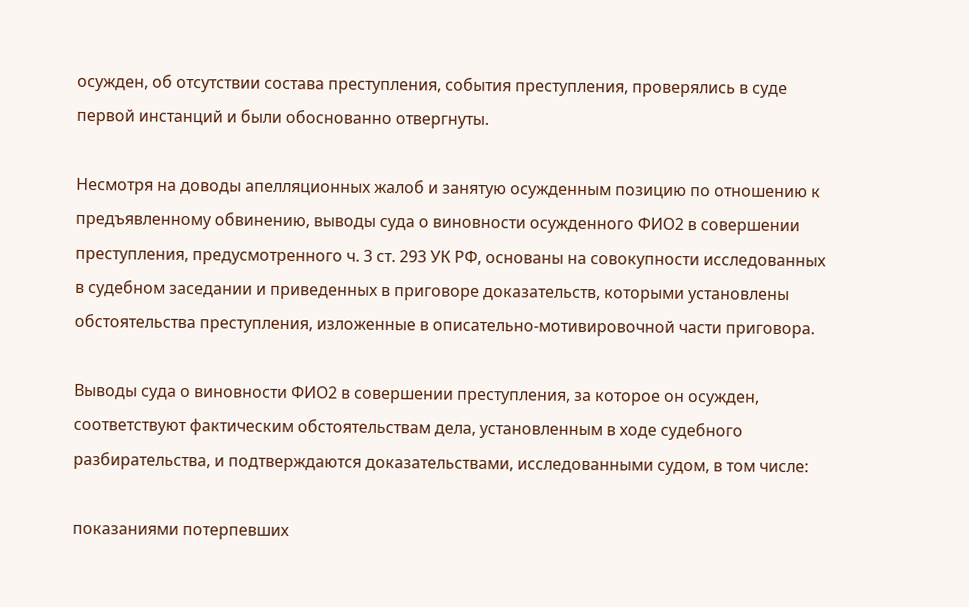осужден, об отсутствии состава преступления, события преступления, проверялись в суде первой инстанций и были обоснованно отвергнуты.

Несмотря на доводы апелляционных жалоб и занятую осужденным позицию по отношению к предъявленному обвинению, выводы суда о виновности осужденного ФИО2 в совершении преступления, предусмотренного ч. 3 ст. 293 УК РФ, основаны на совокупности исследованных в судебном заседании и приведенных в приговоре доказательств, которыми установлены обстоятельства преступления, изложенные в описательно-мотивировочной части приговора.

Выводы суда о виновности ФИО2 в совершении преступления, за которое он осужден, соответствуют фактическим обстоятельствам дела, установленным в ходе судебного разбирательства, и подтверждаются доказательствами, исследованными судом, в том числе:

показаниями потерпевших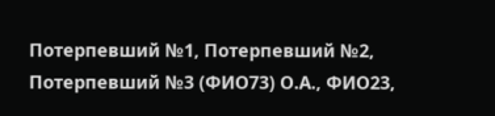Потерпевший №1, Потерпевший №2, Потерпевший №3 (ФИО73) О.А., ФИО23,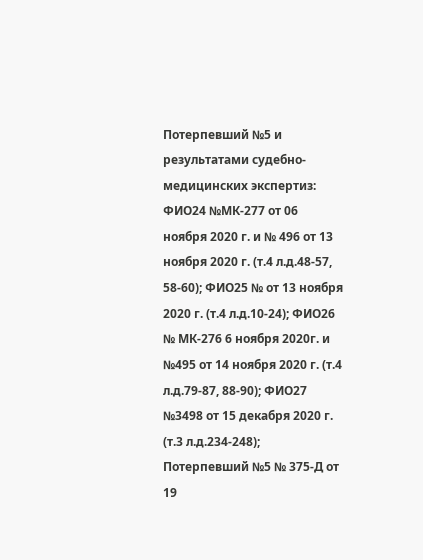Потерпевший №5 и результатами судебно-медицинских экспертиз: ФИО24 №МК-277 от 06 ноября 2020 г. и № 496 от 13 ноября 2020 г. (т.4 л.д.48-57, 58-60); ФИО25 № от 13 ноября 2020 г. (т.4 л.д.10-24); ФИО26 № МК-276 6 ноября 2020г. и №495 от 14 ноября 2020 г. (т.4 л.д.79-87, 88-90); ФИО27 №3498 от 15 декабря 2020 г. (т.3 л.д.234-248); Потерпевший №5 № 375-Д от 19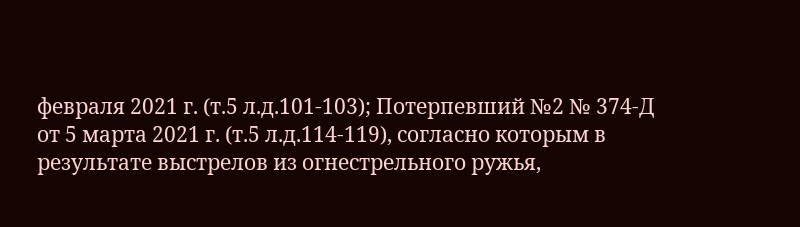февраля 2021 г. (т.5 л.д.101-103); Потерпевший №2 № 374-Д от 5 марта 2021 г. (т.5 л.д.114-119), согласно которым в результате выстрелов из огнестрельного ружья,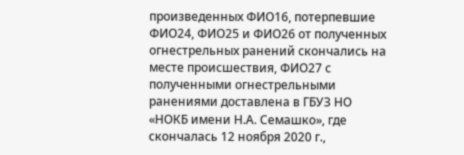произведенных ФИО16, потерпевшие ФИО24, ФИО25 и ФИО26 от полученных огнестрельных ранений скончались на месте происшествия, ФИО27 с полученными огнестрельными ранениями доставлена в ГБУЗ НО «НОКБ имени Н.А. Семашко», где скончалась 12 ноября 2020 г.,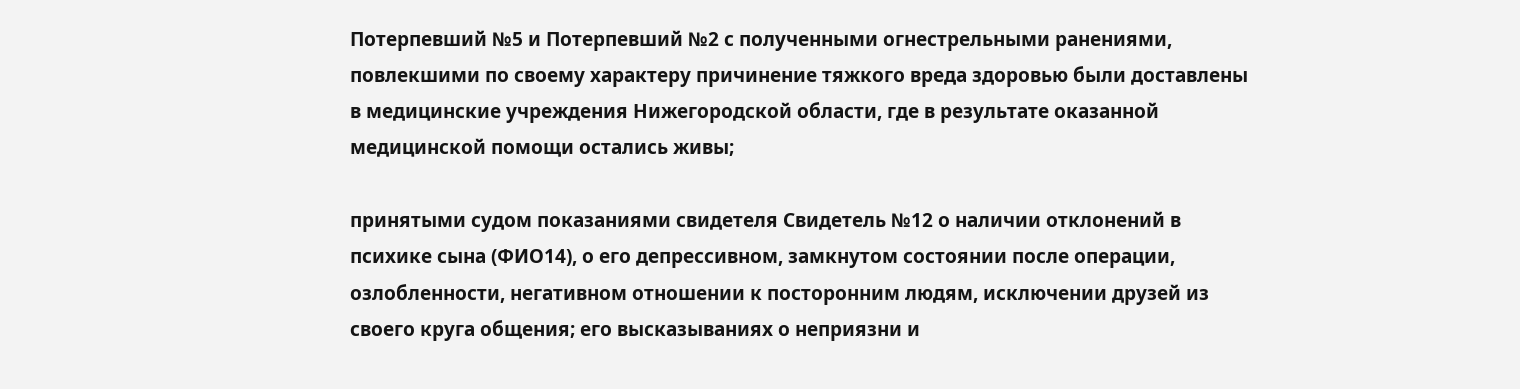Потерпевший №5 и Потерпевший №2 с полученными огнестрельными ранениями, повлекшими по своему характеру причинение тяжкого вреда здоровью были доставлены в медицинские учреждения Нижегородской области, где в результате оказанной медицинской помощи остались живы;

принятыми судом показаниями свидетеля Свидетель №12 о наличии отклонений в психике сына (ФИО14), о его депрессивном, замкнутом состоянии после операции, озлобленности, негативном отношении к посторонним людям, исключении друзей из своего круга общения; его высказываниях о неприязни и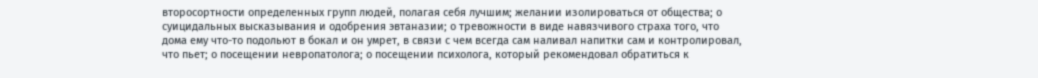второсортности определенных групп людей, полагая себя лучшим; желании изолироваться от общества; о суицидальных высказывания и одобрения эвтаназии; о тревожности в виде навязчивого страха того, что дома ему что-то подольют в бокал и он умрет, в связи с чем всегда сам наливал напитки сам и контролировал, что пьет; о посещении невропатолога; о посещении психолога, который рекомендовал обратиться к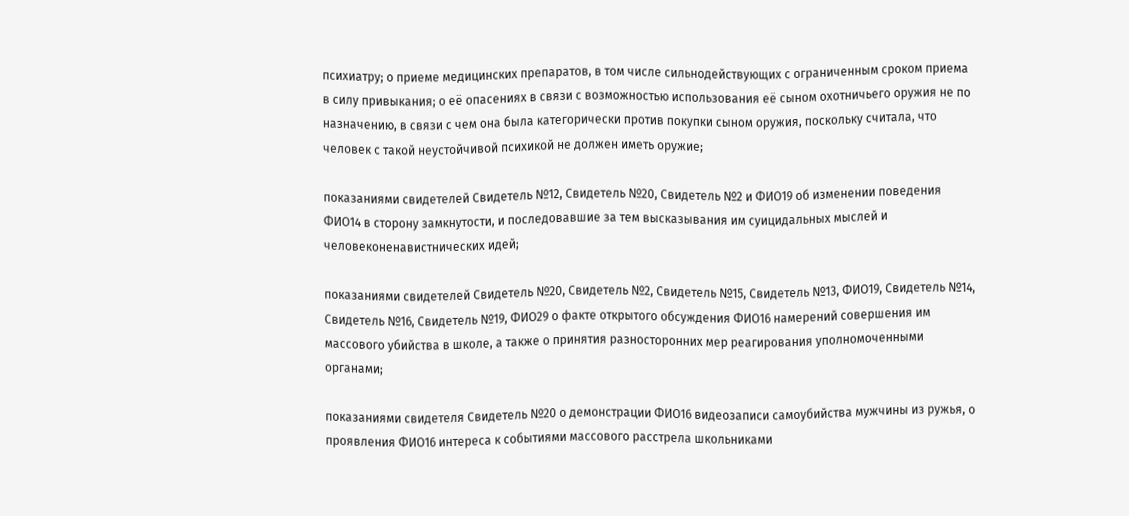психиатру; о приеме медицинских препаратов, в том числе сильнодействующих с ограниченным сроком приема в силу привыкания; о её опасениях в связи с возможностью использования её сыном охотничьего оружия не по назначению, в связи с чем она была категорически против покупки сыном оружия, поскольку считала, что человек с такой неустойчивой психикой не должен иметь оружие;

показаниями свидетелей Свидетель №12, Свидетель №20, Свидетель №2 и ФИО19 об изменении поведения ФИО14 в сторону замкнутости, и последовавшие за тем высказывания им суицидальных мыслей и человеконенавистнических идей;

показаниями свидетелей Свидетель №20, Свидетель №2, Свидетель №15, Свидетель №13, ФИО19, Свидетель №14, Свидетель №16, Свидетель №19, ФИО29 о факте открытого обсуждения ФИО16 намерений совершения им массового убийства в школе, а также о принятия разносторонних мер реагирования уполномоченными органами;

показаниями свидетеля Свидетель №20 о демонстрации ФИО16 видеозаписи самоубийства мужчины из ружья, о проявления ФИО16 интереса к событиями массового расстрела школьниками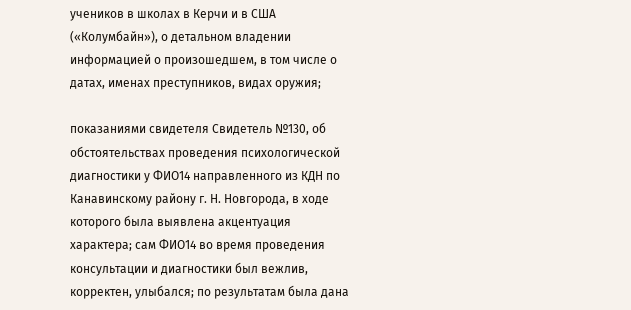учеников в школах в Керчи и в США («Колумбайн»), о детальном владении информацией о произошедшем, в том числе о датах, именах преступников, видах оружия;

показаниями свидетеля Свидетель №130, об обстоятельствах проведения психологической диагностики у ФИО14 направленного из КДН по Канавинскому району г. Н. Новгорода, в ходе которого была выявлена акцентуация характера; сам ФИО14 во время проведения консультации и диагностики был вежлив, корректен, улыбался; по результатам была дана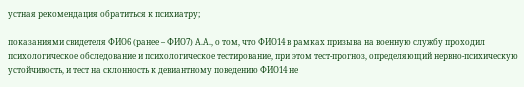устная рекомендация обратиться к психиатру;

показаниями свидетеля ФИО6 (ранее – ФИО7) А.А., о том, что ФИО14 в рамках призыва на военную службу проходил психологическое обследование и психологическое тестирование, при этом тест-прогноз, определяющий нервно-психическую устойчивость, и тест на склонность к девиантному поведению ФИО14 не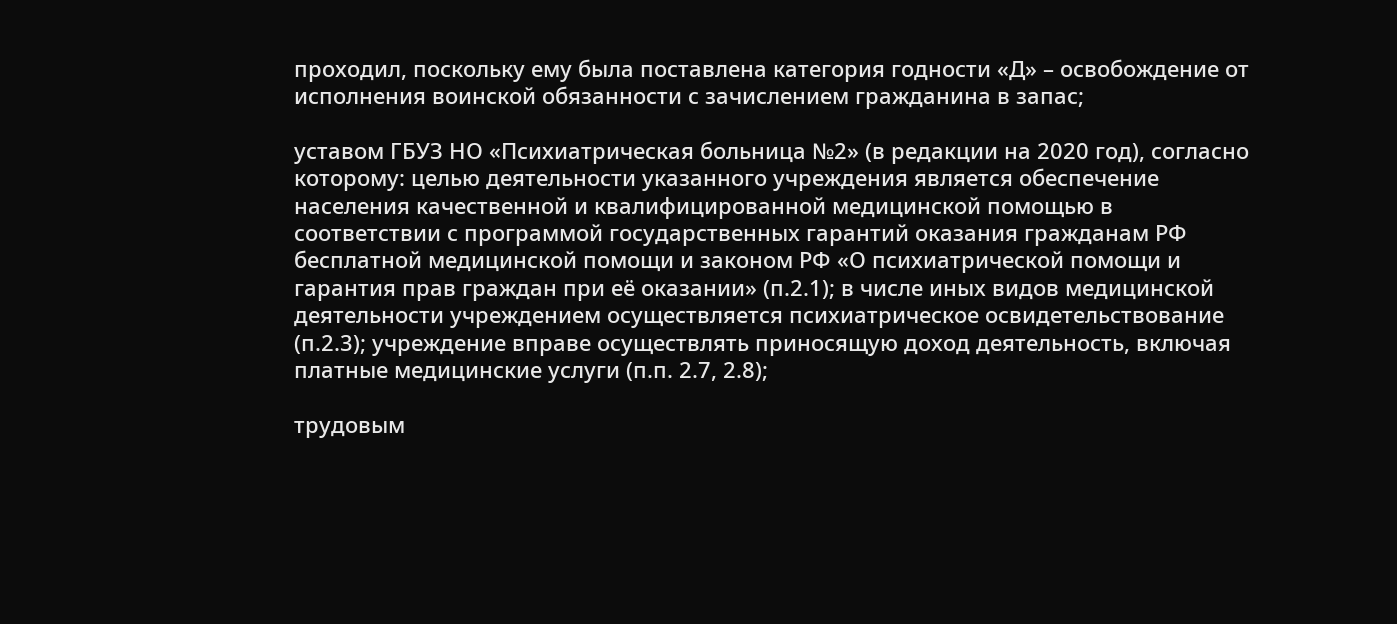проходил, поскольку ему была поставлена категория годности «Д» – освобождение от исполнения воинской обязанности с зачислением гражданина в запас;

уставом ГБУЗ НО «Психиатрическая больница №2» (в редакции на 2020 год), согласно которому: целью деятельности указанного учреждения является обеспечение населения качественной и квалифицированной медицинской помощью в соответствии с программой государственных гарантий оказания гражданам РФ бесплатной медицинской помощи и законом РФ «О психиатрической помощи и гарантия прав граждан при её оказании» (п.2.1); в числе иных видов медицинской деятельности учреждением осуществляется психиатрическое освидетельствование (п.2.3); учреждение вправе осуществлять приносящую доход деятельность, включая платные медицинские услуги (п.п. 2.7, 2.8);

трудовым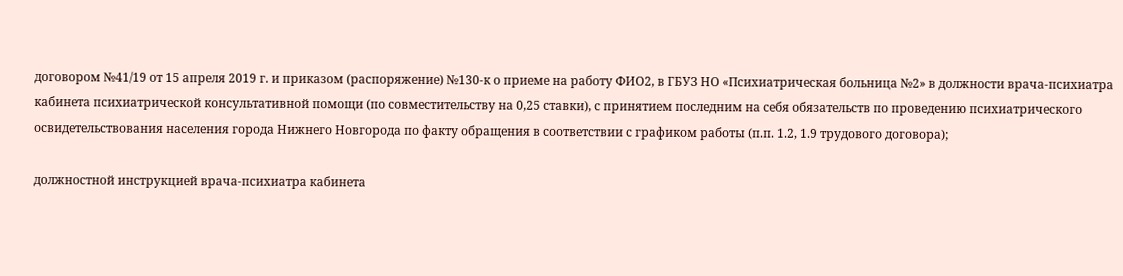договором №41/19 от 15 апреля 2019 г. и приказом (распоряжение) №130-к о приеме на работу ФИО2, в ГБУЗ НО «Психиатрическая больница №2» в должности врача-психиатра кабинета психиатрической консультативной помощи (по совместительству на 0,25 ставки), с принятием последним на себя обязательств по проведению психиатрического освидетельствования населения города Нижнего Новгорода по факту обращения в соответствии с графиком работы (п.п. 1.2, 1.9 трудового договора);

должностной инструкцией врача-психиатра кабинета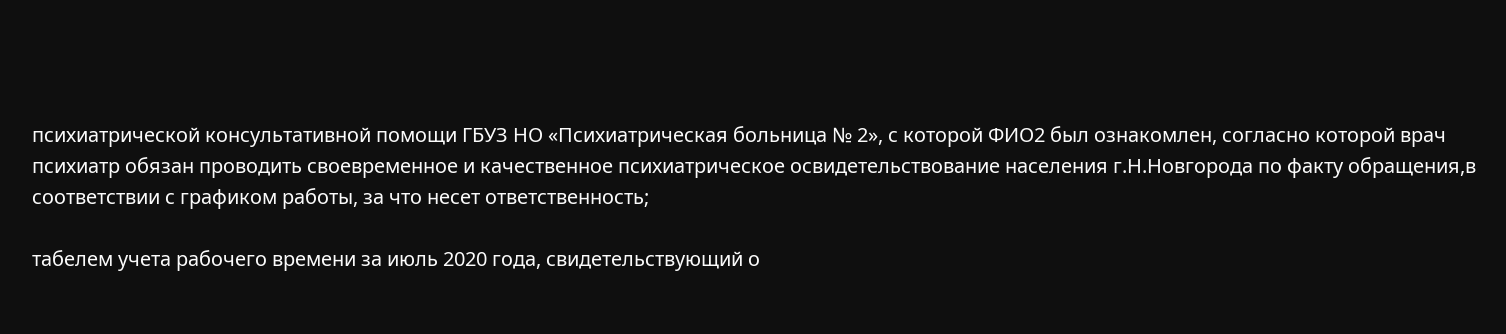психиатрической консультативной помощи ГБУЗ НО «Психиатрическая больница № 2», с которой ФИО2 был ознакомлен, согласно которой врач психиатр обязан проводить своевременное и качественное психиатрическое освидетельствование населения г.Н.Новгорода по факту обращения,в соответствии с графиком работы, за что несет ответственность;

табелем учета рабочего времени за июль 2020 года, свидетельствующий о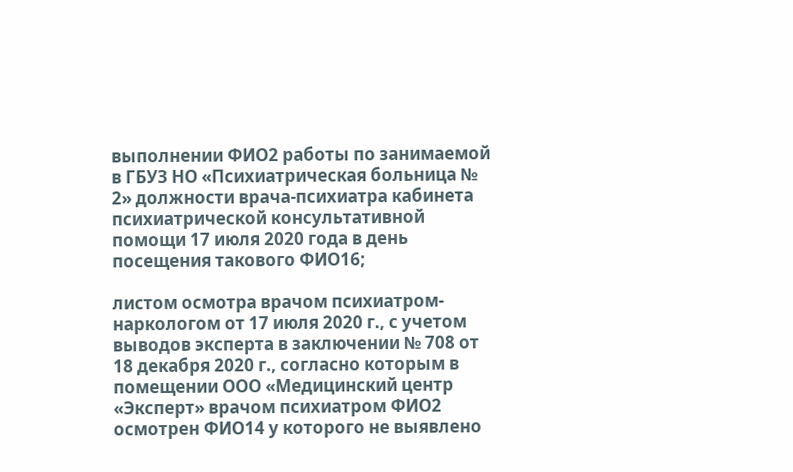выполнении ФИО2 работы по занимаемой в ГБУЗ НО «Психиатрическая больница № 2» должности врача-психиатра кабинета психиатрической консультативной помощи 17 июля 2020 года в день посещения такового ФИО16;

листом осмотра врачом психиатром-наркологом от 17 июля 2020 г., с учетом выводов эксперта в заключении № 708 от 18 декабря 2020 г., согласно которым в помещении ООО «Медицинский центр «Эксперт» врачом психиатром ФИО2 осмотрен ФИО14 у которого не выявлено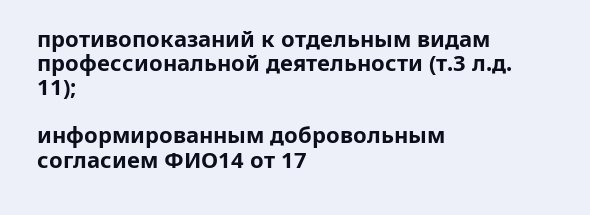противопоказаний к отдельным видам профессиональной деятельности (т.3 л.д. 11);

информированным добровольным согласием ФИО14 от 17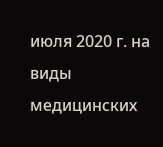июля 2020 г. на виды медицинских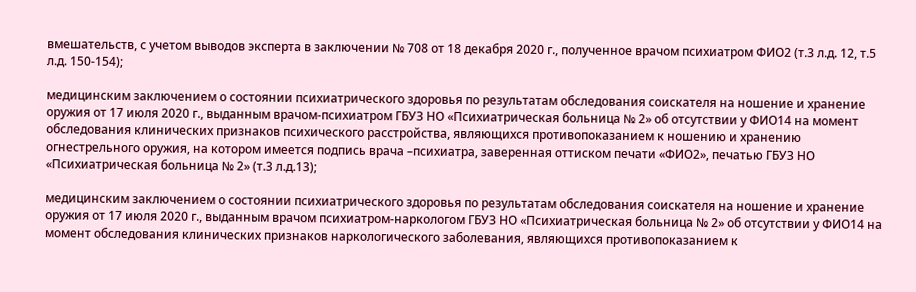вмешательств, с учетом выводов эксперта в заключении № 708 от 18 декабря 2020 г., полученное врачом психиатром ФИО2 (т.3 л.д. 12, т.5 л.д. 150-154);

медицинским заключением о состоянии психиатрического здоровья по результатам обследования соискателя на ношение и хранение оружия от 17 июля 2020 г., выданным врачом-психиатром ГБУЗ НО «Психиатрическая больница № 2» об отсутствии у ФИО14 на момент обследования клинических признаков психического расстройства, являющихся противопоказанием к ношению и хранению огнестрельного оружия, на котором имеется подпись врача –психиатра, заверенная оттиском печати «ФИО2», печатью ГБУЗ НО «Психиатрическая больница № 2» (т.3 л.д.13);

медицинским заключением о состоянии психиатрического здоровья по результатам обследования соискателя на ношение и хранение оружия от 17 июля 2020 г., выданным врачом психиатром-наркологом ГБУЗ НО «Психиатрическая больница № 2» об отсутствии у ФИО14 на момент обследования клинических признаков наркологического заболевания, являющихся противопоказанием к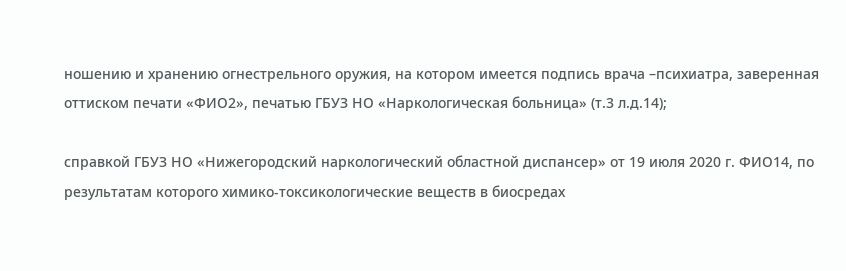ношению и хранению огнестрельного оружия, на котором имеется подпись врача –психиатра, заверенная оттиском печати «ФИО2», печатью ГБУЗ НО «Наркологическая больница» (т.3 л.д.14);

справкой ГБУЗ НО «Нижегородский наркологический областной диспансер» от 19 июля 2020 г. ФИО14, по результатам которого химико-токсикологические веществ в биосредах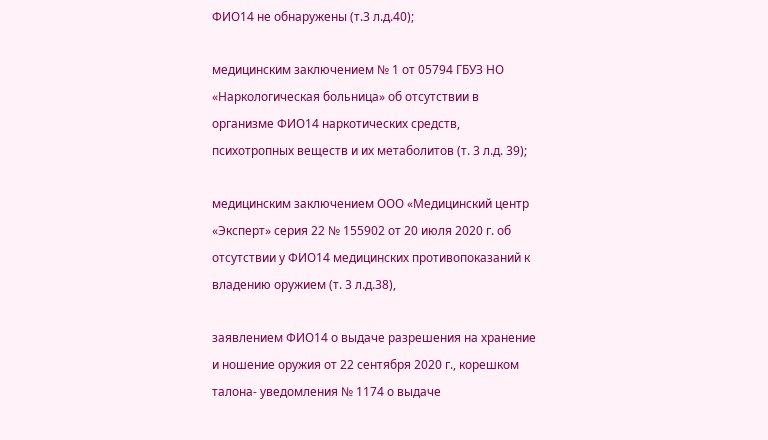ФИО14 не обнаружены (т.3 л.д.40);

медицинским заключением № 1 от 05794 ГБУЗ НО «Наркологическая больница» об отсутствии в организме ФИО14 наркотических средств, психотропных веществ и их метаболитов (т. 3 л.д. 39);

медицинским заключением ООО «Медицинский центр «Эксперт» серия 22 № 155902 от 20 июля 2020 г. об отсутствии у ФИО14 медицинских противопоказаний к владению оружием (т. 3 л.д.38),

заявлением ФИО14 о выдаче разрешения на хранение и ношение оружия от 22 сентября 2020 г., корешком талона- уведомления № 1174 о выдаче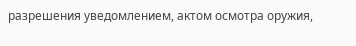разрешения уведомлением, актом осмотра оружия,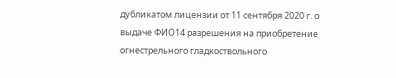дубликатом лицензии от 11 сентября 2020 г. о выдаче ФИО14 разрешения на приобретение огнестрельного гладкоствольного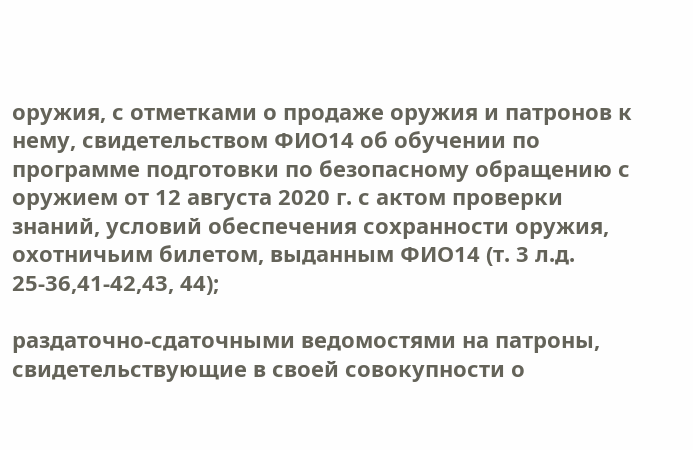оружия, с отметками о продаже оружия и патронов к нему, свидетельством ФИО14 об обучении по программе подготовки по безопасному обращению с оружием от 12 августа 2020 г. с актом проверки знаний, условий обеспечения сохранности оружия, охотничьим билетом, выданным ФИО14 (т. 3 л.д. 25-36,41-42,43, 44);

раздаточно-сдаточными ведомостями на патроны, свидетельствующие в своей совокупности о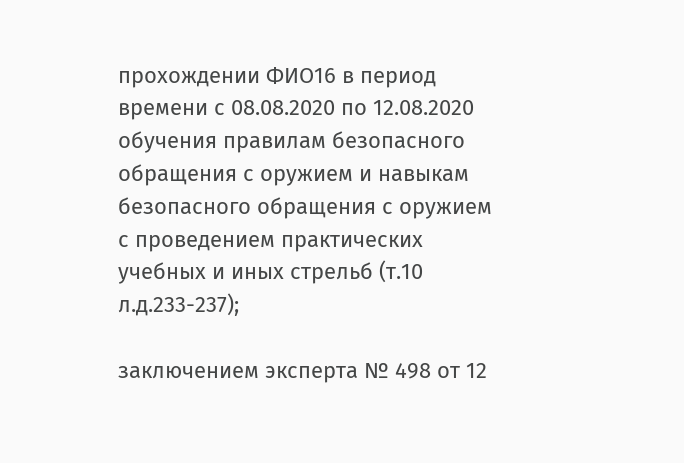прохождении ФИО16 в период времени с 08.08.2020 по 12.08.2020 обучения правилам безопасного обращения с оружием и навыкам безопасного обращения с оружием с проведением практических учебных и иных стрельб (т.10 л.д.233-237);

заключением эксперта № 498 от 12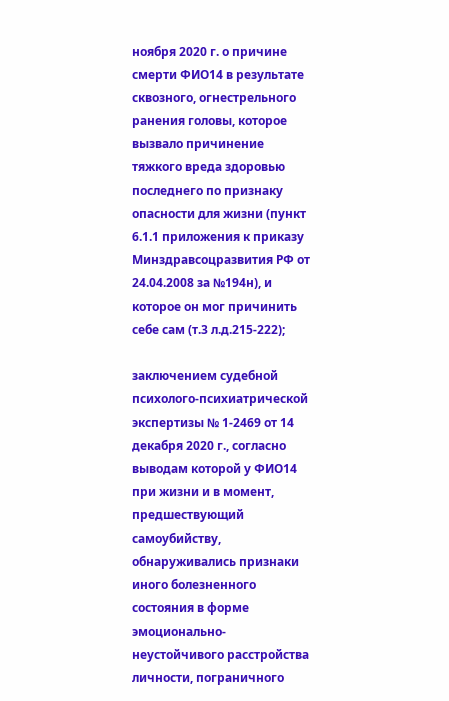ноября 2020 г. о причине смерти ФИО14 в результате сквозного, огнестрельного ранения головы, которое вызвало причинение тяжкого вреда здоровью последнего по признаку опасности для жизни (пункт 6.1.1 приложения к приказу Минздравсоцразвития РФ от 24.04.2008 за №194н), и которое он мог причинить себе сам (т.3 л.д.215-222);

заключением судебной психолого-психиатрической экспертизы № 1-2469 от 14 декабря 2020 г., согласно выводам которой у ФИО14 при жизни и в момент, предшествующий самоубийству, обнаруживались признаки иного болезненного состояния в форме эмоционально-неустойчивого расстройства личности, пограничного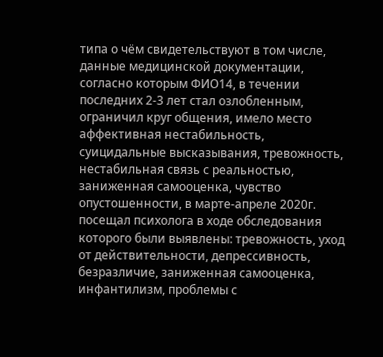типа о чём свидетельствуют в том числе, данные медицинской документации, согласно которым ФИО14, в течении последних 2-3 лет стал озлобленным, ограничил круг общения, имело место аффективная нестабильность, суицидальные высказывания, тревожность, нестабильная связь с реальностью, заниженная самооценка, чувство опустошенности, в марте-апреле 2020г. посещал психолога в ходе обследования которого были выявлены: тревожность, уход от действительности, депрессивность, безразличие, заниженная самооценка, инфантилизм, проблемы с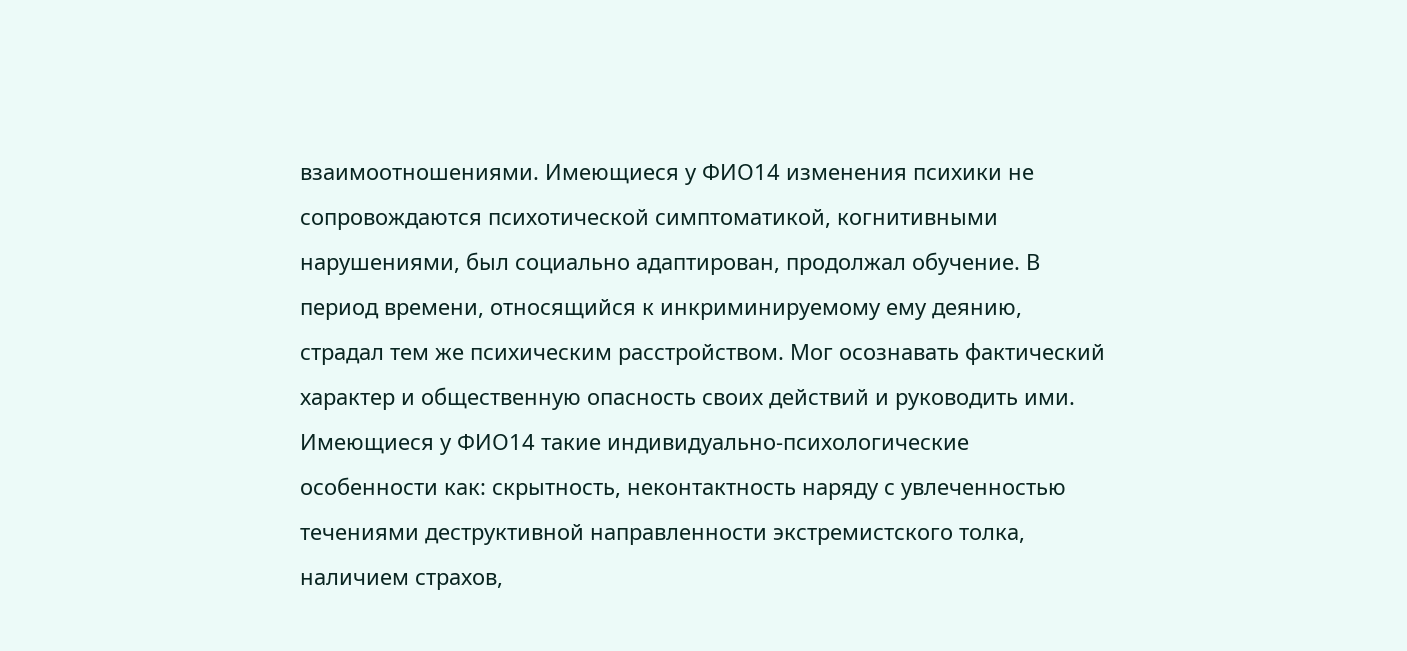взаимоотношениями. Имеющиеся у ФИО14 изменения психики не сопровождаются психотической симптоматикой, когнитивными нарушениями, был социально адаптирован, продолжал обучение. В период времени, относящийся к инкриминируемому ему деянию, страдал тем же психическим расстройством. Мог осознавать фактический характер и общественную опасность своих действий и руководить ими. Имеющиеся у ФИО14 такие индивидуально-психологические особенности как: скрытность, неконтактность наряду с увлеченностью течениями деструктивной направленности экстремистского толка, наличием страхов,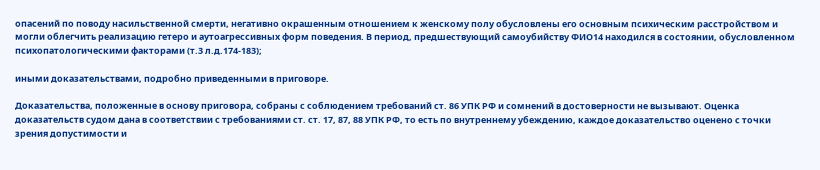опасений по поводу насильственной смерти, негативно окрашенным отношением к женскому полу обусловлены его основным психическим расстройством и могли облегчить реализацию гетеро и аутоагрессивных форм поведения. В период, предшествующий самоубийству ФИО14 находился в состоянии, обусловленном психопатологическими факторами (т.3 л.д.174-183);

иными доказательствами, подробно приведенными в приговоре.

Доказательства, положенные в основу приговора, собраны с соблюдением требований ст. 86 УПК РФ и сомнений в достоверности не вызывают. Оценка доказательств судом дана в соответствии с требованиями ст. ст. 17, 87, 88 УПК РФ, то есть по внутреннему убеждению, каждое доказательство оценено с точки зрения допустимости и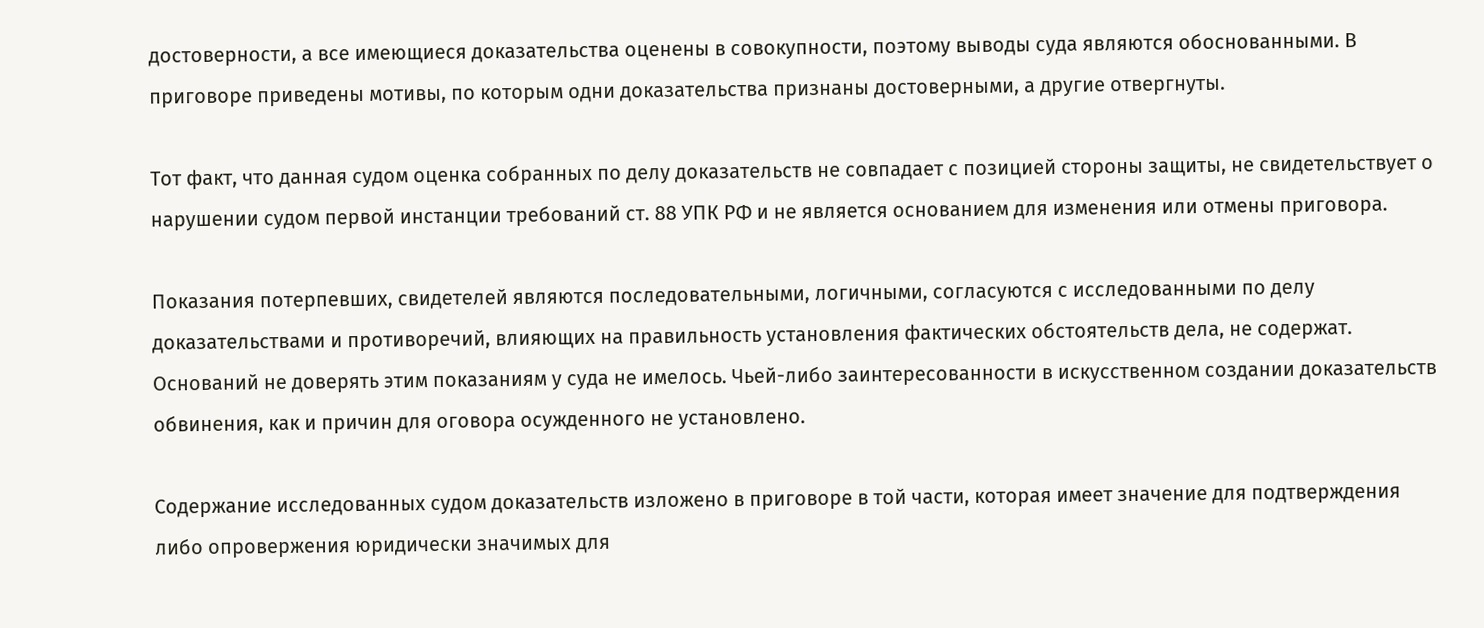достоверности, а все имеющиеся доказательства оценены в совокупности, поэтому выводы суда являются обоснованными. В приговоре приведены мотивы, по которым одни доказательства признаны достоверными, а другие отвергнуты.

Тот факт, что данная судом оценка собранных по делу доказательств не совпадает с позицией стороны защиты, не свидетельствует о нарушении судом первой инстанции требований ст. 88 УПК РФ и не является основанием для изменения или отмены приговора.

Показания потерпевших, свидетелей являются последовательными, логичными, согласуются с исследованными по делу доказательствами и противоречий, влияющих на правильность установления фактических обстоятельств дела, не содержат. Оснований не доверять этим показаниям у суда не имелось. Чьей-либо заинтересованности в искусственном создании доказательств обвинения, как и причин для оговора осужденного не установлено.

Содержание исследованных судом доказательств изложено в приговоре в той части, которая имеет значение для подтверждения либо опровержения юридически значимых для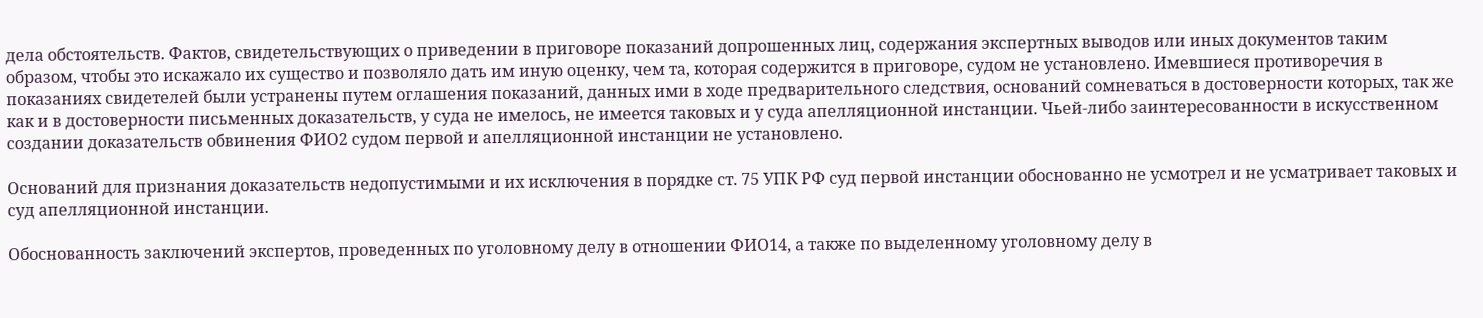дела обстоятельств. Фактов, свидетельствующих о приведении в приговоре показаний допрошенных лиц, содержания экспертных выводов или иных документов таким образом, чтобы это искажало их существо и позволяло дать им иную оценку, чем та, которая содержится в приговоре, судом не установлено. Имевшиеся противоречия в показаниях свидетелей были устранены путем оглашения показаний, данных ими в ходе предварительного следствия, оснований сомневаться в достоверности которых, так же как и в достоверности письменных доказательств, у суда не имелось, не имеется таковых и у суда апелляционной инстанции. Чьей-либо заинтересованности в искусственном создании доказательств обвинения ФИО2 судом первой и апелляционной инстанции не установлено.

Оснований для признания доказательств недопустимыми и их исключения в порядке ст. 75 УПК РФ суд первой инстанции обоснованно не усмотрел и не усматривает таковых и суд апелляционной инстанции.

Обоснованность заключений экспертов, проведенных по уголовному делу в отношении ФИО14, а также по выделенному уголовному делу в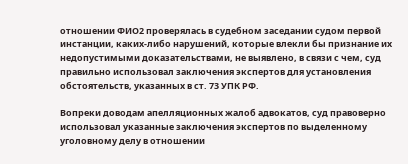отношении ФИО2 проверялась в судебном заседании судом первой инстанции, каких-либо нарушений, которые влекли бы признание их недопустимыми доказательствами, не выявлено, в связи с чем, суд правильно использовал заключения экспертов для установления обстоятельств, указанных в ст. 73 УПК РФ.

Вопреки доводам апелляционных жалоб адвокатов, суд правоверно использовал указанные заключения экспертов по выделенному уголовному делу в отношении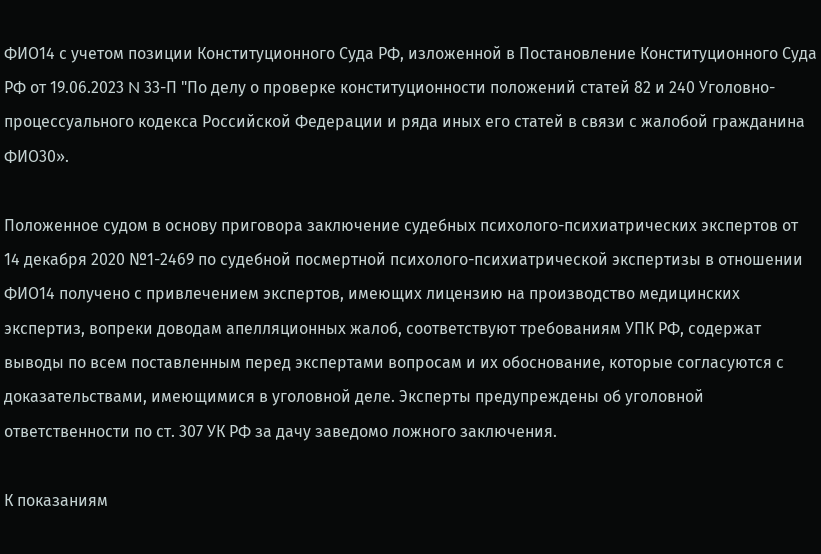ФИО14 с учетом позиции Конституционного Суда РФ, изложенной в Постановление Конституционного Суда РФ от 19.06.2023 N 33-П "По делу о проверке конституционности положений статей 82 и 240 Уголовно-процессуального кодекса Российской Федерации и ряда иных его статей в связи с жалобой гражданина ФИО30».

Положенное судом в основу приговора заключение судебных психолого-психиатрических экспертов от 14 декабря 2020 №1-2469 по судебной посмертной психолого-психиатрической экспертизы в отношении ФИО14 получено с привлечением экспертов, имеющих лицензию на производство медицинских экспертиз, вопреки доводам апелляционных жалоб, соответствуют требованиям УПК РФ, содержат выводы по всем поставленным перед экспертами вопросам и их обоснование, которые согласуются с доказательствами, имеющимися в уголовной деле. Эксперты предупреждены об уголовной ответственности по ст. 307 УК РФ за дачу заведомо ложного заключения.

К показаниям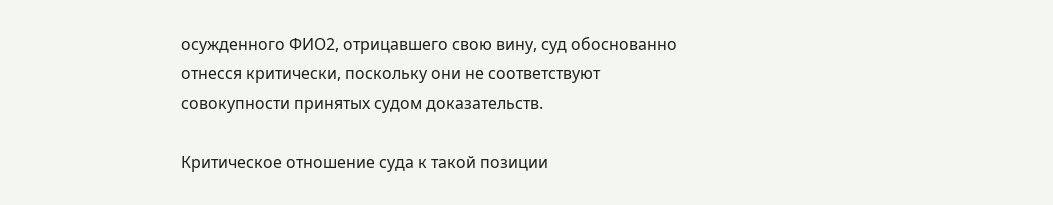осужденного ФИО2, отрицавшего свою вину, суд обоснованно отнесся критически, поскольку они не соответствуют совокупности принятых судом доказательств.

Критическое отношение суда к такой позиции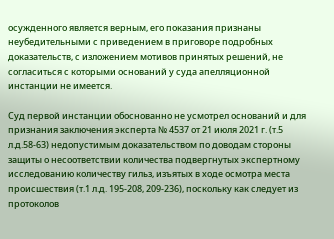осужденного является верным, его показания признаны неубедительными с приведением в приговоре подробных доказательств, с изложением мотивов принятых решений, не согласиться с которыми оснований у суда апелляционной инстанции не имеется.

Суд первой инстанции обоснованно не усмотрел оснований и для признания заключения эксперта № 4537 от 21 июля 2021 г. (т.5 л.д.58-63) недопустимым доказательством по доводам стороны защиты о несоответствии количества подвергнутых экспертному исследованию количеству гильз, изъятых в ходе осмотра места происшествия (т.1 л.д. 195-208, 209-236), поскольку как следует из протоколов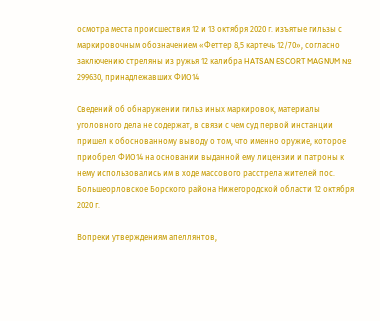осмотра места происшествия 12 и 13 октября 2020 г. изъятые гильзы с маркировочным обозначением «Феттер 8,5 картечь 12/70», согласно заключению стреляны из ружья 12 калибра HATSAN ESCORT MAGNUM № 299630, принадлежавших ФИО14

Сведений об обнаружении гильз иных маркировок, материалы уголовного дела не содержат, в связи с чем суд первой инстанции пришел к обоснованному выводу о том, что именно оружие, которое приобрел ФИО14 на основании выданной ему лицензии и патроны к нему использовались им в ходе массового расстрела жителей пос. Большеорловское Борского района Нижегородской области 12 октября 2020 г.

Вопреки утверждениям апеллянтов,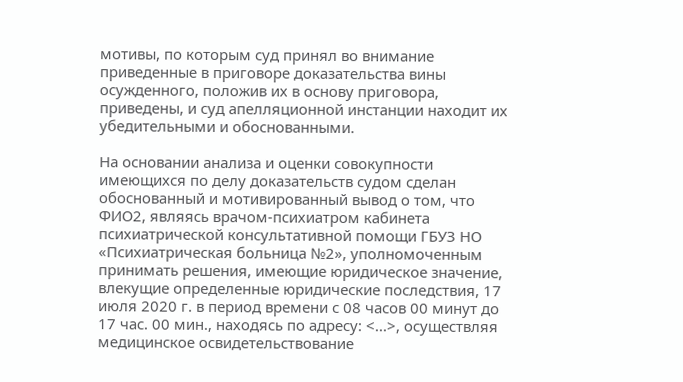мотивы, по которым суд принял во внимание приведенные в приговоре доказательства вины осужденного, положив их в основу приговора, приведены, и суд апелляционной инстанции находит их убедительными и обоснованными.

На основании анализа и оценки совокупности имеющихся по делу доказательств судом сделан обоснованный и мотивированный вывод о том, что ФИО2, являясь врачом-психиатром кабинета психиатрической консультативной помощи ГБУЗ НО «Психиатрическая больница №2», уполномоченным принимать решения, имеющие юридическое значение, влекущие определенные юридические последствия, 17 июля 2020 г. в период времени с 08 часов 00 минут до 17 час. 00 мин., находясь по адресу: <...>, осуществляя медицинское освидетельствование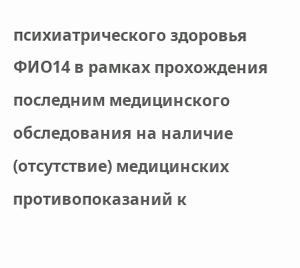психиатрического здоровья ФИО14 в рамках прохождения последним медицинского обследования на наличие (отсутствие) медицинских противопоказаний к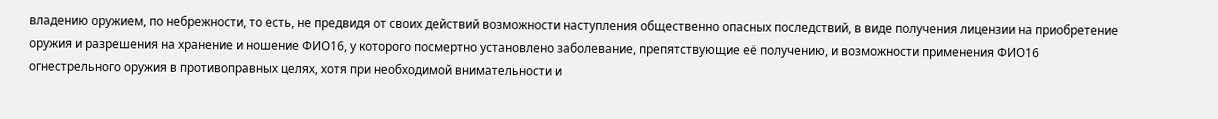владению оружием, по небрежности, то есть, не предвидя от своих действий возможности наступления общественно опасных последствий, в виде получения лицензии на приобретение оружия и разрешения на хранение и ношение ФИО16, у которого посмертно установлено заболевание, препятствующие её получению, и возможности применения ФИО16 огнестрельного оружия в противоправных целях, хотя при необходимой внимательности и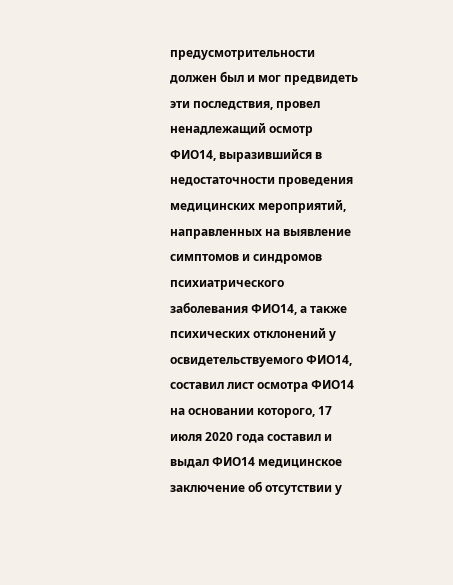предусмотрительности должен был и мог предвидеть эти последствия, провел ненадлежащий осмотр ФИО14, выразившийся в недостаточности проведения медицинских мероприятий, направленных на выявление симптомов и синдромов психиатрического заболевания ФИО14, а также психических отклонений у освидетельствуемого ФИО14, составил лист осмотра ФИО14 на основании которого, 17 июля 2020 года составил и выдал ФИО14 медицинское заключение об отсутствии у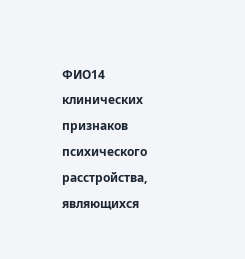ФИО14 клинических признаков психического расстройства, являющихся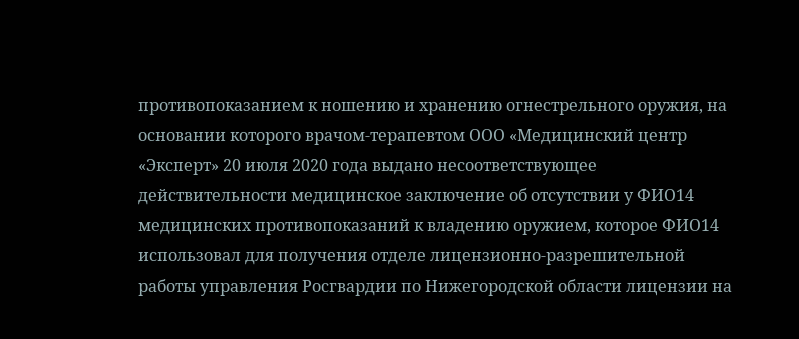противопоказанием к ношению и хранению огнестрельного оружия, на основании которого врачом-терапевтом ООО «Медицинский центр «Эксперт» 20 июля 2020 года выдано несоответствующее действительности медицинское заключение об отсутствии у ФИО14 медицинских противопоказаний к владению оружием, которое ФИО14 использовал для получения отделе лицензионно-разрешительной работы управления Росгвардии по Нижегородской области лицензии на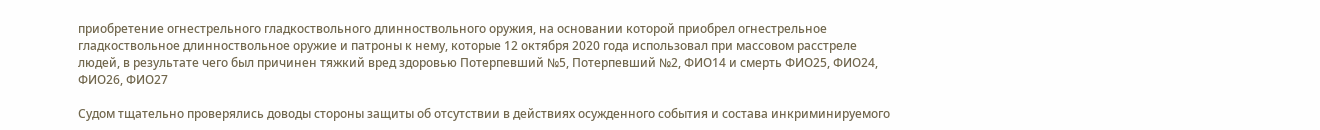приобретение огнестрельного гладкоствольного длинноствольного оружия, на основании которой приобрел огнестрельное гладкоствольное длинноствольное оружие и патроны к нему, которые 12 октября 2020 года использовал при массовом расстреле людей, в результате чего был причинен тяжкий вред здоровью Потерпевший №5, Потерпевший №2, ФИО14 и смерть ФИО25, ФИО24, ФИО26, ФИО27

Судом тщательно проверялись доводы стороны защиты об отсутствии в действиях осужденного события и состава инкриминируемого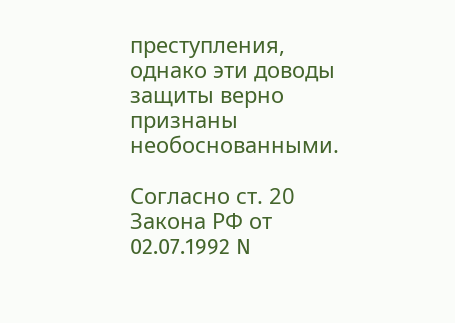преступления, однако эти доводы защиты верно признаны необоснованными.

Согласно ст. 20 Закона РФ от 02.07.1992 N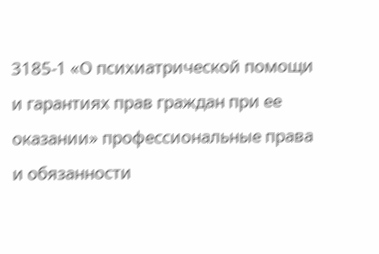3185-1 «О психиатрической помощи и гарантиях прав граждан при ее оказании» профессиональные права и обязанности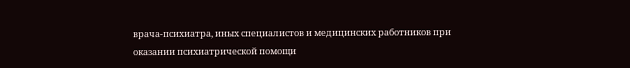врача-психиатра, иных специалистов и медицинских работников при оказании психиатрической помощи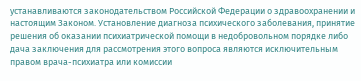устанавливаются законодательством Российской Федерации о здравоохранении и настоящим Законом. Установление диагноза психического заболевания, принятие решения об оказании психиатрической помощи в недобровольном порядке либо дача заключения для рассмотрения этого вопроса являются исключительным правом врача-психиатра или комиссии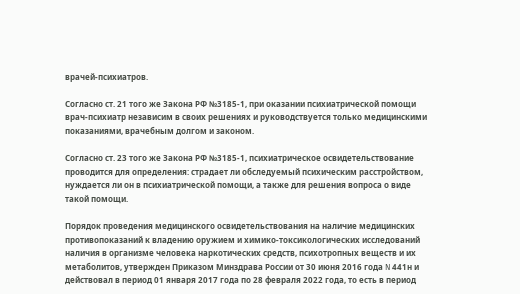врачей-психиатров.

Согласно ст. 21 того же Закона РФ №3185-1, при оказании психиатрической помощи врач-психиатр независим в своих решениях и руководствуется только медицинскими показаниями, врачебным долгом и законом.

Согласно ст. 23 того же Закона РФ №3185-1, психиатрическое освидетельствование проводится для определения: страдает ли обследуемый психическим расстройством, нуждается ли он в психиатрической помощи, а также для решения вопроса о виде такой помощи.

Порядок проведения медицинского освидетельствования на наличие медицинских противопоказаний к владению оружием и химико-токсикологических исследований наличия в организме человека наркотических средств, психотропных веществ и их метаболитов, утвержден Приказом Минздрава России от 30 июня 2016 года N 441н и действовал в период 01 января 2017 года по 28 февраля 2022 года, то есть в период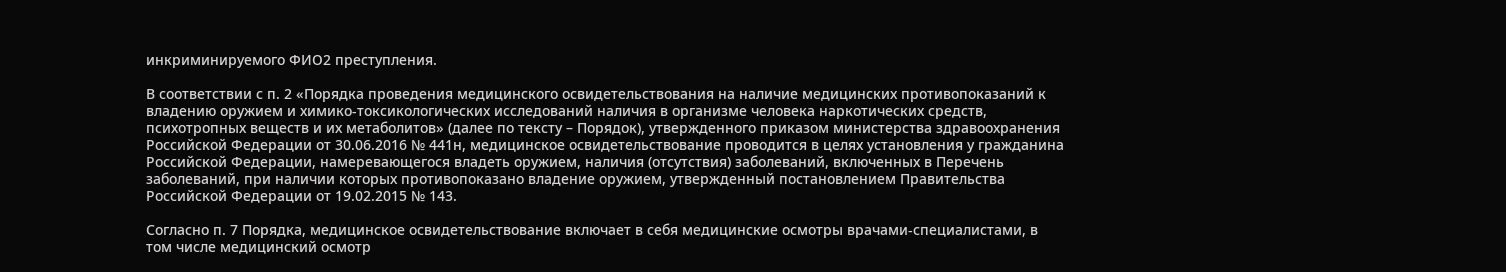инкриминируемого ФИО2 преступления.

В соответствии с п. 2 «Порядка проведения медицинского освидетельствования на наличие медицинских противопоказаний к владению оружием и химико-токсикологических исследований наличия в организме человека наркотических средств, психотропных веществ и их метаболитов» (далее по тексту – Порядок), утвержденного приказом министерства здравоохранения Российской Федерации от 30.06.2016 № 441н, медицинское освидетельствование проводится в целях установления у гражданина Российской Федерации, намеревающегося владеть оружием, наличия (отсутствия) заболеваний, включенных в Перечень заболеваний, при наличии которых противопоказано владение оружием, утвержденный постановлением Правительства Российской Федерации от 19.02.2015 № 143.

Согласно п. 7 Порядка, медицинское освидетельствование включает в себя медицинские осмотры врачами-специалистами, в том числе медицинский осмотр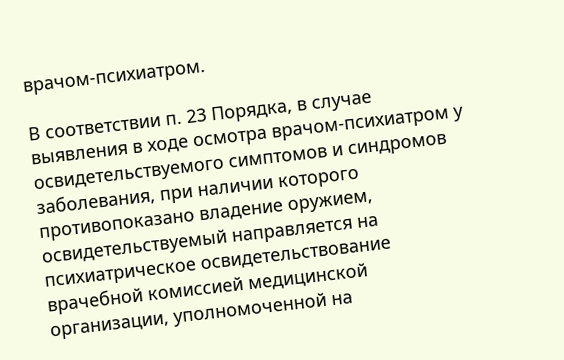врачом-психиатром.

В соответствии п. 23 Порядка, в случае выявления в ходе осмотра врачом-психиатром у освидетельствуемого симптомов и синдромов заболевания, при наличии которого противопоказано владение оружием, освидетельствуемый направляется на психиатрическое освидетельствование врачебной комиссией медицинской организации, уполномоченной на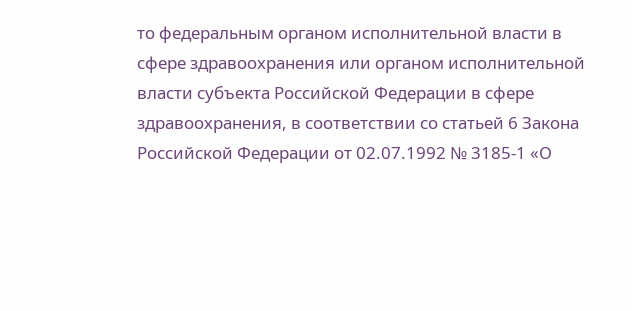то федеральным органом исполнительной власти в сфере здравоохранения или органом исполнительной власти субъекта Российской Федерации в сфере здравоохранения, в соответствии со статьей 6 Закона Российской Федерации от 02.07.1992 № 3185-1 «О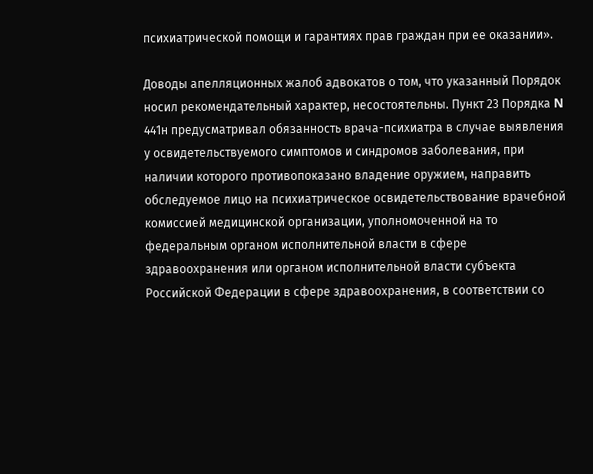психиатрической помощи и гарантиях прав граждан при ее оказании».

Доводы апелляционных жалоб адвокатов о том, что указанный Порядок носил рекомендательный характер, несостоятельны. Пункт 23 Порядка N 441н предусматривал обязанность врача-психиатра в случае выявления у освидетельствуемого симптомов и синдромов заболевания, при наличии которого противопоказано владение оружием, направить обследуемое лицо на психиатрическое освидетельствование врачебной комиссией медицинской организации, уполномоченной на то федеральным органом исполнительной власти в сфере здравоохранения или органом исполнительной власти субъекта Российской Федерации в сфере здравоохранения, в соответствии со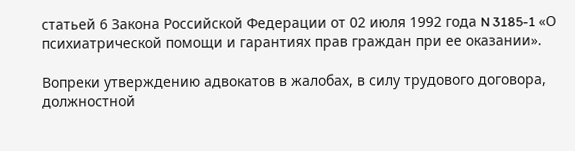статьей 6 Закона Российской Федерации от 02 июля 1992 года N 3185-1 «О психиатрической помощи и гарантиях прав граждан при ее оказании».

Вопреки утверждению адвокатов в жалобах, в силу трудового договора, должностной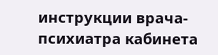инструкции врача-психиатра кабинета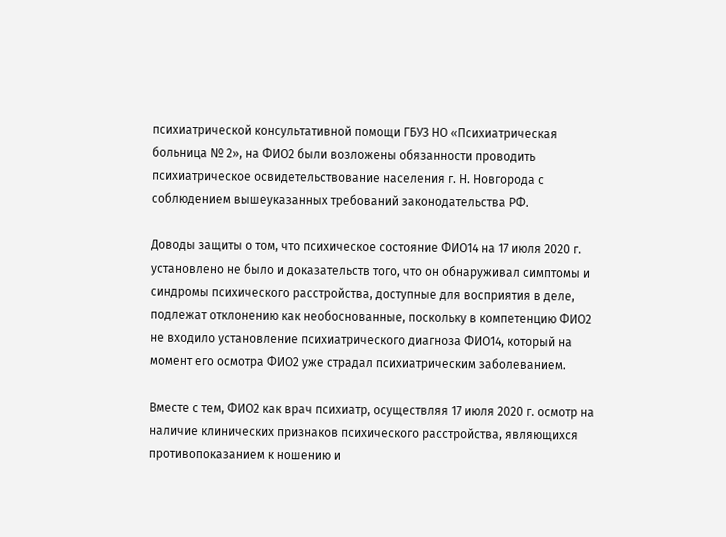психиатрической консультативной помощи ГБУЗ НО «Психиатрическая больница № 2», на ФИО2 были возложены обязанности проводить психиатрическое освидетельствование населения г. Н. Новгорода с соблюдением вышеуказанных требований законодательства РФ.

Доводы защиты о том, что психическое состояние ФИО14 на 17 июля 2020 г. установлено не было и доказательств того, что он обнаруживал симптомы и синдромы психического расстройства, доступные для восприятия в деле, подлежат отклонению как необоснованные, поскольку в компетенцию ФИО2 не входило установление психиатрического диагноза ФИО14, который на момент его осмотра ФИО2 уже страдал психиатрическим заболеванием.

Вместе с тем, ФИО2 как врач психиатр, осуществляя 17 июля 2020 г. осмотр на наличие клинических признаков психического расстройства, являющихся противопоказанием к ношению и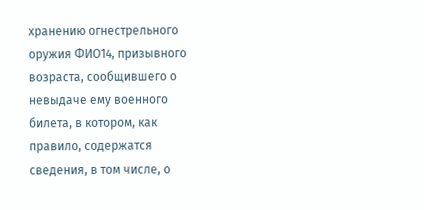хранению огнестрельного оружия ФИО14, призывного возраста, сообщившего о невыдаче ему военного билета, в котором, как правило, содержатся сведения, в том числе, о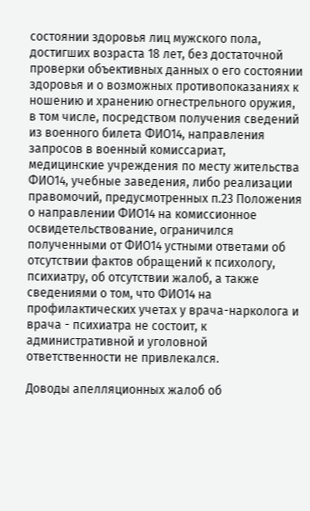состоянии здоровья лиц мужского пола, достигших возраста 18 лет, без достаточной проверки объективных данных о его состоянии здоровья и о возможных противопоказаниях к ношению и хранению огнестрельного оружия, в том числе, посредством получения сведений из военного билета ФИО14, направления запросов в военный комиссариат, медицинские учреждения по месту жительства ФИО14, учебные заведения, либо реализации правомочий, предусмотренных п.23 Положения о направлении ФИО14 на комиссионное освидетельствование, ограничился полученными от ФИО14 устными ответами об отсутствии фактов обращений к психологу, психиатру, об отсутствии жалоб, а также сведениями о том, что ФИО14 на профилактических учетах у врача-нарколога и врача - психиатра не состоит, к административной и уголовной ответственности не привлекался.

Доводы апелляционных жалоб об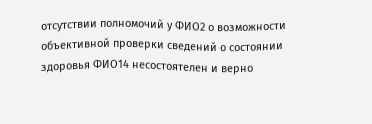отсутствии полномочий у ФИО2 о возможности объективной проверки сведений о состоянии здоровья ФИО14 несостоятелен и верно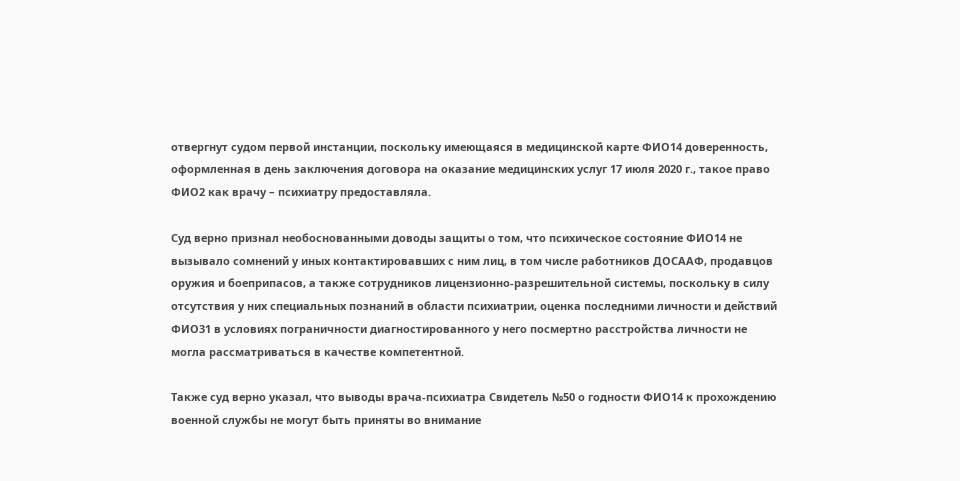отвергнут судом первой инстанции, поскольку имеющаяся в медицинской карте ФИО14 доверенность, оформленная в день заключения договора на оказание медицинских услуг 17 июля 2020 г., такое право ФИО2 как врачу – психиатру предоставляла.

Суд верно признал необоснованными доводы защиты о том, что психическое состояние ФИО14 не вызывало сомнений у иных контактировавших с ним лиц, в том числе работников ДОСААФ, продавцов оружия и боеприпасов, а также сотрудников лицензионно-разрешительной системы, поскольку в силу отсутствия у них специальных познаний в области психиатрии, оценка последними личности и действий ФИО31 в условиях пограничности диагностированного у него посмертно расстройства личности не могла рассматриваться в качестве компетентной.

Также суд верно указал, что выводы врача-психиатра Свидетель №50 о годности ФИО14 к прохождению военной службы не могут быть приняты во внимание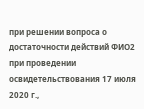при решении вопроса о достаточности действий ФИО2 при проведении освидетельствования 17 июля 2020 г.,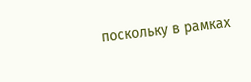поскольку в рамках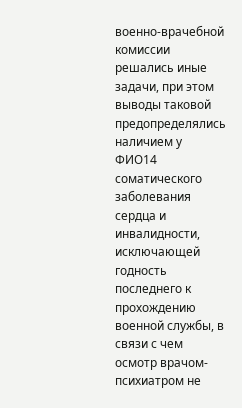военно-врачебной комиссии решались иные задачи, при этом выводы таковой предопределялись наличием у ФИО14 соматического заболевания сердца и инвалидности, исключающей годность последнего к прохождению военной службы, в связи с чем осмотр врачом-психиатром не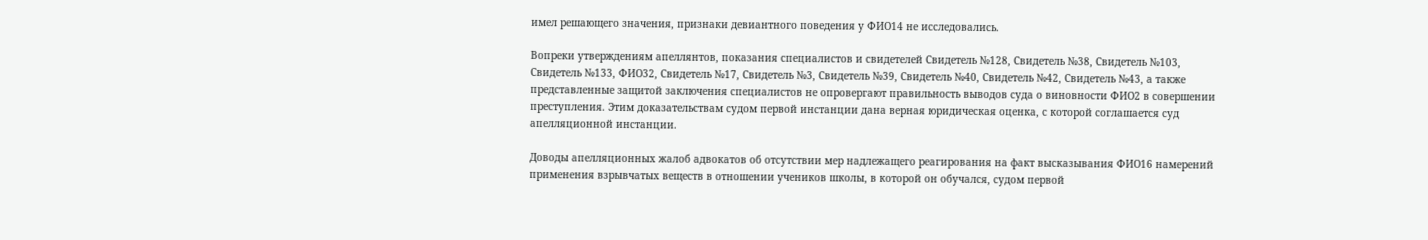имел решающего значения, признаки девиантного поведения у ФИО14 не исследовались.

Вопреки утверждениям апеллянтов, показания специалистов и свидетелей Свидетель №128, Свидетель №38, Свидетель №103, Свидетель №133, ФИО32, Свидетель №17, Свидетель №3, Свидетель №39, Свидетель №40, Свидетель №42, Свидетель №43, а также представленные защитой заключения специалистов не опровергают правильность выводов суда о виновности ФИО2 в совершении преступления. Этим доказательствам судом первой инстанции дана верная юридическая оценка, с которой соглашается суд апелляционной инстанции.

Доводы апелляционных жалоб адвокатов об отсутствии мер надлежащего реагирования на факт высказывания ФИО16 намерений применения взрывчатых веществ в отношении учеников школы, в которой он обучался, судом первой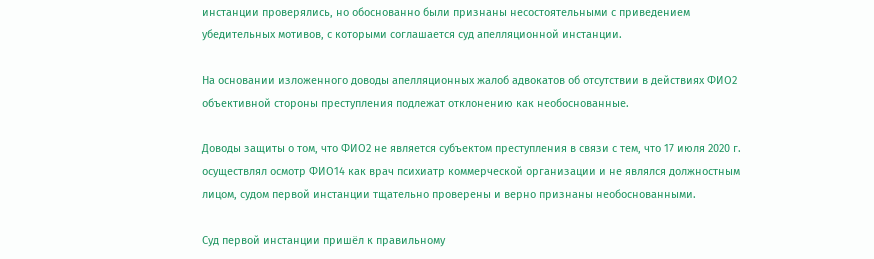инстанции проверялись, но обоснованно были признаны несостоятельными с приведением убедительных мотивов, с которыми соглашается суд апелляционной инстанции.

На основании изложенного доводы апелляционных жалоб адвокатов об отсутствии в действиях ФИО2 объективной стороны преступления подлежат отклонению как необоснованные.

Доводы защиты о том, что ФИО2 не является субъектом преступления в связи с тем, что 17 июля 2020 г. осуществлял осмотр ФИО14 как врач психиатр коммерческой организации и не являлся должностным лицом, судом первой инстанции тщательно проверены и верно признаны необоснованными.

Суд первой инстанции пришёл к правильному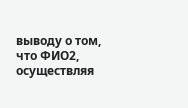выводу о том, что ФИО2, осуществляя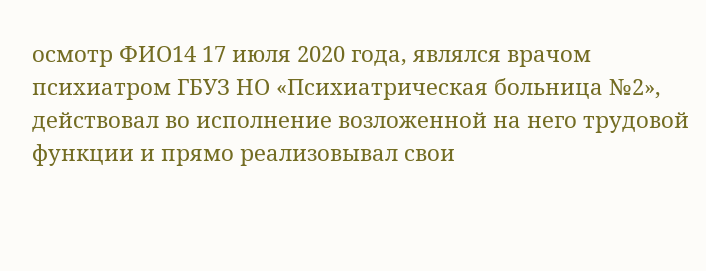осмотр ФИО14 17 июля 2020 года, являлся врачом психиатром ГБУЗ НО «Психиатрическая больница №2», действовал во исполнение возложенной на него трудовой функции и прямо реализовывал свои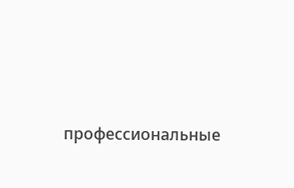профессиональные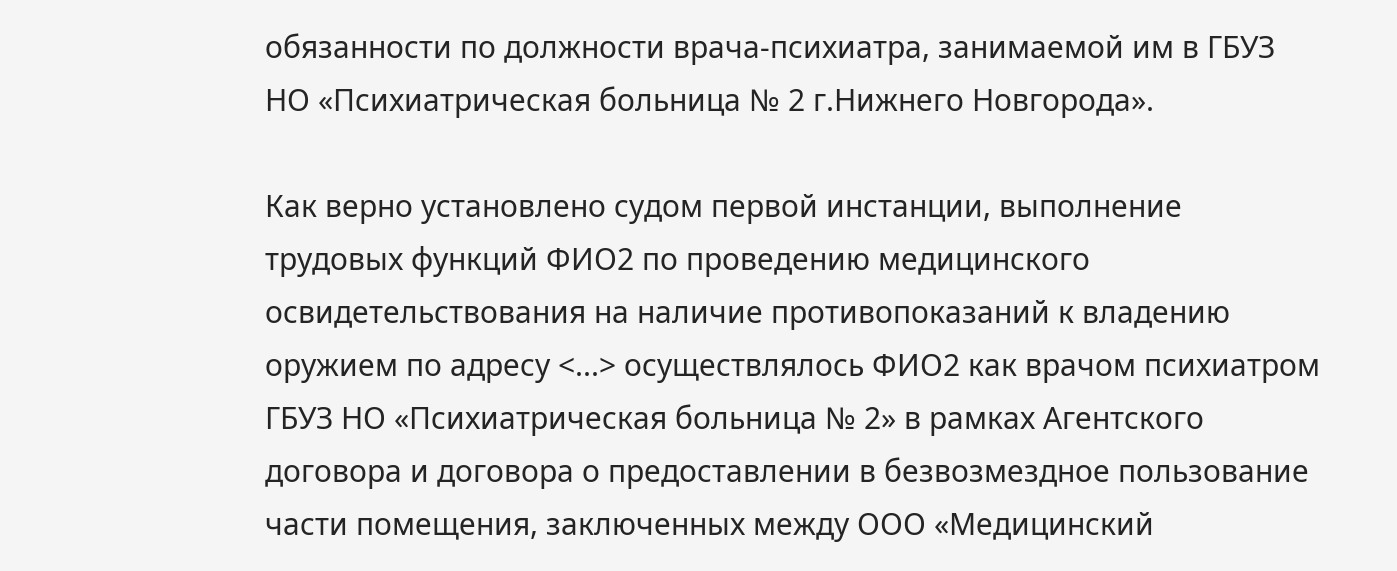обязанности по должности врача-психиатра, занимаемой им в ГБУЗ НО «Психиатрическая больница № 2 г.Нижнего Новгорода».

Как верно установлено судом первой инстанции, выполнение трудовых функций ФИО2 по проведению медицинского освидетельствования на наличие противопоказаний к владению оружием по адресу <...> осуществлялось ФИО2 как врачом психиатром ГБУЗ НО «Психиатрическая больница № 2» в рамках Агентского договора и договора о предоставлении в безвозмездное пользование части помещения, заключенных между ООО «Медицинский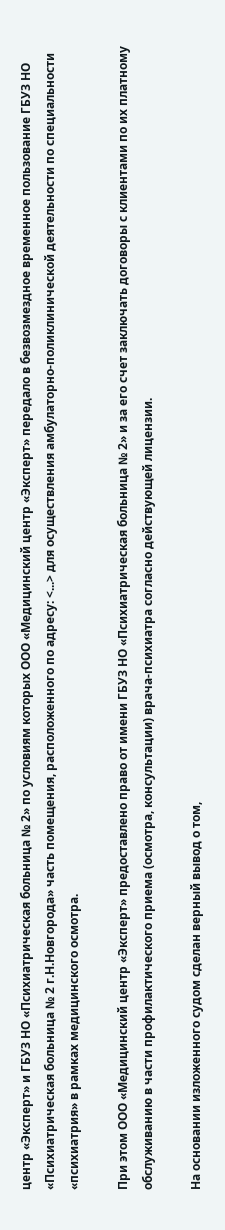центр «Эксперт» и ГБУЗ НО «Психиатрическая больница № 2» по условиям которых ООО «Медицинский центр «Эксперт» передало в безвозмездное временное пользование ГБУЗ НО «Психиатрическая больница № 2 г.Н.Новгорода» часть помещения, расположенного по адресу: <...> для осуществления амбулаторно-поликлинической деятельности по специальности «психиатрия» в рамках медицинского осмотра.

При этом ООО «Медицинский центр «Эксперт» предоставлено право от имени ГБУЗ НО «Психиатрическая больница № 2» и за его счет заключать договоры с клиентами по их платному обслуживанию в части профилактического приема (осмотра, консультации) врача-психиатра согласно действующей лицензии.

На основании изложенного судом сделан верный вывод о том,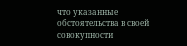что указанные обстоятельства в своей совокупности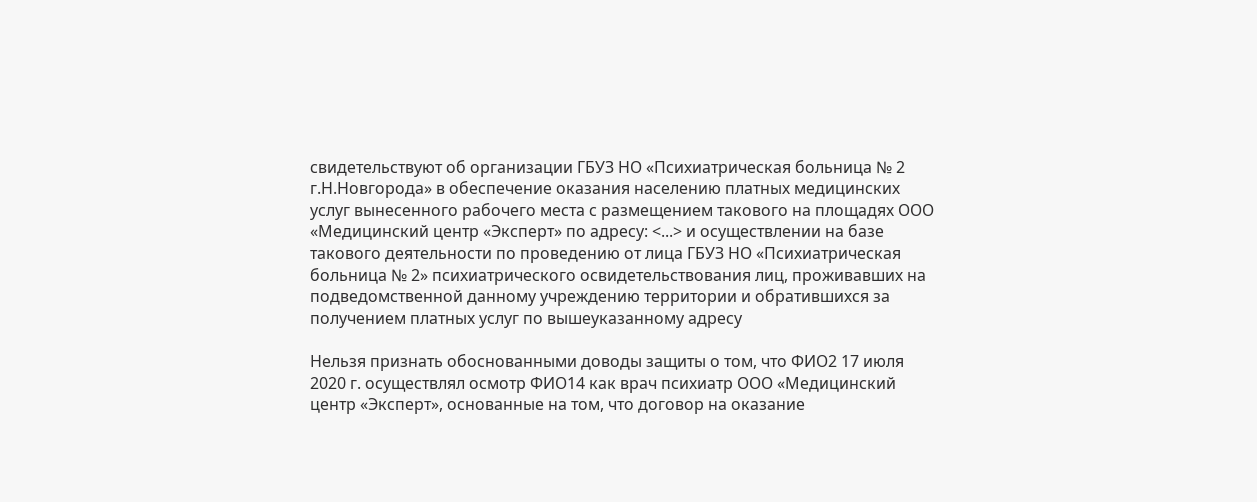свидетельствуют об организации ГБУЗ НО «Психиатрическая больница № 2 г.Н.Новгорода» в обеспечение оказания населению платных медицинских услуг вынесенного рабочего места с размещением такового на площадях ООО «Медицинский центр «Эксперт» по адресу: <...> и осуществлении на базе такового деятельности по проведению от лица ГБУЗ НО «Психиатрическая больница № 2» психиатрического освидетельствования лиц, проживавших на подведомственной данному учреждению территории и обратившихся за получением платных услуг по вышеуказанному адресу

Нельзя признать обоснованными доводы защиты о том, что ФИО2 17 июля 2020 г. осуществлял осмотр ФИО14 как врач психиатр ООО «Медицинский центр «Эксперт», основанные на том, что договор на оказание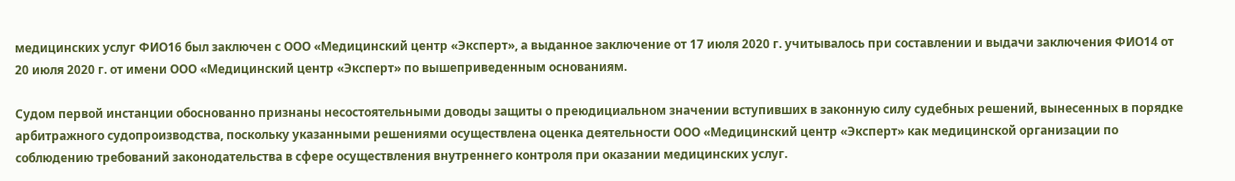медицинских услуг ФИО16 был заключен с ООО «Медицинский центр «Эксперт», а выданное заключение от 17 июля 2020 г. учитывалось при составлении и выдачи заключения ФИО14 от 20 июля 2020 г. от имени ООО «Медицинский центр «Эксперт» по вышеприведенным основаниям.

Судом первой инстанции обоснованно признаны несостоятельными доводы защиты о преюдициальном значении вступивших в законную силу судебных решений, вынесенных в порядке арбитражного судопроизводства, поскольку указанными решениями осуществлена оценка деятельности ООО «Медицинский центр «Эксперт» как медицинской организации по соблюдению требований законодательства в сфере осуществления внутреннего контроля при оказании медицинских услуг.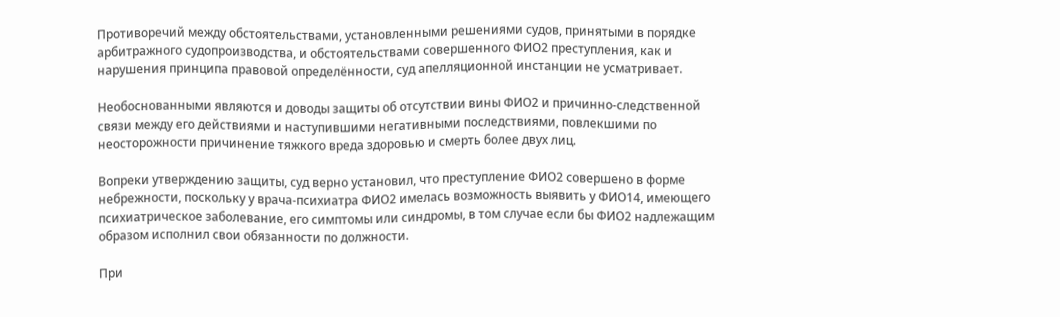Противоречий между обстоятельствами, установленными решениями судов, принятыми в порядке арбитражного судопроизводства, и обстоятельствами совершенного ФИО2 преступления, как и нарушения принципа правовой определённости, суд апелляционной инстанции не усматривает.

Необоснованными являются и доводы защиты об отсутствии вины ФИО2 и причинно-следственной связи между его действиями и наступившими негативными последствиями, повлекшими по неосторожности причинение тяжкого вреда здоровью и смерть более двух лиц.

Вопреки утверждению защиты, суд верно установил, что преступление ФИО2 совершено в форме небрежности, поскольку у врача-психиатра ФИО2 имелась возможность выявить у ФИО14, имеющего психиатрическое заболевание, его симптомы или синдромы, в том случае если бы ФИО2 надлежащим образом исполнил свои обязанности по должности.

При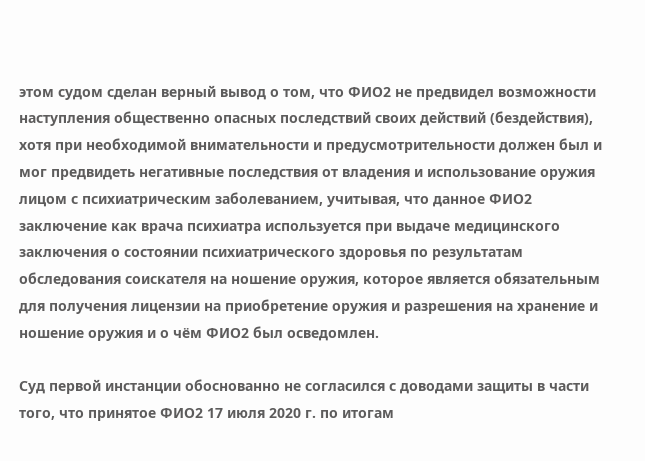этом судом сделан верный вывод о том, что ФИО2 не предвидел возможности наступления общественно опасных последствий своих действий (бездействия), хотя при необходимой внимательности и предусмотрительности должен был и мог предвидеть негативные последствия от владения и использование оружия лицом с психиатрическим заболеванием, учитывая, что данное ФИО2 заключение как врача психиатра используется при выдаче медицинского заключения о состоянии психиатрического здоровья по результатам обследования соискателя на ношение оружия, которое является обязательным для получения лицензии на приобретение оружия и разрешения на хранение и ношение оружия и о чём ФИО2 был осведомлен.

Суд первой инстанции обоснованно не согласился с доводами защиты в части того, что принятое ФИО2 17 июля 2020 г. по итогам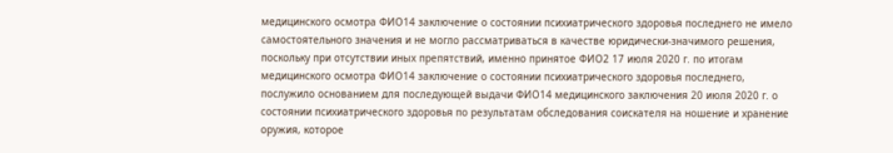медицинского осмотра ФИО14 заключение о состоянии психиатрического здоровья последнего не имело самостоятельного значения и не могло рассматриваться в качестве юридически-значимого решения, поскольку при отсутствии иных препятствий, именно принятое ФИО2 17 июля 2020 г. по итогам медицинского осмотра ФИО14 заключение о состоянии психиатрического здоровья последнего, послужило основанием для последующей выдачи ФИО14 медицинского заключения 20 июля 2020 г. о состоянии психиатрического здоровья по результатам обследования соискателя на ношение и хранение оружия, которое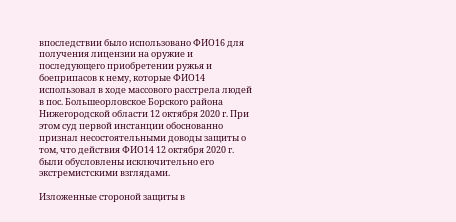впоследствии было использовано ФИО16 для получения лицензии на оружие и последующего приобретении ружья и боеприпасов к нему, которые ФИО14 использовал в ходе массового расстрела людей в пос. Большеорловское Борского района Нижегородской области 12 октября 2020 г. При этом суд первой инстанции обоснованно признал несостоятельными доводы защиты о том, что действия ФИО14 12 октября 2020 г. были обусловлены исключительно его экстремистскими взглядами.

Изложенные стороной защиты в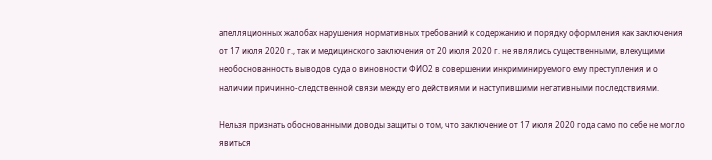апелляционных жалобах нарушения нормативных требований к содержанию и порядку оформления как заключения от 17 июля 2020 г., так и медицинского заключения от 20 июля 2020 г. не являлись существенными, влекущими необоснованность выводов суда о виновности ФИО2 в совершении инкриминируемого ему преступления и о наличии причинно-следственной связи между его действиями и наступившими негативными последствиями.

Нельзя признать обоснованными доводы защиты о том, что заключение от 17 июля 2020 года само по себе не могло явиться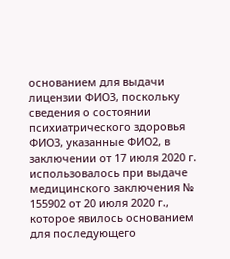основанием для выдачи лицензии ФИО3, поскольку сведения о состоянии психиатрического здоровья ФИО3, указанные ФИО2, в заключении от 17 июля 2020 г. использовалось при выдаче медицинского заключения № 155902 от 20 июля 2020 г., которое явилось основанием для последующего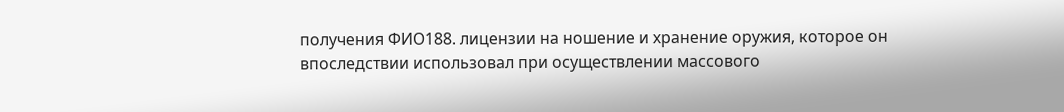получения ФИО188. лицензии на ношение и хранение оружия, которое он впоследствии использовал при осуществлении массового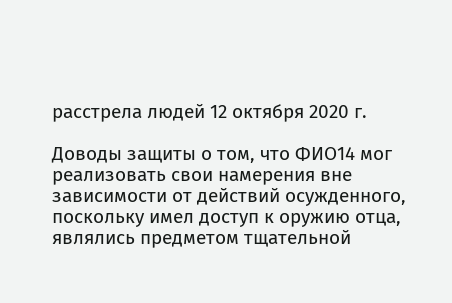расстрела людей 12 октября 2020 г.

Доводы защиты о том, что ФИО14 мог реализовать свои намерения вне зависимости от действий осужденного, поскольку имел доступ к оружию отца, являлись предметом тщательной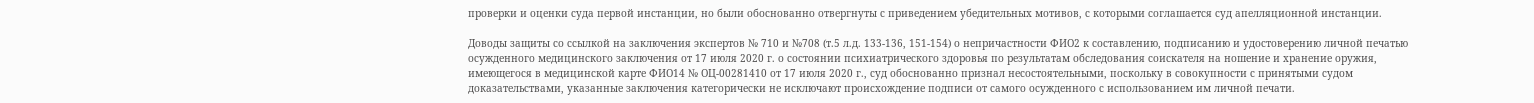проверки и оценки суда первой инстанции, но были обоснованно отвергнуты с приведением убедительных мотивов, с которыми соглашается суд апелляционной инстанции.

Доводы защиты со ссылкой на заключения экспертов № 710 и №708 (т.5 л.д. 133-136, 151-154) о непричастности ФИО2 к составлению, подписанию и удостоверению личной печатью осужденного медицинского заключения от 17 июля 2020 г. о состоянии психиатрического здоровья по результатам обследования соискателя на ношение и хранение оружия, имеющегося в медицинской карте ФИО14 № ОЦ-00281410 от 17 июля 2020 г., суд обоснованно признал несостоятельными, поскольку в совокупности с принятыми судом доказательствами, указанные заключения категорически не исключают происхождение подписи от самого осужденного с использованием им личной печати.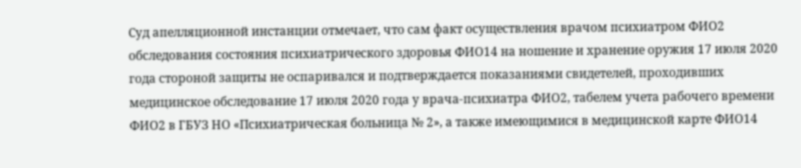Суд апелляционной инстанции отмечает, что сам факт осуществления врачом психиатром ФИО2 обследования состояния психиатрического здоровья ФИО14 на ношение и хранение оружия 17 июля 2020 года стороной защиты не оспаривался и подтверждается показаниями свидетелей, проходивших медицинское обследование 17 июля 2020 года у врача-психиатра ФИО2, табелем учета рабочего времени ФИО2 в ГБУЗ НО «Психиатрическая больница № 2», а также имеющимися в медицинской карте ФИО14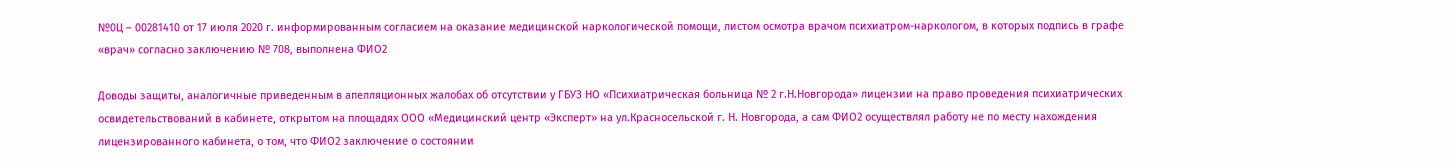№0Ц – 00281410 от 17 июля 2020 г. информированным согласием на оказание медицинской наркологической помощи, листом осмотра врачом психиатром-наркологом, в которых подпись в графе «врач» согласно заключению № 708, выполнена ФИО2

Доводы защиты, аналогичные приведенным в апелляционных жалобах об отсутствии у ГБУЗ НО «Психиатрическая больница № 2 г.Н.Новгорода» лицензии на право проведения психиатрических освидетельствований в кабинете, открытом на площадях ООО «Медицинский центр «Эксперт» на ул.Красносельской г. Н. Новгорода, а сам ФИО2 осуществлял работу не по месту нахождения лицензированного кабинета, о том, что ФИО2 заключение о состоянии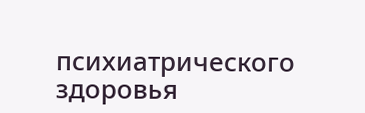психиатрического здоровья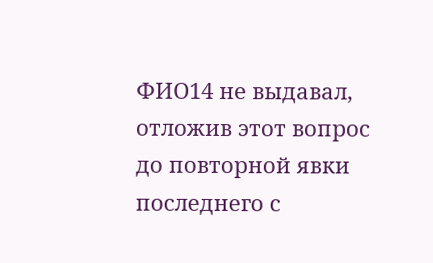ФИО14 не выдавал, отложив этот вопрос до повторной явки последнего с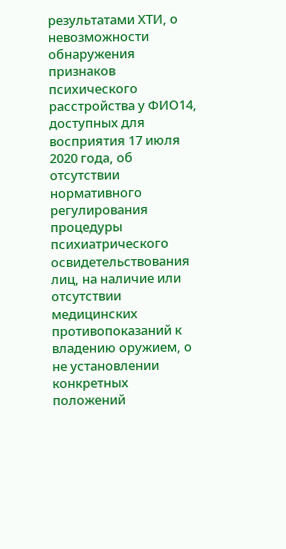результатами ХТИ, о невозможности обнаружения признаков психического расстройства у ФИО14, доступных для восприятия 17 июля 2020 года, об отсутствии нормативного регулирования процедуры психиатрического освидетельствования лиц, на наличие или отсутствии медицинских противопоказаний к владению оружием, о не установлении конкретных положений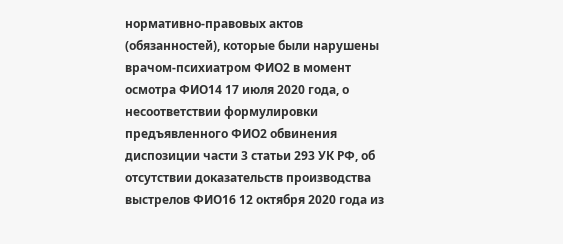нормативно-правовых актов (обязанностей), которые были нарушены врачом-психиатром ФИО2 в момент осмотра ФИО14 17 июля 2020 года, о несоответствии формулировки предъявленного ФИО2 обвинения диспозиции части 3 статьи 293 УК РФ, об отсутствии доказательств производства выстрелов ФИО16 12 октября 2020 года из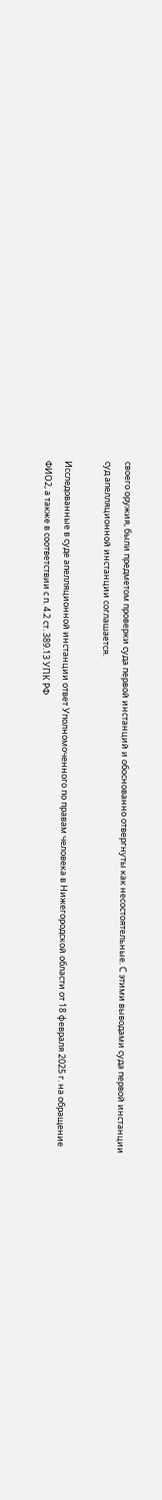своего оружия, были предметом проверки суда первой инстанций и обоснованно отвергнуты как несостоятельные. С этими выводами суда первой инстанции суд апелляционной инстанции соглашается.

Исследованные в суде апелляционной инстанции ответ Уполномоченного по правам человека в Нижегородской области от 18 февраля 2025 г. на обращение ФИО2, а также в соответствии с п. 4.2 ст. 389.13 УПК РФ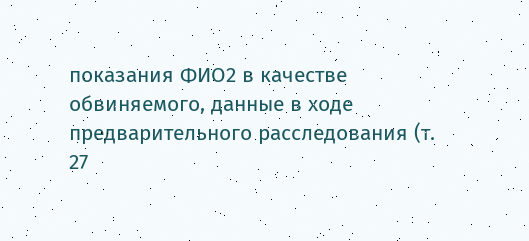показания ФИО2 в качестве обвиняемого, данные в ходе предварительного расследования (т. 27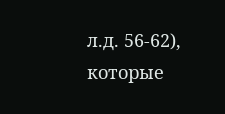л.д. 56-62), которые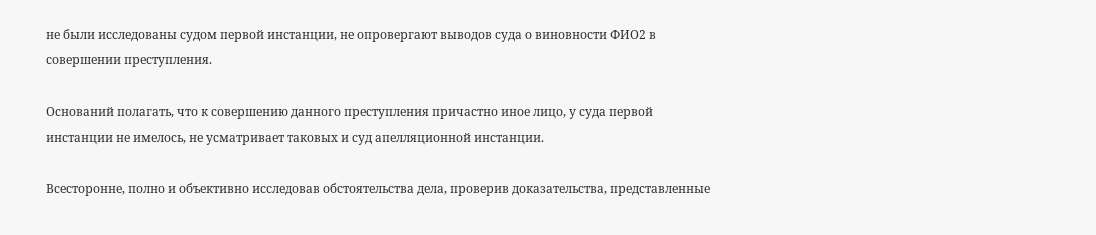не были исследованы судом первой инстанции, не опровергают выводов суда о виновности ФИО2 в совершении преступления.

Оснований полагать, что к совершению данного преступления причастно иное лицо, у суда первой инстанции не имелось, не усматривает таковых и суд апелляционной инстанции.

Всесторонне, полно и объективно исследовав обстоятельства дела, проверив доказательства, представленные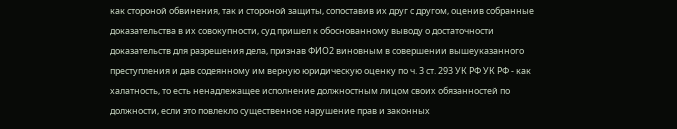как стороной обвинения, так и стороной защиты, сопоставив их друг с другом, оценив собранные доказательства в их совокупности, суд пришел к обоснованному выводу о достаточности доказательств для разрешения дела, признав ФИО2 виновным в совершении вышеуказанного преступления и дав содеянному им верную юридическую оценку по ч. 3 ст. 293 УК РФ УК РФ - как халатность, то есть ненадлежащее исполнение должностным лицом своих обязанностей по должности, если это повлекло существенное нарушение прав и законных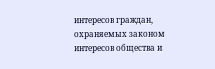интересов граждан, охраняемых законом интересов общества и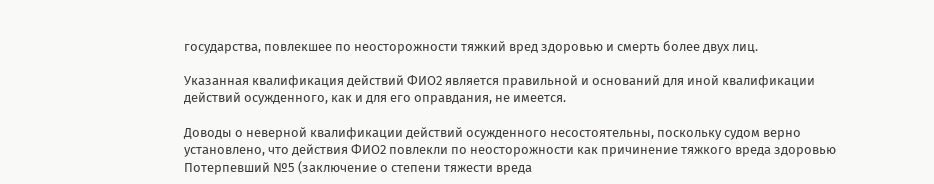государства, повлекшее по неосторожности тяжкий вред здоровью и смерть более двух лиц.

Указанная квалификация действий ФИО2 является правильной и оснований для иной квалификации действий осужденного, как и для его оправдания, не имеется.

Доводы о неверной квалификации действий осужденного несостоятельны, поскольку судом верно установлено, что действия ФИО2 повлекли по неосторожности как причинение тяжкого вреда здоровью Потерпевший №5 (заключение о степени тяжести вреда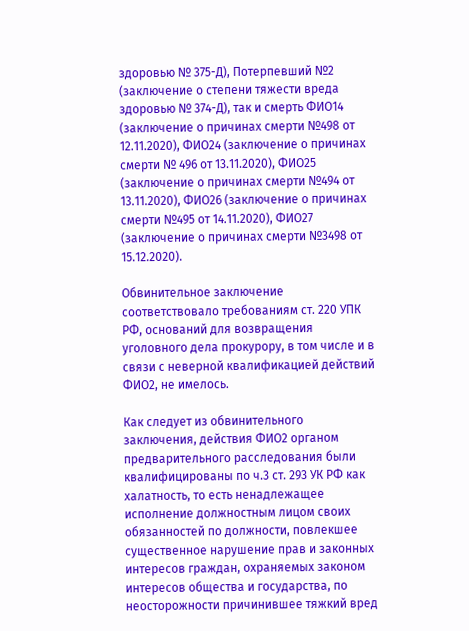здоровью № 375-Д), Потерпевший №2 (заключение о степени тяжести вреда здоровью № 374-Д), так и смерть ФИО14 (заключение о причинах смерти №498 от 12.11.2020), ФИО24 (заключение о причинах смерти № 496 от 13.11.2020), ФИО25 (заключение о причинах смерти №494 от 13.11.2020), ФИО26 (заключение о причинах смерти №495 от 14.11.2020), ФИО27 (заключение о причинах смерти №3498 от 15.12.2020).

Обвинительное заключение соответствовало требованиям ст. 220 УПК РФ, оснований для возвращения уголовного дела прокурору, в том числе и в связи с неверной квалификацией действий ФИО2, не имелось.

Как следует из обвинительного заключения, действия ФИО2 органом предварительного расследования были квалифицированы по ч.3 ст. 293 УК РФ как халатность, то есть ненадлежащее исполнение должностным лицом своих обязанностей по должности, повлекшее существенное нарушение прав и законных интересов граждан, охраняемых законом интересов общества и государства, по неосторожности причинившее тяжкий вред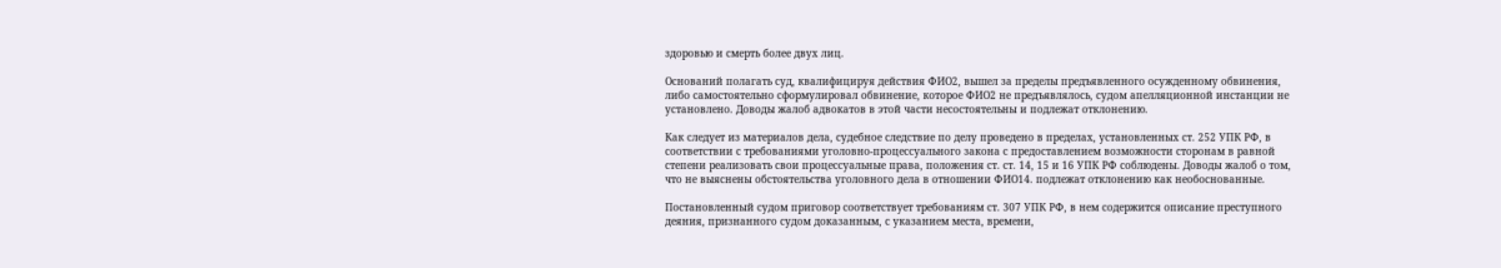здоровью и смерть более двух лиц.

Оснований полагать суд, квалифицируя действия ФИО2, вышел за пределы предъявленного осужденному обвинения, либо самостоятельно сформулировал обвинение, которое ФИО2 не предъявлялось, судом апелляционной инстанции не установлено. Доводы жалоб адвокатов в этой части несостоятельны и подлежат отклонению.

Как следует из материалов дела, судебное следствие по делу проведено в пределах, установленных ст. 252 УПК РФ, в соответствии с требованиями уголовно-процессуального закона с предоставлением возможности сторонам в равной степени реализовать свои процессуальные права, положения ст. ст. 14, 15 и 16 УПК РФ соблюдены. Доводы жалоб о том, что не выяснены обстоятельства уголовного дела в отношении ФИО14. подлежат отклонению как необоснованные.

Постановленный судом приговор соответствует требованиям ст. 307 УПК РФ, в нем содержится описание преступного деяния, признанного судом доказанным, с указанием места, времени,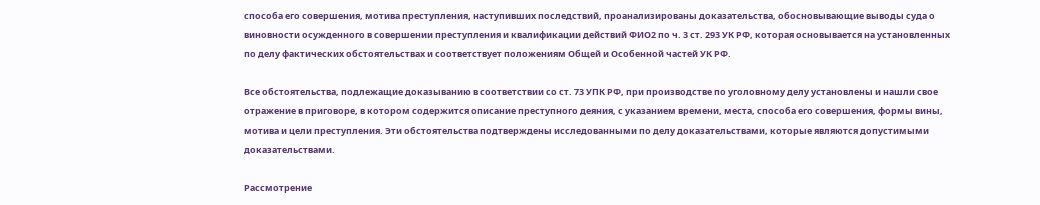способа его совершения, мотива преступления, наступивших последствий, проанализированы доказательства, обосновывающие выводы суда о виновности осужденного в совершении преступления и квалификации действий ФИО2 по ч. 3 ст. 293 УК РФ, которая основывается на установленных по делу фактических обстоятельствах и соответствует положениям Общей и Особенной частей УК РФ.

Все обстоятельства, подлежащие доказыванию в соответствии со ст. 73 УПК РФ, при производстве по уголовному делу установлены и нашли свое отражение в приговоре, в котором содержится описание преступного деяния, с указанием времени, места, способа его совершения, формы вины, мотива и цели преступления. Эти обстоятельства подтверждены исследованными по делу доказательствами, которые являются допустимыми доказательствами.

Рассмотрение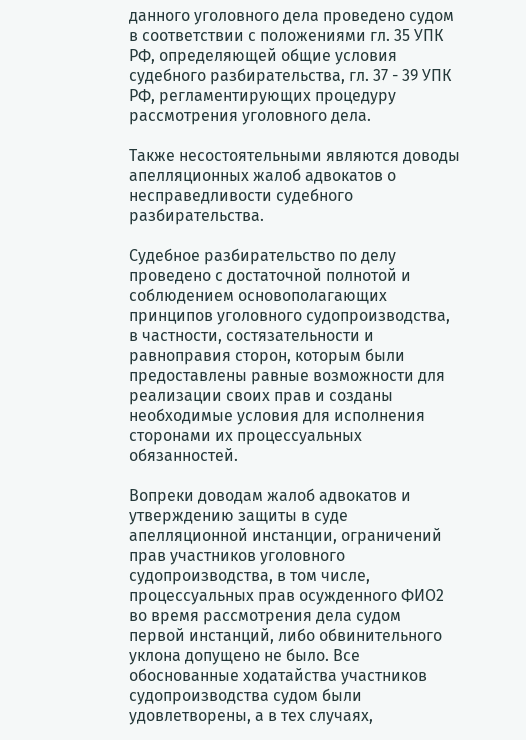данного уголовного дела проведено судом в соответствии с положениями гл. 35 УПК РФ, определяющей общие условия судебного разбирательства, гл. 37 - 39 УПК РФ, регламентирующих процедуру рассмотрения уголовного дела.

Также несостоятельными являются доводы апелляционных жалоб адвокатов о несправедливости судебного разбирательства.

Судебное разбирательство по делу проведено с достаточной полнотой и соблюдением основополагающих принципов уголовного судопроизводства, в частности, состязательности и равноправия сторон, которым были предоставлены равные возможности для реализации своих прав и созданы необходимые условия для исполнения сторонами их процессуальных обязанностей.

Вопреки доводам жалоб адвокатов и утверждению защиты в суде апелляционной инстанции, ограничений прав участников уголовного судопроизводства, в том числе, процессуальных прав осужденного ФИО2 во время рассмотрения дела судом первой инстанций, либо обвинительного уклона допущено не было. Все обоснованные ходатайства участников судопроизводства судом были удовлетворены, а в тех случаях,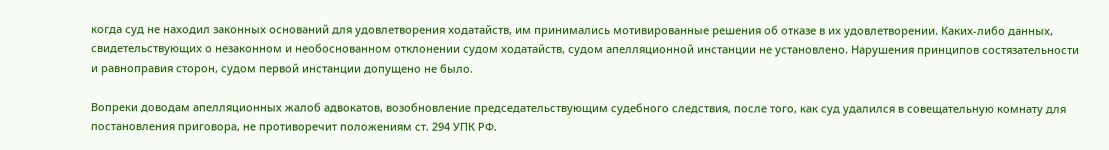когда суд не находил законных оснований для удовлетворения ходатайств, им принимались мотивированные решения об отказе в их удовлетворении. Каких-либо данных, свидетельствующих о незаконном и необоснованном отклонении судом ходатайств, судом апелляционной инстанции не установлено. Нарушения принципов состязательности и равноправия сторон, судом первой инстанции допущено не было.

Вопреки доводам апелляционных жалоб адвокатов, возобновление председательствующим судебного следствия, после того, как суд удалился в совещательную комнату для постановления приговора, не противоречит положениям ст. 294 УПК РФ.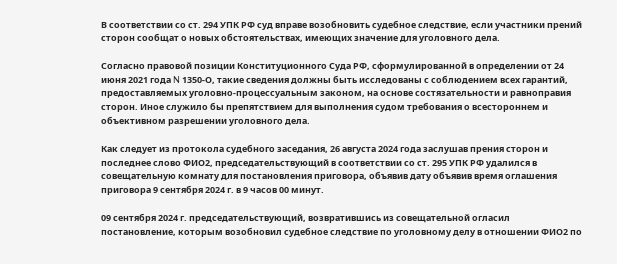В соответствии со ст. 294 УПК РФ суд вправе возобновить судебное следствие, если участники прений сторон сообщат о новых обстоятельствах, имеющих значение для уголовного дела.

Согласно правовой позиции Конституционного Суда РФ, сформулированной в определении от 24 июня 2021 года N 1350-О, такие сведения должны быть исследованы с соблюдением всех гарантий, предоставляемых уголовно-процессуальным законом, на основе состязательности и равноправия сторон. Иное служило бы препятствием для выполнения судом требования о всестороннем и объективном разрешении уголовного дела.

Как следует из протокола судебного заседания, 26 августа 2024 года заслушав прения сторон и последнее слово ФИО2, председательствующий в соответствии со ст. 295 УПК РФ удалился в совещательную комнату для постановления приговора, объявив дату объявив время оглашения приговора 9 сентября 2024 г. в 9 часов 00 минут.

09 сентября 2024 г. председательствующий, возвратившись из совещательной огласил постановление, которым возобновил судебное следствие по уголовному делу в отношении ФИО2 по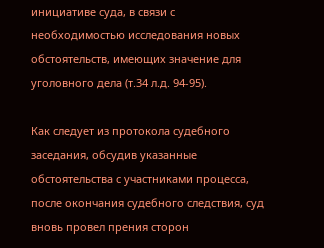инициативе суда, в связи с необходимостью исследования новых обстоятельств, имеющих значение для уголовного дела (т.34 л.д. 94-95).

Как следует из протокола судебного заседания, обсудив указанные обстоятельства с участниками процесса, после окончания судебного следствия, суд вновь провел прения сторон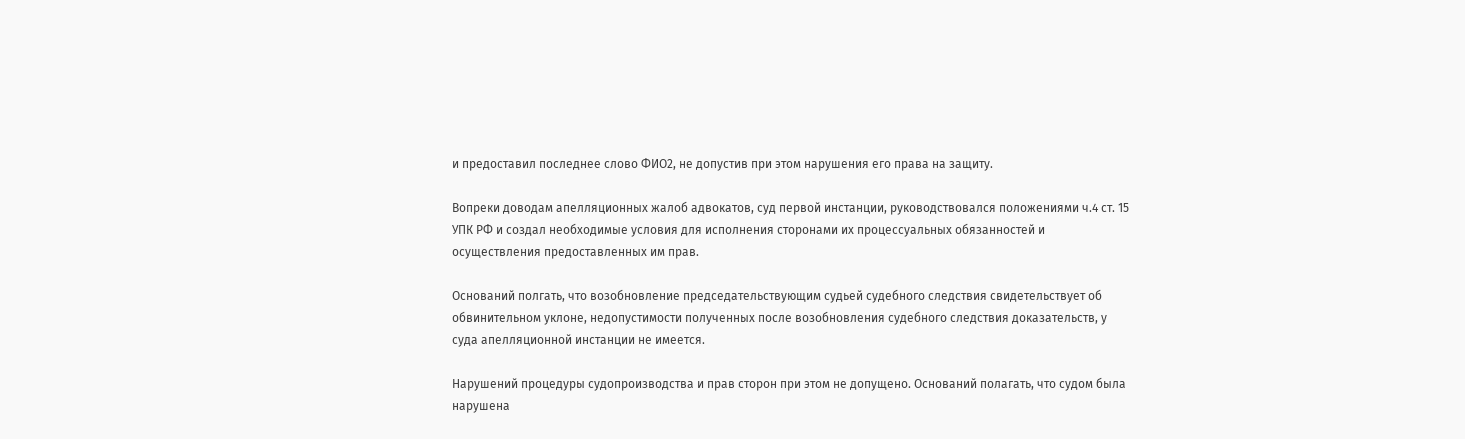и предоставил последнее слово ФИО2, не допустив при этом нарушения его права на защиту.

Вопреки доводам апелляционных жалоб адвокатов, суд первой инстанции, руководствовался положениями ч.4 ст. 15 УПК РФ и создал необходимые условия для исполнения сторонами их процессуальных обязанностей и осуществления предоставленных им прав.

Оснований полгать, что возобновление председательствующим судьей судебного следствия свидетельствует об обвинительном уклоне, недопустимости полученных после возобновления судебного следствия доказательств, у суда апелляционной инстанции не имеется.

Нарушений процедуры судопроизводства и прав сторон при этом не допущено. Оснований полагать, что судом была нарушена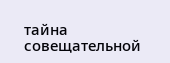тайна совещательной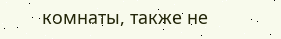комнаты, также не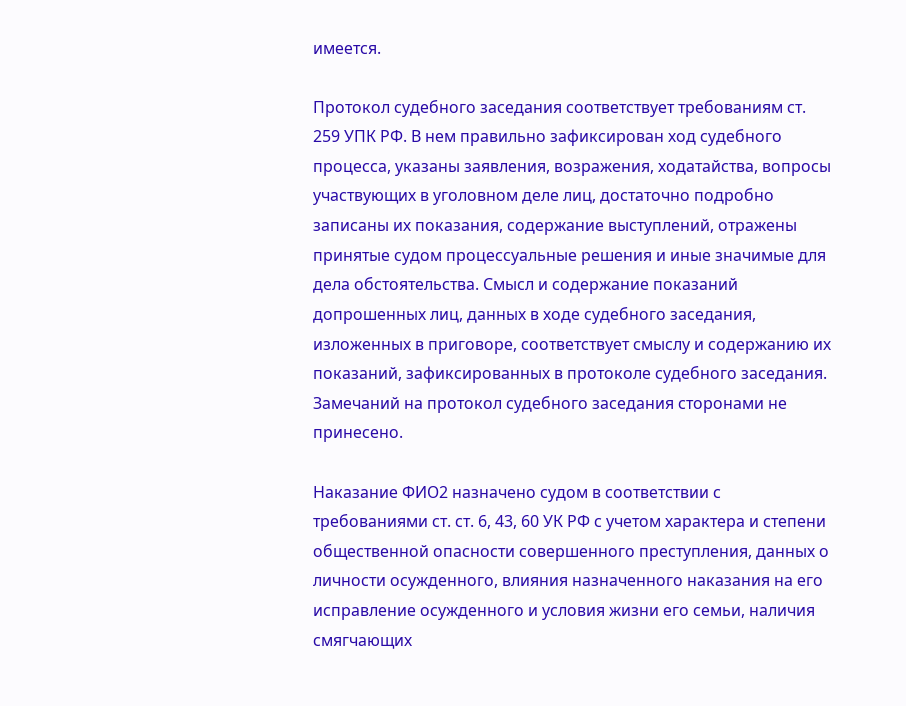имеется.

Протокол судебного заседания соответствует требованиям ст. 259 УПК РФ. В нем правильно зафиксирован ход судебного процесса, указаны заявления, возражения, ходатайства, вопросы участвующих в уголовном деле лиц, достаточно подробно записаны их показания, содержание выступлений, отражены принятые судом процессуальные решения и иные значимые для дела обстоятельства. Смысл и содержание показаний допрошенных лиц, данных в ходе судебного заседания, изложенных в приговоре, соответствует смыслу и содержанию их показаний, зафиксированных в протоколе судебного заседания. Замечаний на протокол судебного заседания сторонами не принесено.

Наказание ФИО2 назначено судом в соответствии с требованиями ст. ст. 6, 43, 60 УК РФ с учетом характера и степени общественной опасности совершенного преступления, данных о личности осужденного, влияния назначенного наказания на его исправление осужденного и условия жизни его семьи, наличия смягчающих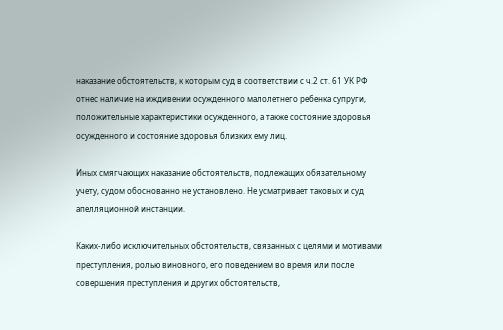наказание обстоятельств, к которым суд в соответствии с ч.2 ст. 61 УК РФ отнес наличие на иждивении осужденного малолетнего ребенка супруги, положительные характеристики осужденного, а также состояние здоровья осужденного и состояние здоровья близких ему лиц.

Иных смягчающих наказание обстоятельств, подлежащих обязательному учету, судом обоснованно не установлено. Не усматривает таковых и суд апелляционной инстанции.

Каких-либо исключительных обстоятельств, связанных с целями и мотивами преступления, ролью виновного, его поведением во время или после совершения преступления и других обстоятельств,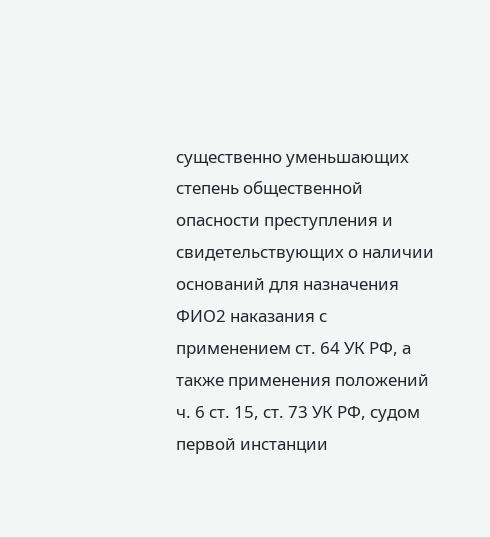существенно уменьшающих степень общественной опасности преступления и свидетельствующих о наличии оснований для назначения ФИО2 наказания с применением ст. 64 УК РФ, а также применения положений ч. 6 ст. 15, ст. 73 УК РФ, судом первой инстанции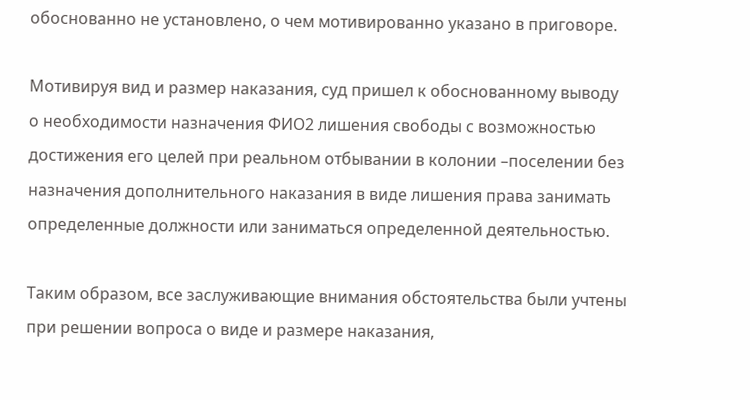обоснованно не установлено, о чем мотивированно указано в приговоре.

Мотивируя вид и размер наказания, суд пришел к обоснованному выводу о необходимости назначения ФИО2 лишения свободы с возможностью достижения его целей при реальном отбывании в колонии –поселении без назначения дополнительного наказания в виде лишения права занимать определенные должности или заниматься определенной деятельностью.

Таким образом, все заслуживающие внимания обстоятельства были учтены при решении вопроса о виде и размере наказания,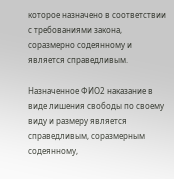которое назначено в соответствии с требованиями закона, соразмерно содеянному и является справедливым.

Назначенное ФИО2 наказание в виде лишения свободы по своему виду и размеру является справедливым, соразмерным содеянному,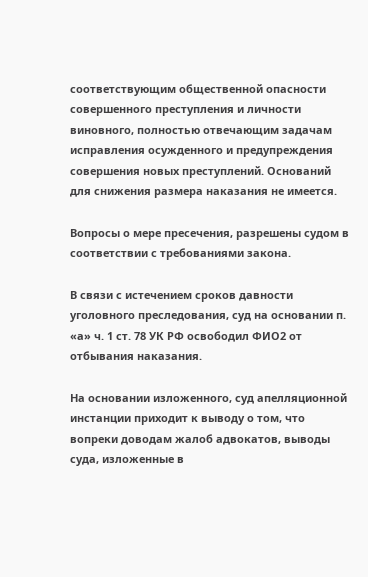соответствующим общественной опасности совершенного преступления и личности виновного, полностью отвечающим задачам исправления осужденного и предупреждения совершения новых преступлений. Оснований для снижения размера наказания не имеется.

Вопросы о мере пресечения, разрешены судом в соответствии с требованиями закона.

В связи с истечением сроков давности уголовного преследования, суд на основании п. «а» ч. 1 ст. 78 УК РФ освободил ФИО2 от отбывания наказания.

На основании изложенного, суд апелляционной инстанции приходит к выводу о том, что вопреки доводам жалоб адвокатов, выводы суда, изложенные в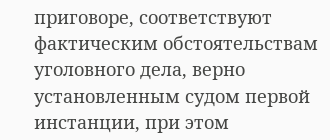приговоре, соответствуют фактическим обстоятельствам уголовного дела, верно установленным судом первой инстанции, при этом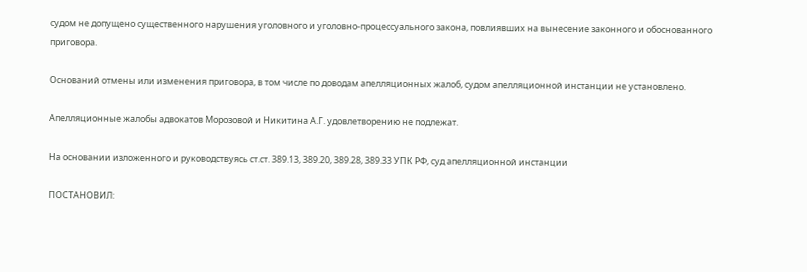судом не допущено существенного нарушения уголовного и уголовно-процессуального закона, повлиявших на вынесение законного и обоснованного приговора.

Оснований отмены или изменения приговора, в том числе по доводам апелляционных жалоб, судом апелляционной инстанции не установлено.

Апелляционные жалобы адвокатов Морозовой и Никитина А.Г. удовлетворению не подлежат.

На основании изложенного и руководствуясь ст.ст. 389.13, 389.20, 389.28, 389.33 УПК РФ, суд апелляционной инстанции

ПОСТАНОВИЛ: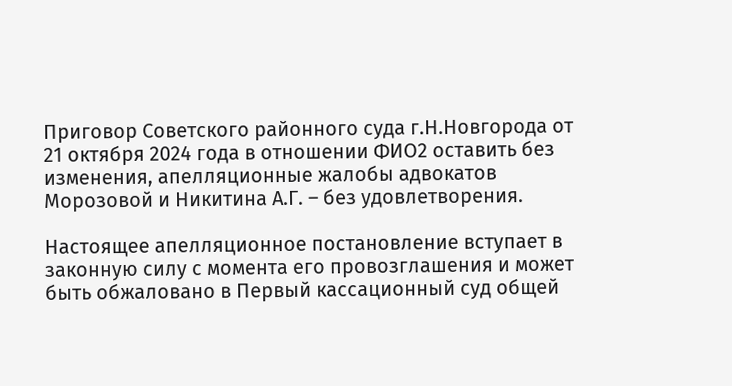Приговор Советского районного суда г.Н.Новгорода от 21 октября 2024 года в отношении ФИО2 оставить без изменения, апелляционные жалобы адвокатов Морозовой и Никитина А.Г. – без удовлетворения.

Настоящее апелляционное постановление вступает в законную силу с момента его провозглашения и может быть обжаловано в Первый кассационный суд общей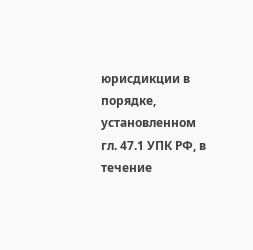юрисдикции в порядке, установленном гл. 47.1 УПК РФ, в течение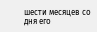шести месяцев со дня его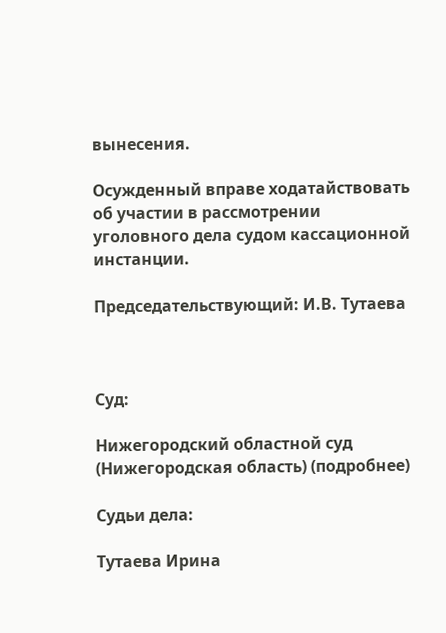вынесения.

Осужденный вправе ходатайствовать об участии в рассмотрении уголовного дела судом кассационной инстанции.

Председательствующий: И.В. Тутаева



Суд:

Нижегородский областной суд (Нижегородская область) (подробнее)

Судьи дела:

Тутаева Ирина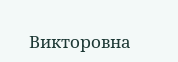Викторовна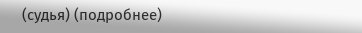(судья) (подробнее)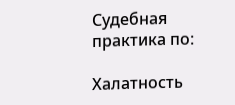Судебная практика по:

Халатность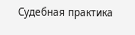Судебная практика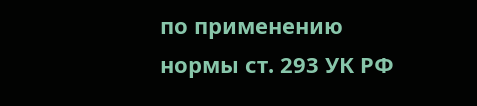по применению нормы ст. 293 УК РФ